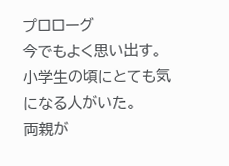プロローグ
今でもよく思い出す。小学生の頃にとても気になる人がいた。
両親が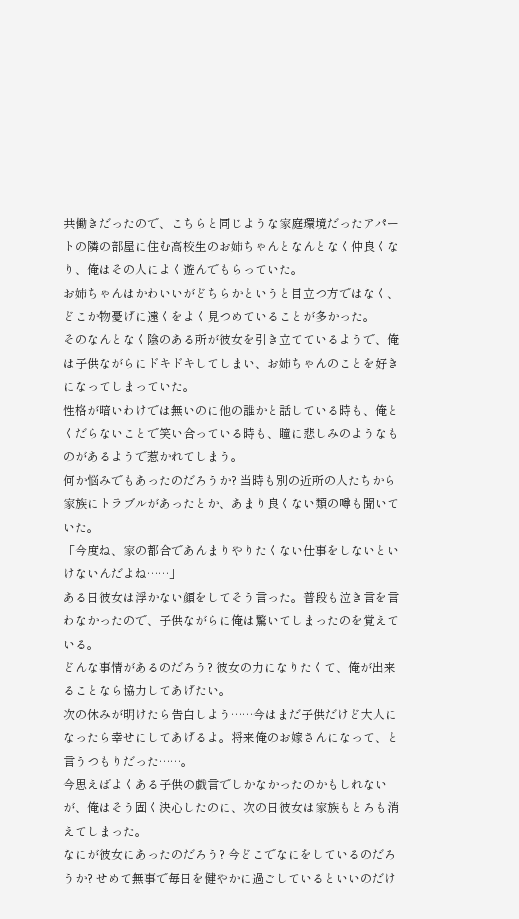共働きだったので、こちらと同じような家庭環境だったアパートの隣の部屋に住む高校生のお姉ちゃんとなんとなく仲良くなり、俺はその人によく遊んでもらっていた。
お姉ちゃんはかわいいがどちらかというと目立つ方ではなく、どこか物憂げに遠くをよく見つめていることが多かった。
そのなんとなく陰のある所が彼女を引き立てているようで、俺は子供ながらにドキドキしてしまい、お姉ちゃんのことを好きになってしまっていた。
性格が暗いわけでは無いのに他の誰かと話している時も、俺とくだらないことで笑い合っている時も、瞳に悲しみのようなものがあるようで惹かれてしまう。
何か悩みでもあったのだろうか? 当時も別の近所の人たちから家族にトラブルがあったとか、あまり良くない類の噂も聞いていた。
「今度ね、家の都合であんまりやりたくない仕事をしないといけないんだよね……」
ある日彼女は浮かない顔をしてそう言った。普段も泣き言を言わなかったので、子供ながらに俺は驚いてしまったのを覚えている。
どんな事情があるのだろう? 彼女の力になりたくて、俺が出来ることなら協力してあげたい。
次の休みが明けたら告白しよう……今はまだ子供だけど大人になったら幸せにしてあげるよ。将来俺のお嫁さんになって、と言うつもりだった……。
今思えばよくある子供の戯言でしかなかったのかもしれないが、俺はそう固く決心したのに、次の日彼女は家族もとろも消えてしまった。
なにが彼女にあったのだろう? 今どこでなにをしているのだろうか? せめて無事で毎日を健やかに過ごしているといいのだけ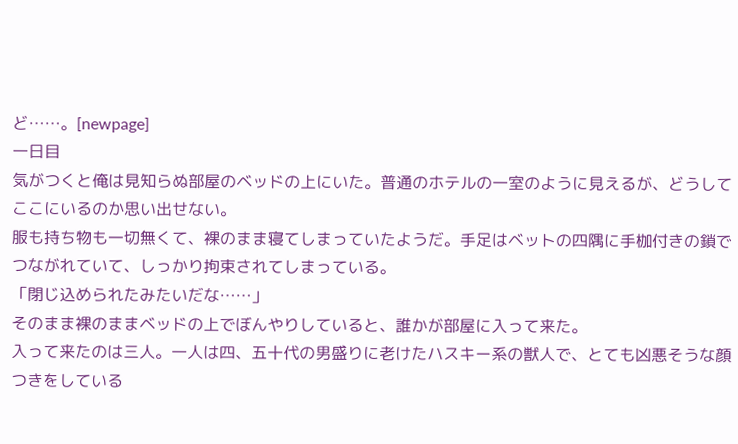ど……。[newpage]
一日目
気がつくと俺は見知らぬ部屋のベッドの上にいた。普通のホテルの一室のように見えるが、どうしてここにいるのか思い出せない。
服も持ち物も一切無くて、裸のまま寝てしまっていたようだ。手足はベットの四隅に手枷付きの鎖でつながれていて、しっかり拘束されてしまっている。
「閉じ込められたみたいだな……」
そのまま裸のままベッドの上でぼんやりしていると、誰かが部屋に入って来た。
入って来たのは三人。一人は四、五十代の男盛りに老けたハスキー系の獣人で、とても凶悪そうな顔つきをしている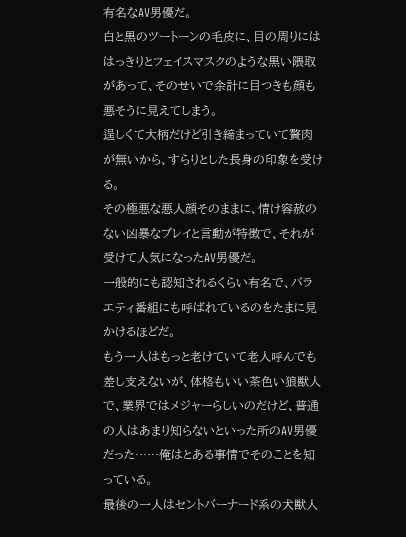有名なAV男優だ。
白と黒のツートーンの毛皮に、目の周りにははっきりとフェイスマスクのような黒い隈取があって、そのせいで余計に目つきも顔も悪そうに見えてしまう。
逞しくて大柄だけど引き締まっていて贅肉が無いから、すらりとした長身の印象を受ける。
その極悪な悪人顔そのままに、情け容赦のない凶暴なプレイと言動が特徴で、それが受けて人気になったAV男優だ。
一般的にも認知されるくらい有名で、バラエティ番組にも呼ばれているのをたまに見かけるほどだ。
もう一人はもっと老けていて老人呼んでも差し支えないが、体格もいい茶色い狼獣人で、業界ではメジャーらしいのだけど、普通の人はあまり知らないといった所のAV男優だった……俺はとある事情でそのことを知っている。
最後の一人はセントバーナード系の犬獣人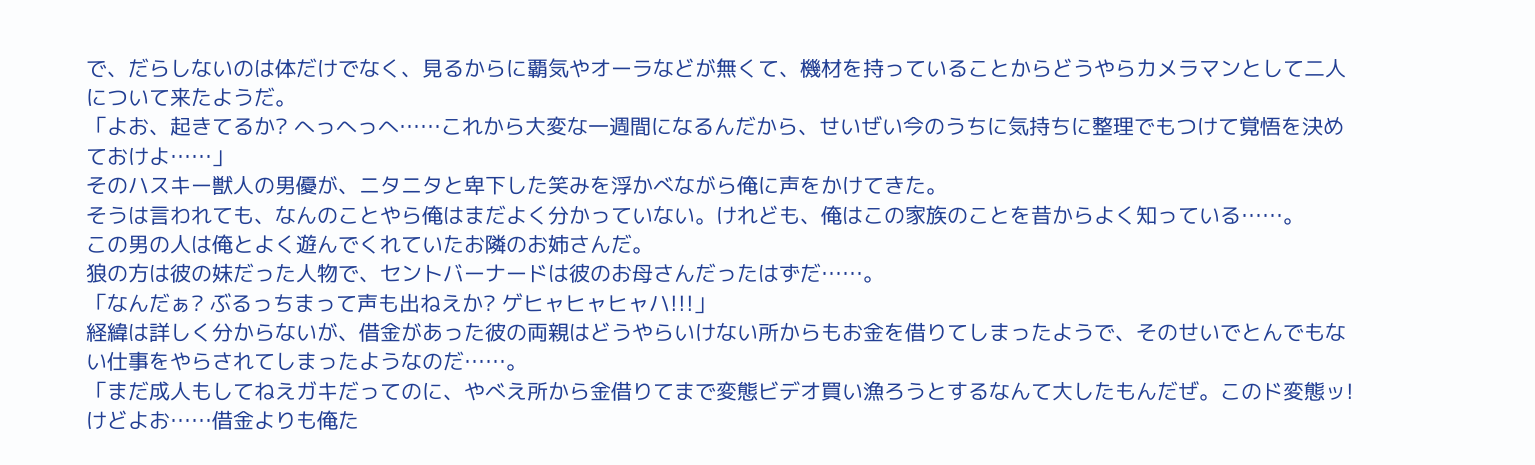で、だらしないのは体だけでなく、見るからに覇気やオーラなどが無くて、機材を持っていることからどうやらカメラマンとして二人について来たようだ。
「よお、起きてるか? へっへっへ……これから大変な一週間になるんだから、せいぜい今のうちに気持ちに整理でもつけて覚悟を決めておけよ……」
そのハスキー獣人の男優が、ニタニタと卑下した笑みを浮かべながら俺に声をかけてきた。
そうは言われても、なんのことやら俺はまだよく分かっていない。けれども、俺はこの家族のことを昔からよく知っている……。
この男の人は俺とよく遊んでくれていたお隣のお姉さんだ。
狼の方は彼の妹だった人物で、セントバーナードは彼のお母さんだったはずだ……。
「なんだぁ? ぶるっちまって声も出ねえか? ゲヒャヒャヒャハ!!!」
経緯は詳しく分からないが、借金があった彼の両親はどうやらいけない所からもお金を借りてしまったようで、そのせいでとんでもない仕事をやらされてしまったようなのだ……。
「まだ成人もしてねえガキだってのに、やべえ所から金借りてまで変態ビデオ買い漁ろうとするなんて大したもんだぜ。このド変態ッ! けどよお……借金よりも俺た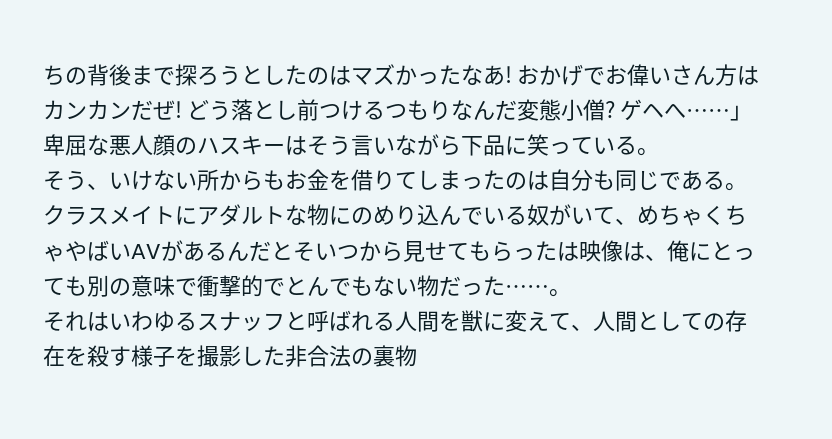ちの背後まで探ろうとしたのはマズかったなあ! おかげでお偉いさん方はカンカンだぜ! どう落とし前つけるつもりなんだ変態小僧? ゲヘへ……」
卑屈な悪人顔のハスキーはそう言いながら下品に笑っている。
そう、いけない所からもお金を借りてしまったのは自分も同じである。
クラスメイトにアダルトな物にのめり込んでいる奴がいて、めちゃくちゃやばいAVがあるんだとそいつから見せてもらったは映像は、俺にとっても別の意味で衝撃的でとんでもない物だった……。
それはいわゆるスナッフと呼ばれる人間を獣に変えて、人間としての存在を殺す様子を撮影した非合法の裏物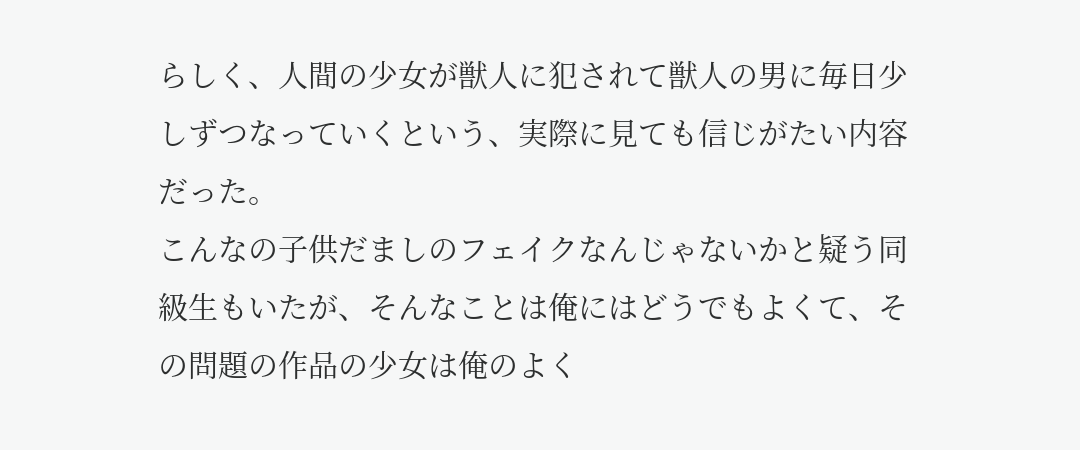らしく、人間の少女が獣人に犯されて獣人の男に毎日少しずつなっていくという、実際に見ても信じがたい内容だった。
こんなの子供だましのフェイクなんじゃないかと疑う同級生もいたが、そんなことは俺にはどうでもよくて、その問題の作品の少女は俺のよく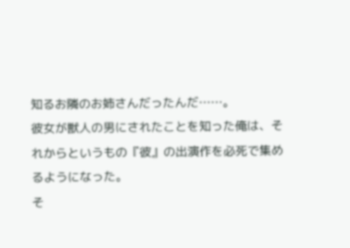知るお隣のお姉さんだったんだ……。
彼女が獣人の男にされたことを知った俺は、それからというもの『彼』の出演作を必死で集めるようになった。
そ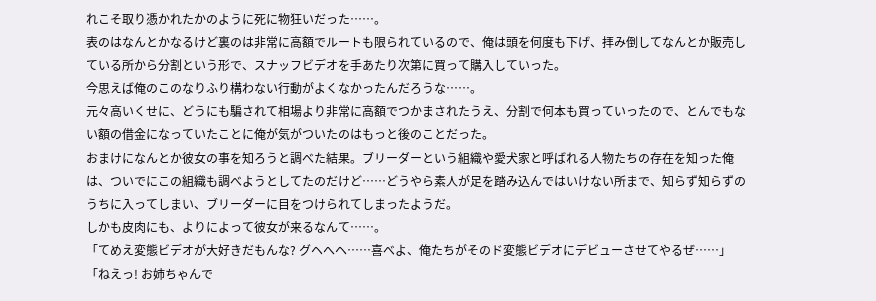れこそ取り憑かれたかのように死に物狂いだった……。
表のはなんとかなるけど裏のは非常に高額でルートも限られているので、俺は頭を何度も下げ、拝み倒してなんとか販売している所から分割という形で、スナッフビデオを手あたり次第に買って購入していった。
今思えば俺のこのなりふり構わない行動がよくなかったんだろうな……。
元々高いくせに、どうにも騙されて相場より非常に高額でつかまされたうえ、分割で何本も買っていったので、とんでもない額の借金になっていたことに俺が気がついたのはもっと後のことだった。
おまけになんとか彼女の事を知ろうと調べた結果。ブリーダーという組織や愛犬家と呼ばれる人物たちの存在を知った俺は、ついでにこの組織も調べようとしてたのだけど……どうやら素人が足を踏み込んではいけない所まで、知らず知らずのうちに入ってしまい、ブリーダーに目をつけられてしまったようだ。
しかも皮肉にも、よりによって彼女が来るなんて……。
「てめえ変態ビデオが大好きだもんな? グヘへヘ……喜べよ、俺たちがそのド変態ビデオにデビューさせてやるぜ……」
「ねえっ! お姉ちゃんで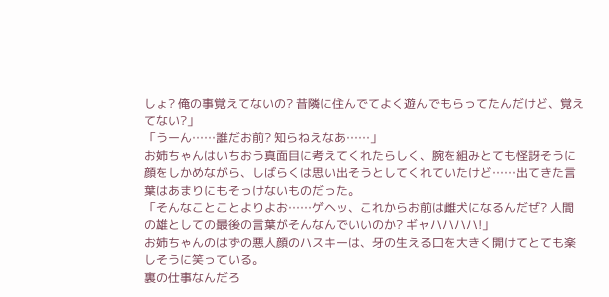しょ? 俺の事覚えてないの? 昔隣に住んでてよく遊んでもらってたんだけど、覚えてない?」
「うーん……誰だお前? 知らねえなあ……」
お姉ちゃんはいちおう真面目に考えてくれたらしく、腕を組みとても怪訝そうに顔をしかめながら、しばらくは思い出そうとしてくれていたけど……出てきた言葉はあまりにもそっけないものだった。
「そんなことことよりよお……ゲヘッ、これからお前は雌犬になるんだぜ? 人間の雄としての最後の言葉がそんなんでいいのか? ギャハハハハ!」
お姉ちゃんのはずの悪人顔のハスキーは、牙の生える口を大きく開けてとても楽しそうに笑っている。
裏の仕事なんだろ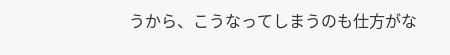うから、こうなってしまうのも仕方がな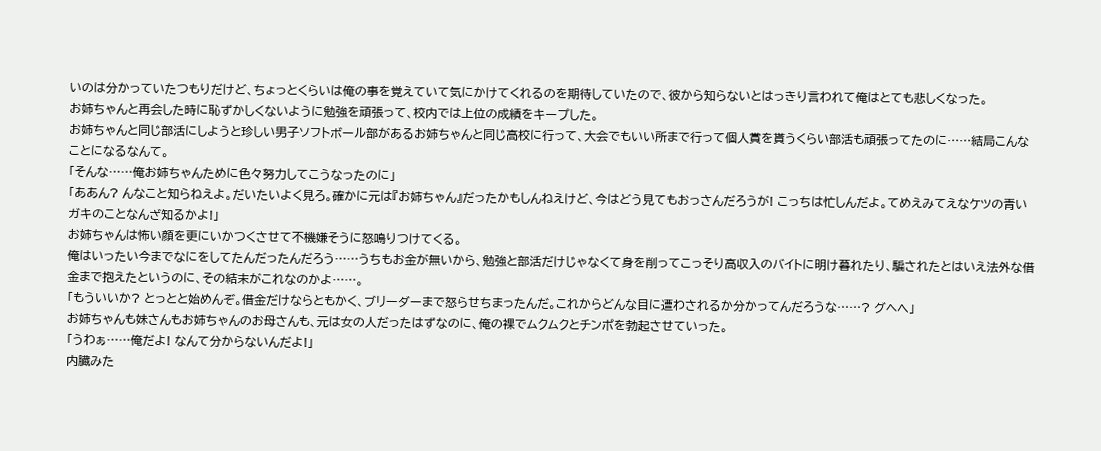いのは分かっていたつもりだけど、ちょっとくらいは俺の事を覚えていて気にかけてくれるのを期待していたので、彼から知らないとはっきり言われて俺はとても悲しくなった。
お姉ちゃんと再会した時に恥ずかしくないように勉強を頑張って、校内では上位の成績をキープした。
お姉ちゃんと同じ部活にしようと珍しい男子ソフトボール部があるお姉ちゃんと同じ高校に行って、大会でもいい所まで行って個人賞を貰うくらい部活も頑張ってたのに……結局こんなことになるなんて。
「そんな……俺お姉ちゃんために色々努力してこうなったのに」
「ああん? んなこと知らねえよ。だいたいよく見ろ。確かに元は『お姉ちゃん』だったかもしんねえけど、今はどう見てもおっさんだろうが! こっちは忙しんだよ。てめえみてえなケツの青いガキのことなんざ知るかよ!」
お姉ちゃんは怖い顔を更にいかつくさせて不機嫌そうに怒鳴りつけてくる。
俺はいったい今までなにをしてたんだったんだろう……うちもお金が無いから、勉強と部活だけじゃなくて身を削ってこっそり高収入のバイトに明け暮れたり、騙されたとはいえ法外な借金まで抱えたというのに、その結末がこれなのかよ……。
「もういいか? とっとと始めんぞ。借金だけならともかく、ブリーダーまで怒らせちまったんだ。これからどんな目に遭わされるか分かってんだろうな……? グヘへ」
お姉ちゃんも妹さんもお姉ちゃんのお母さんも、元は女の人だったはずなのに、俺の裸でムクムクとチンポを勃起させていった。
「うわぁ……俺だよ! なんて分からないんだよ!」
内臓みた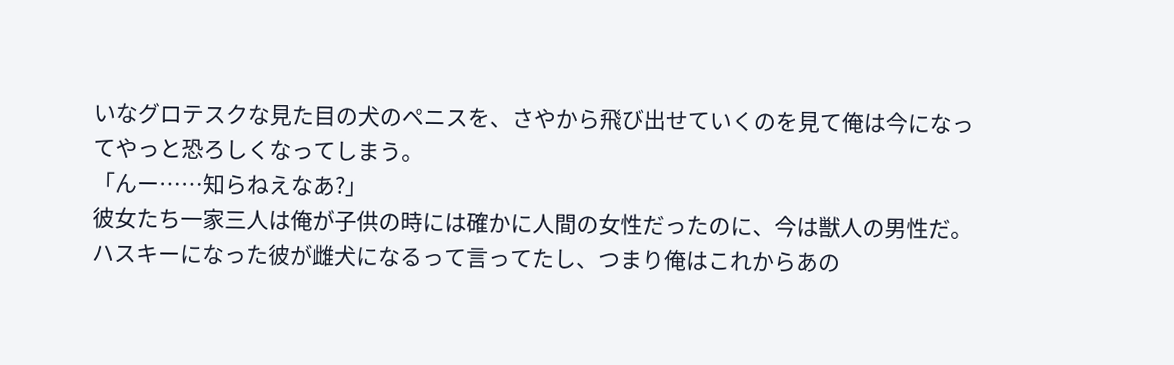いなグロテスクな見た目の犬のペニスを、さやから飛び出せていくのを見て俺は今になってやっと恐ろしくなってしまう。
「んー……知らねえなあ?」
彼女たち一家三人は俺が子供の時には確かに人間の女性だったのに、今は獣人の男性だ。
ハスキーになった彼が雌犬になるって言ってたし、つまり俺はこれからあの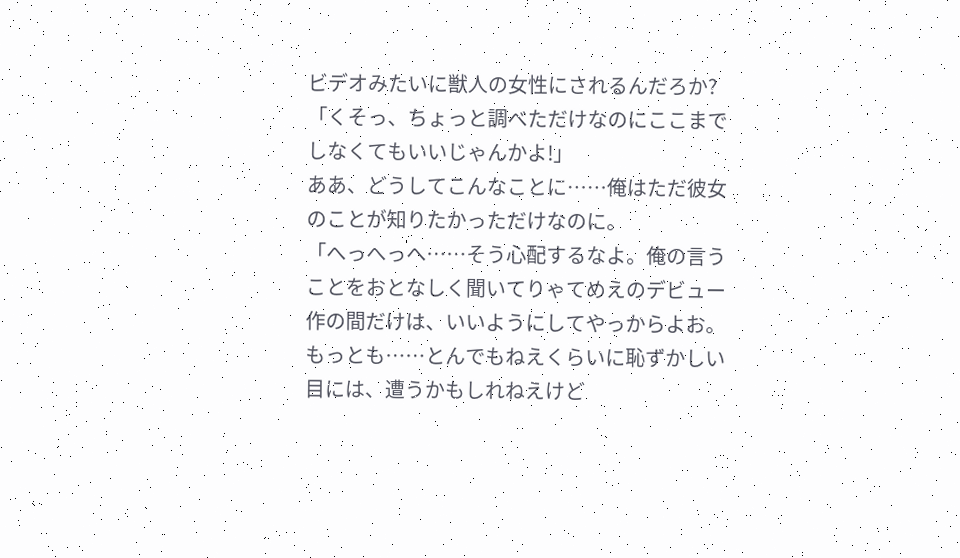ビデオみたいに獣人の女性にされるんだろか?
「くそっ、ちょっと調べただけなのにここまでしなくてもいいじゃんかよ!」
ああ、どうしてこんなことに……俺はただ彼女のことが知りたかっただけなのに。
「へっへっへ……そう心配するなよ。俺の言うことをおとなしく聞いてりゃてめえのデビュー作の間だけは、いいようにしてやっからよお。もっとも……とんでもねえくらいに恥ずかしい目には、遭うかもしれねえけど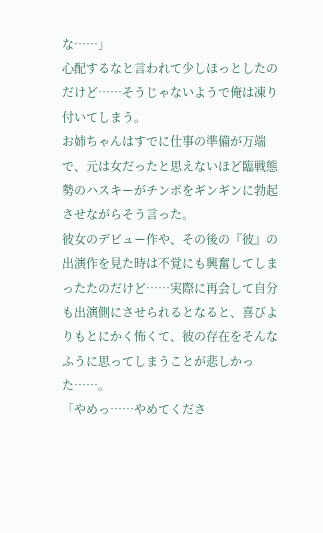な……」
心配するなと言われて少しほっとしたのだけど……そうじゃないようで俺は凍り付いてしまう。
お姉ちゃんはすでに仕事の準備が万端で、元は女だったと思えないほど臨戦態勢のハスキーがチンポをギンギンに勃起させながらそう言った。
彼女のデビュー作や、その後の『彼』の出演作を見た時は不覚にも興奮してしまったたのだけど……実際に再会して自分も出演側にさせられるとなると、喜びよりもとにかく怖くて、彼の存在をそんなふうに思ってしまうことが悲しかった……。
「やめっ……やめてくださ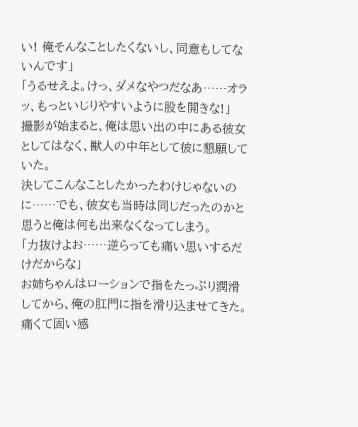い! 俺そんなことしたくないし、同意もしてないんです」
「うるせえよ。けっ、ダメなやつだなあ……オラッ、もっといじりやすいように股を開きな!」
撮影が始まると、俺は思い出の中にある彼女としてはなく、獣人の中年として彼に懇願していた。
決してこんなことしたかったわけじゃないのに……でも、彼女も当時は同じだったのかと思うと俺は何も出来なくなってしまう。
「力抜けよお……逆らっても痛い思いするだけだからな」
お姉ちゃんはローションで指をたっぷり潤滑してから、俺の肛門に指を滑り込ませてきた。
痛くて固い感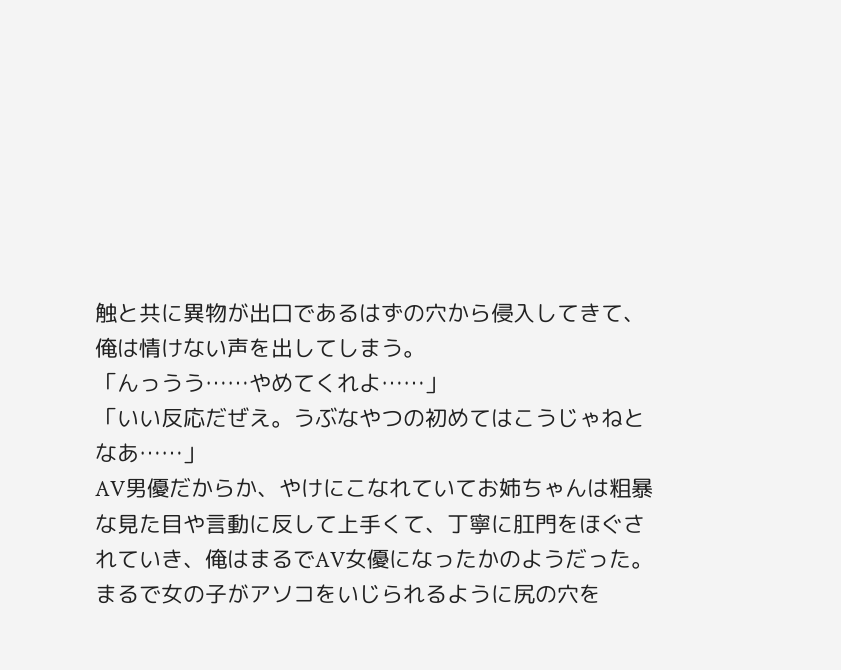触と共に異物が出口であるはずの穴から侵入してきて、俺は情けない声を出してしまう。
「んっうう……やめてくれよ……」
「いい反応だぜえ。うぶなやつの初めてはこうじゃねとなあ……」
AV男優だからか、やけにこなれていてお姉ちゃんは粗暴な見た目や言動に反して上手くて、丁寧に肛門をほぐされていき、俺はまるでAV女優になったかのようだった。
まるで女の子がアソコをいじられるように尻の穴を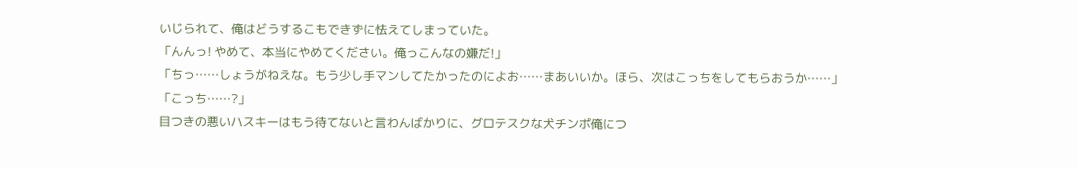いじられて、俺はどうするこもできずに怯えてしまっていた。
「んんっ! やめて、本当にやめてください。俺っこんなの嫌だ!」
「ちっ……しょうがねえな。もう少し手マンしてたかったのによお……まあいいか。ほら、次はこっちをしてもらおうか……」
「こっち……?」
目つきの悪いハスキーはもう待てないと言わんばかりに、グロテスクな犬チンポ俺につ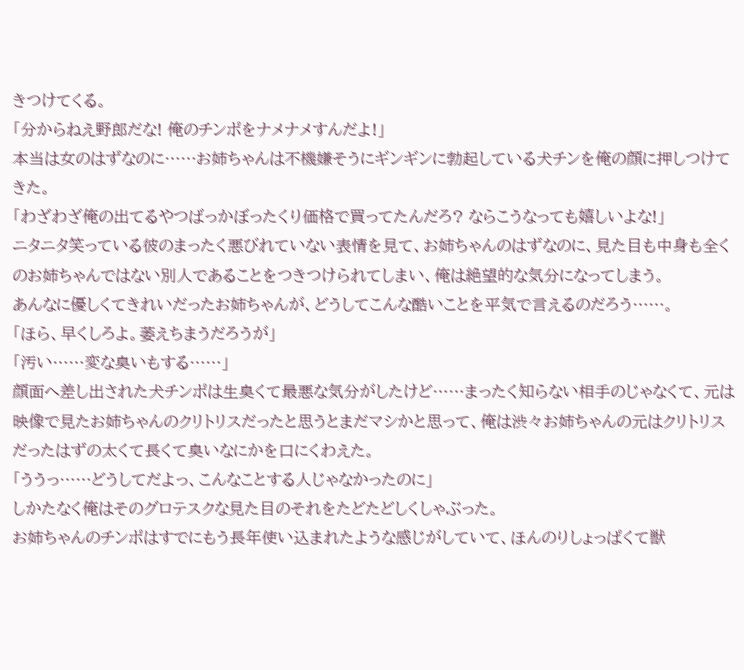きつけてくる。
「分からねえ野郎だな! 俺のチンポをナメナメすんだよ!」
本当は女のはずなのに……お姉ちゃんは不機嫌そうにギンギンに勃起している犬チンを俺の顔に押しつけてきた。
「わざわざ俺の出てるやつばっかぼったくり価格で買ってたんだろ? ならこうなっても嬉しいよな!」
ニタニタ笑っている彼のまったく悪びれていない表情を見て、お姉ちゃんのはずなのに、見た目も中身も全くのお姉ちゃんではない別人であることをつきつけられてしまい、俺は絶望的な気分になってしまう。
あんなに優しくてきれいだったお姉ちゃんが、どうしてこんな酷いことを平気で言えるのだろう……。
「ほら、早くしろよ。萎えちまうだろうが」
「汚い……変な臭いもする……」
顔面へ差し出された犬チンポは生臭くて最悪な気分がしたけど……まったく知らない相手のじゃなくて、元は映像で見たお姉ちゃんのクリトリスだったと思うとまだマシかと思って、俺は渋々お姉ちゃんの元はクリトリスだったはずの太くて長くて臭いなにかを口にくわえた。
「ううっ……どうしてだよっ、こんなことする人じゃなかったのに」
しかたなく俺はそのグロテスクな見た目のそれをたどたどしくしゃぶった。
お姉ちゃんのチンポはすでにもう長年使い込まれたような感じがしていて、ほんのりしょっぱくて獣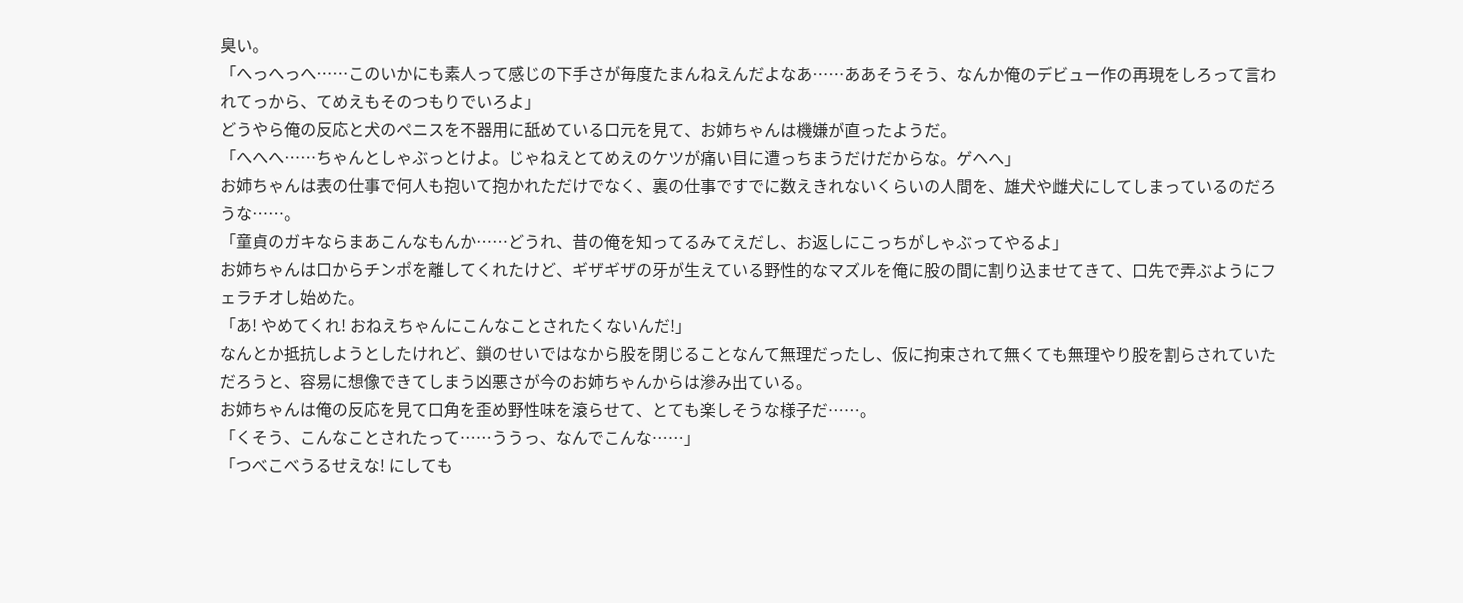臭い。
「へっへっへ……このいかにも素人って感じの下手さが毎度たまんねえんだよなあ……ああそうそう、なんか俺のデビュー作の再現をしろって言われてっから、てめえもそのつもりでいろよ」
どうやら俺の反応と犬のペニスを不器用に舐めている口元を見て、お姉ちゃんは機嫌が直ったようだ。
「へへへ……ちゃんとしゃぶっとけよ。じゃねえとてめえのケツが痛い目に遭っちまうだけだからな。ゲヘへ」
お姉ちゃんは表の仕事で何人も抱いて抱かれただけでなく、裏の仕事ですでに数えきれないくらいの人間を、雄犬や雌犬にしてしまっているのだろうな……。
「童貞のガキならまあこんなもんか……どうれ、昔の俺を知ってるみてえだし、お返しにこっちがしゃぶってやるよ」
お姉ちゃんは口からチンポを離してくれたけど、ギザギザの牙が生えている野性的なマズルを俺に股の間に割り込ませてきて、口先で弄ぶようにフェラチオし始めた。
「あ! やめてくれ! おねえちゃんにこんなことされたくないんだ!」
なんとか抵抗しようとしたけれど、鎖のせいではなから股を閉じることなんて無理だったし、仮に拘束されて無くても無理やり股を割らされていただろうと、容易に想像できてしまう凶悪さが今のお姉ちゃんからは滲み出ている。
お姉ちゃんは俺の反応を見て口角を歪め野性味を滾らせて、とても楽しそうな様子だ……。
「くそう、こんなことされたって……ううっ、なんでこんな……」
「つべこべうるせえな! にしても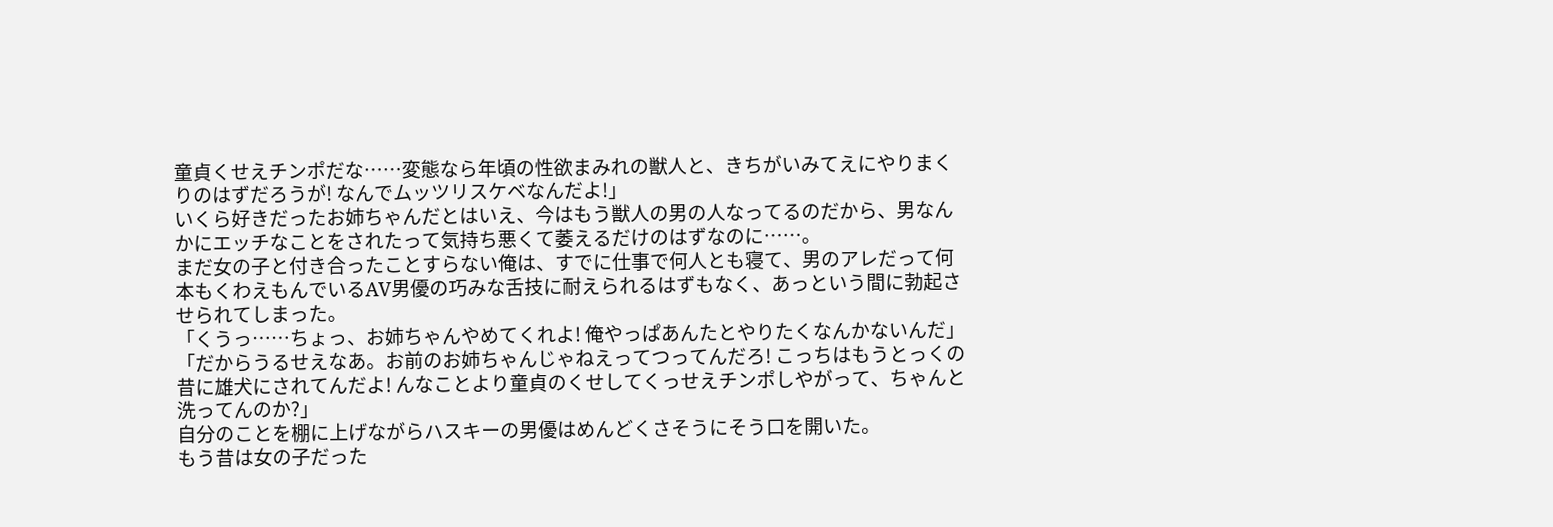童貞くせえチンポだな……変態なら年頃の性欲まみれの獣人と、きちがいみてえにやりまくりのはずだろうが! なんでムッツリスケベなんだよ!」
いくら好きだったお姉ちゃんだとはいえ、今はもう獣人の男の人なってるのだから、男なんかにエッチなことをされたって気持ち悪くて萎えるだけのはずなのに……。
まだ女の子と付き合ったことすらない俺は、すでに仕事で何人とも寝て、男のアレだって何本もくわえもんでいるAV男優の巧みな舌技に耐えられるはずもなく、あっという間に勃起させられてしまった。
「くうっ……ちょっ、お姉ちゃんやめてくれよ! 俺やっぱあんたとやりたくなんかないんだ」
「だからうるせえなあ。お前のお姉ちゃんじゃねえってつってんだろ! こっちはもうとっくの昔に雄犬にされてんだよ! んなことより童貞のくせしてくっせえチンポしやがって、ちゃんと洗ってんのか?」
自分のことを棚に上げながらハスキーの男優はめんどくさそうにそう口を開いた。
もう昔は女の子だった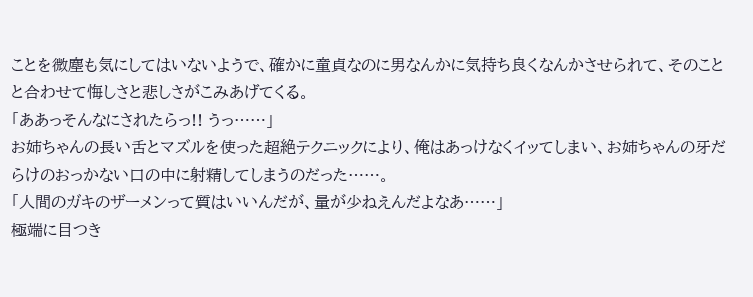ことを微塵も気にしてはいないようで、確かに童貞なのに男なんかに気持ち良くなんかさせられて、そのことと合わせて悔しさと悲しさがこみあげてくる。
「ああっそんなにされたらっ!! うっ……」
お姉ちゃんの長い舌とマズルを使った超絶テクニックにより、俺はあっけなくイッてしまい、お姉ちゃんの牙だらけのおっかない口の中に射精してしまうのだった……。
「人間のガキのザーメンって質はいいんだが、量が少ねえんだよなあ……」
極端に目つき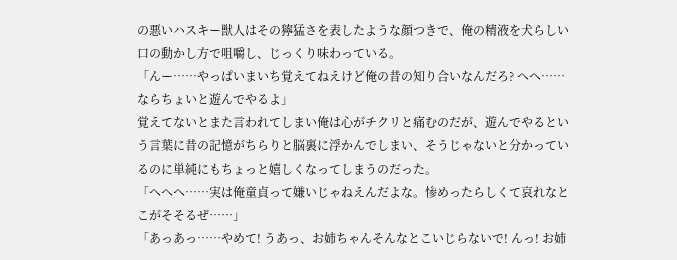の悪いハスキー獣人はその獰猛さを表したような顔つきで、俺の精液を犬らしい口の動かし方で咀嚼し、じっくり味わっている。
「んー……やっぱいまいち覚えてねえけど俺の昔の知り合いなんだろ? へへ……ならちょいと遊んでやるよ」
覚えてないとまた言われてしまい俺は心がチクリと痛むのだが、遊んでやるという言葉に昔の記憶がちらりと脳裏に浮かんでしまい、そうじゃないと分かっているのに単純にもちょっと嬉しくなってしまうのだった。
「へへへ……実は俺童貞って嫌いじゃねえんだよな。惨めったらしくて哀れなとこがそそるぜ……」
「あっあっ……やめて! うあっ、お姉ちゃんそんなとこいじらないで! んっ! お姉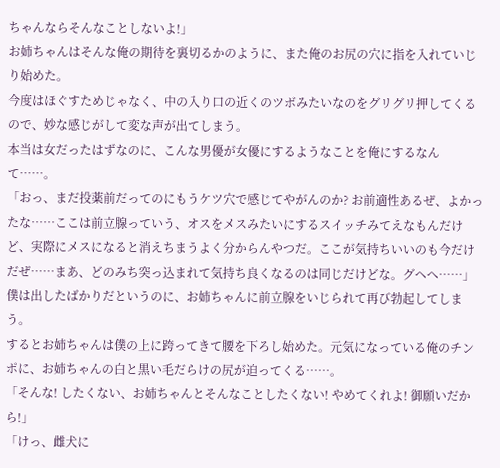ちゃんならそんなことしないよ!」
お姉ちゃんはそんな俺の期待を裏切るかのように、また俺のお尻の穴に指を入れていじり始めた。
今度はほぐすためじゃなく、中の入り口の近くのツボみたいなのをグリグリ押してくるので、妙な感じがして変な声が出てしまう。
本当は女だったはずなのに、こんな男優が女優にするようなことを俺にするなんて……。
「おっ、まだ投薬前だってのにもうケツ穴で感じてやがんのか? お前適性あるぜ、よかったな……ここは前立腺っていう、オスをメスみたいにするスイッチみてえなもんだけど、実際にメスになると消えちまうよく分からんやつだ。ここが気持ちいいのも今だけだぜ……まあ、どのみち突っ込まれて気持ち良くなるのは同じだけどな。グヘへ……」
僕は出したばかりだというのに、お姉ちゃんに前立腺をいじられて再び勃起してしまう。
するとお姉ちゃんは僕の上に跨ってきて腰を下ろし始めた。元気になっている俺のチンポに、お姉ちゃんの白と黒い毛だらけの尻が迫ってくる……。
「そんな! したくない、お姉ちゃんとそんなことしたくない! やめてくれよ! 御願いだから!」
「けっ、雌犬に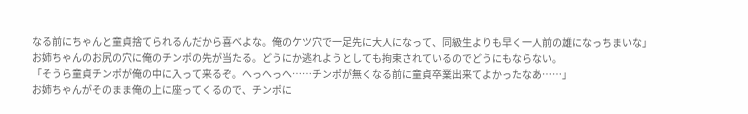なる前にちゃんと童貞捨てられるんだから喜べよな。俺のケツ穴で一足先に大人になって、同級生よりも早く一人前の雄になっちまいな」
お姉ちゃんのお尻の穴に俺のチンポの先が当たる。どうにか逃れようとしても拘束されているのでどうにもならない。
「そうら童貞チンポが俺の中に入って来るぞ。へっへっへ……チンポが無くなる前に童貞卒業出来てよかったなあ……」
お姉ちゃんがそのまま俺の上に座ってくるので、チンポに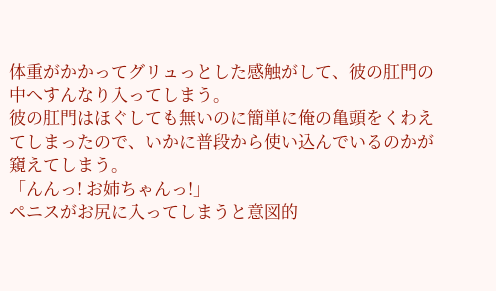体重がかかってグリュっとした感触がして、彼の肛門の中へすんなり入ってしまう。
彼の肛門はほぐしても無いのに簡単に俺の亀頭をくわえてしまったので、いかに普段から使い込んでいるのかが窺えてしまう。
「んんっ! お姉ちゃんっ!」
ペニスがお尻に入ってしまうと意図的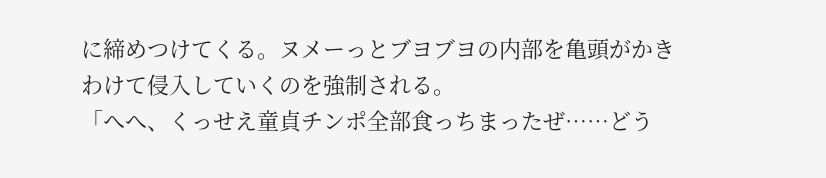に締めつけてくる。ヌメーっとブヨブヨの内部を亀頭がかきわけて侵入していくのを強制される。
「へへ、くっせえ童貞チンポ全部食っちまったぜ……どう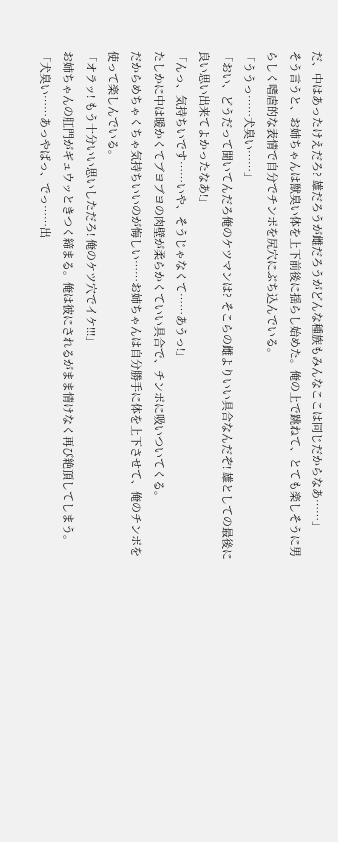だ、中はあったけえだろ? 雄だろうが雌だろうがどんな種族もみんなここは同じだからなあ……」
そう言うと、お姉ちゃんは獣臭い体を上下前後に揺らし始めた。俺の上で跳ねて、とても楽しそうに男らしく嗜虐的な表情で自分でチンポを尻穴にぶち込んでいる。
「ううっ……犬臭い……」
「おい、どうだって聞いてんだろ俺のケツマンは? そこらの雌よりいい具合なんだぞ! 雄としての最後に良い思い出来てよかったなあ!」
「んっ、気持ちいです……いや、そうじゃなくて……あうっ!」
たしかに中は暖かくてブヨブヨの肉壁が柔らかくていい具合で、チンポに吸いついてくる。
だからめちゃくちゃ気持ちいいのが悔しい……お姉ちゃんは自分勝手に体を上下させて、俺のチンポを使って楽しんでいる。
「オラッ! もう十分いい思いしただろ! 俺のケツ穴でイケ!!!」
お姉ちゃんの肛門がギュウッときつく締まる。俺は彼にされるがまま情けなく再び絶頂してしまう。
「犬臭い……あっやばっ、でっ……出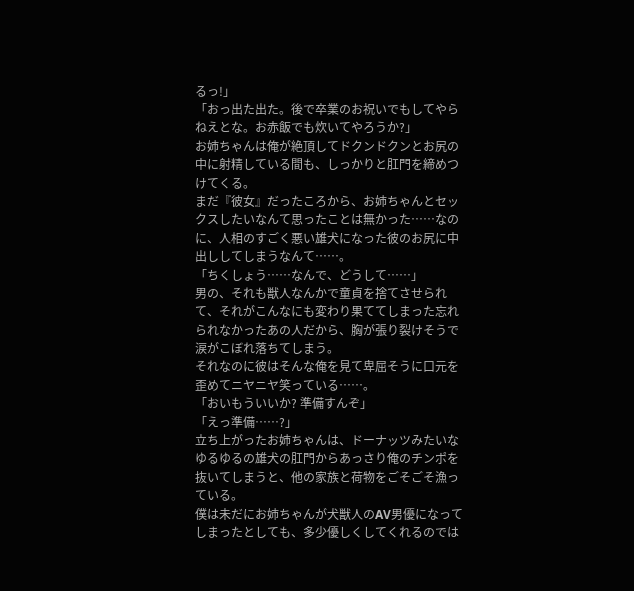るっ!」
「おっ出た出た。後で卒業のお祝いでもしてやらねえとな。お赤飯でも炊いてやろうか?」
お姉ちゃんは俺が絶頂してドクンドクンとお尻の中に射精している間も、しっかりと肛門を締めつけてくる。
まだ『彼女』だったころから、お姉ちゃんとセックスしたいなんて思ったことは無かった……なのに、人相のすごく悪い雄犬になった彼のお尻に中出ししてしまうなんて……。
「ちくしょう……なんで、どうして……」
男の、それも獣人なんかで童貞を捨てさせられて、それがこんなにも変わり果ててしまった忘れられなかったあの人だから、胸が張り裂けそうで涙がこぼれ落ちてしまう。
それなのに彼はそんな俺を見て卑屈そうに口元を歪めてニヤニヤ笑っている……。
「おいもういいか? 準備すんぞ」
「えっ準備……?」
立ち上がったお姉ちゃんは、ドーナッツみたいなゆるゆるの雄犬の肛門からあっさり俺のチンポを抜いてしまうと、他の家族と荷物をごそごそ漁っている。
僕は未だにお姉ちゃんが犬獣人のAV男優になってしまったとしても、多少優しくしてくれるのでは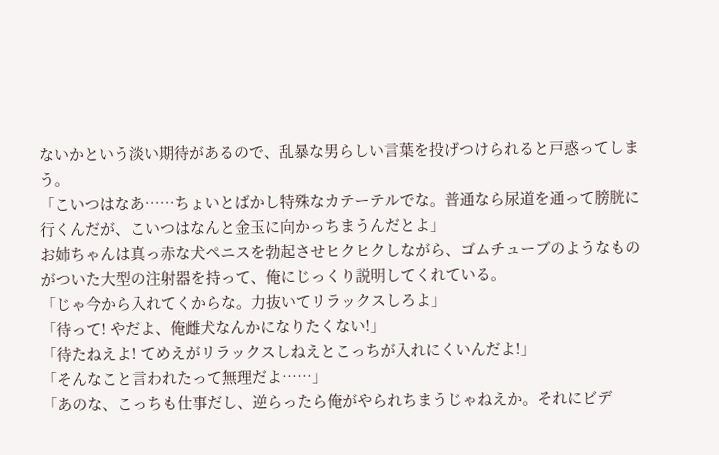ないかという淡い期待があるので、乱暴な男らしい言葉を投げつけられると戸惑ってしまう。
「こいつはなあ……ちょいとばかし特殊なカテーテルでな。普通なら尿道を通って膀胱に行くんだが、こいつはなんと金玉に向かっちまうんだとよ」
お姉ちゃんは真っ赤な犬ペニスを勃起させヒクヒクしながら、ゴムチューブのようなものがついた大型の注射器を持って、俺にじっくり説明してくれている。
「じゃ今から入れてくからな。力抜いてリラックスしろよ」
「待って! やだよ、俺雌犬なんかになりたくない!」
「待たねえよ! てめえがリラックスしねえとこっちが入れにくいんだよ!」
「そんなこと言われたって無理だよ……」
「あのな、こっちも仕事だし、逆らったら俺がやられちまうじゃねえか。それにビデ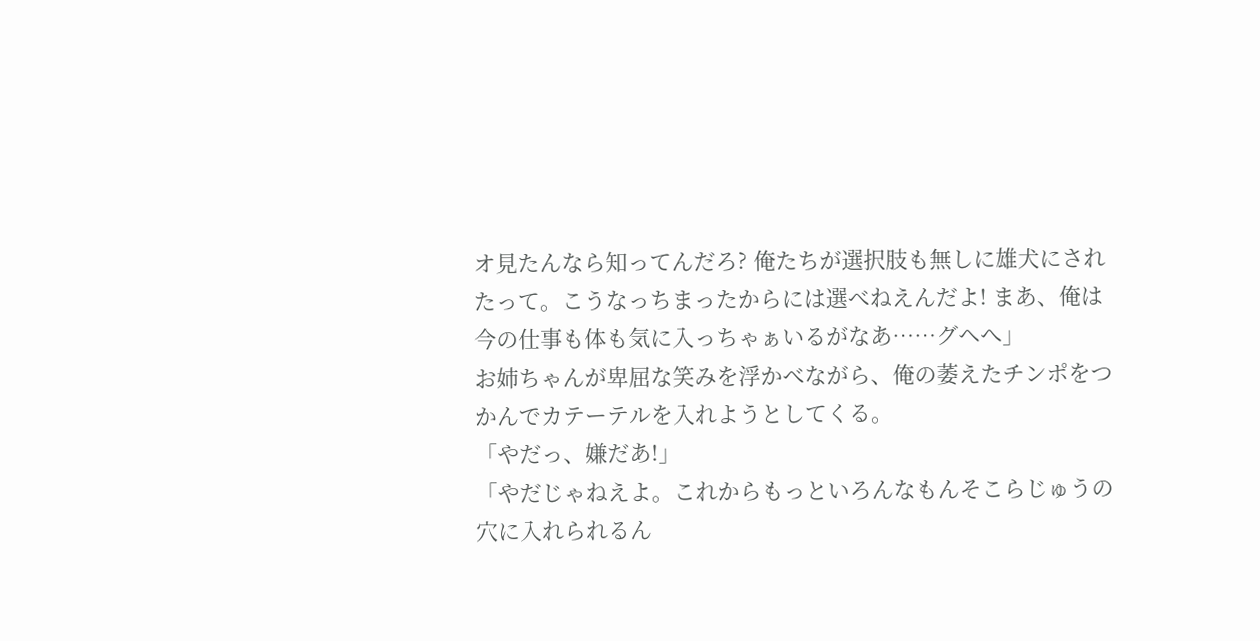オ見たんなら知ってんだろ? 俺たちが選択肢も無しに雄犬にされたって。こうなっちまったからには選べねえんだよ! まあ、俺は今の仕事も体も気に入っちゃぁいるがなあ……グヘへ」
お姉ちゃんが卑屈な笑みを浮かべながら、俺の萎えたチンポをつかんでカテーテルを入れようとしてくる。
「やだっ、嫌だあ!」
「やだじゃねえよ。これからもっといろんなもんそこらじゅうの穴に入れられるん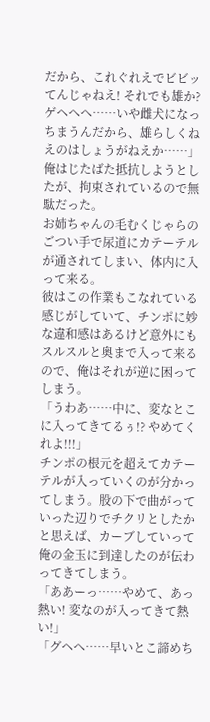だから、これぐれえでビビッてんじゃねえ! それでも雄か? ゲヘへへ……いや雌犬になっちまうんだから、雄らしくねえのはしょうがねえか……」
俺はじたばた抵抗しようとしたが、拘束されているので無駄だった。
お姉ちゃんの毛むくじゃらのごつい手で尿道にカテーテルが通されてしまい、体内に入って来る。
彼はこの作業もこなれている感じがしていて、チンポに妙な違和感はあるけど意外にもスルスルと奥まで入って来るので、俺はそれが逆に困ってしまう。
「うわあ……中に、変なとこに入ってきてるぅ!? やめてくれよ!!!」
チンポの根元を超えてカテーテルが入っていくのが分かってしまう。股の下で曲がっていった辺りでチクリとしたかと思えば、カーブしていって俺の金玉に到達したのが伝わってきてしまう。
「ああーっ……やめて、あっ熱い! 変なのが入ってきて熱い!」
「グヘへ……早いとこ諦めち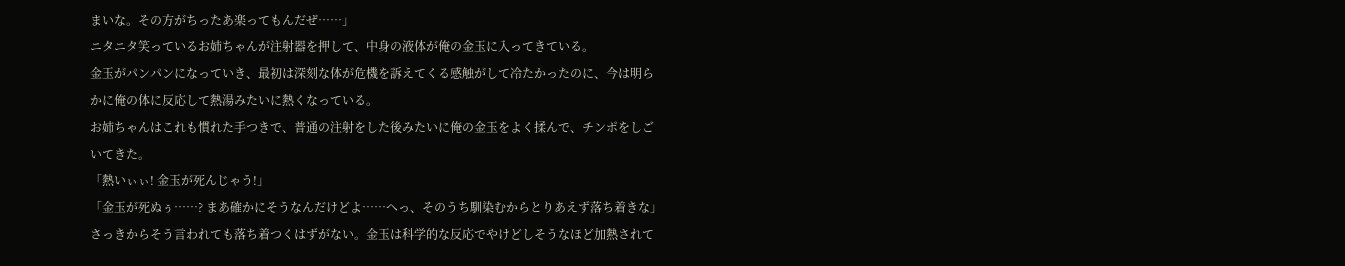まいな。その方がちったあ楽ってもんだぜ……」
ニタニタ笑っているお姉ちゃんが注射器を押して、中身の液体が俺の金玉に入ってきている。
金玉がパンパンになっていき、最初は深刻な体が危機を訴えてくる感触がして冷たかったのに、今は明らかに俺の体に反応して熱湯みたいに熱くなっている。
お姉ちゃんはこれも慣れた手つきで、普通の注射をした後みたいに俺の金玉をよく揉んで、チンポをしごいてきた。
「熱いぃぃ! 金玉が死んじゃう!」
「金玉が死ぬぅ……? まあ確かにそうなんだけどよ……へっ、そのうち馴染むからとりあえず落ち着きな」
さっきからそう言われても落ち着つくはずがない。金玉は科学的な反応でやけどしそうなほど加熱されて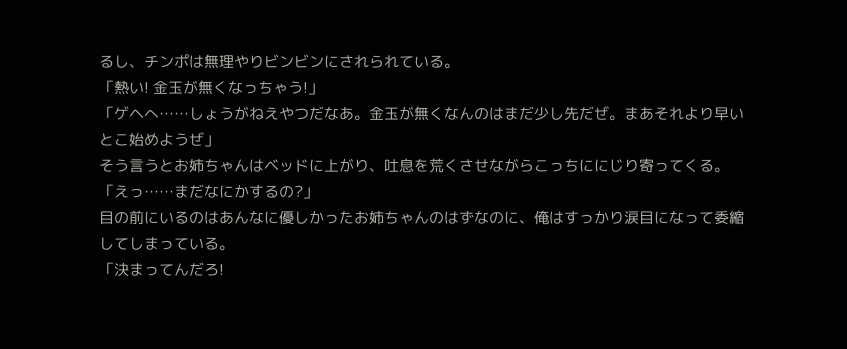るし、チンポは無理やりビンビンにされられている。
「熱い! 金玉が無くなっちゃう!」
「ゲヘへ……しょうがねえやつだなあ。金玉が無くなんのはまだ少し先だぜ。まあそれより早いとこ始めようぜ」
そう言うとお姉ちゃんはベッドに上がり、吐息を荒くさせながらこっちににじり寄ってくる。
「えっ……まだなにかするの?」
目の前にいるのはあんなに優しかったお姉ちゃんのはずなのに、俺はすっかり涙目になって委縮してしまっている。
「決まってんだろ!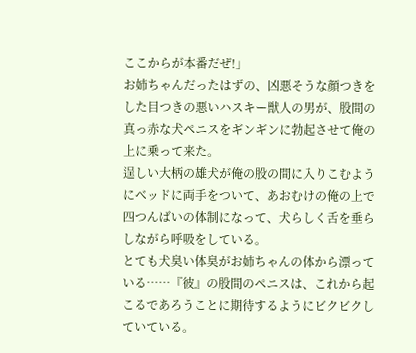ここからが本番だぜ!」
お姉ちゃんだったはずの、凶悪そうな顔つきをした目つきの悪いハスキー獣人の男が、股間の真っ赤な犬ペニスをギンギンに勃起させて俺の上に乗って来た。
逞しい大柄の雄犬が俺の股の間に入りこむようにベッドに両手をついて、あおむけの俺の上で四つんばいの体制になって、犬らしく舌を垂らしながら呼吸をしている。
とても犬臭い体臭がお姉ちゃんの体から漂っている……『彼』の股間のペニスは、これから起こるであろうことに期待するようにビクビクしていている。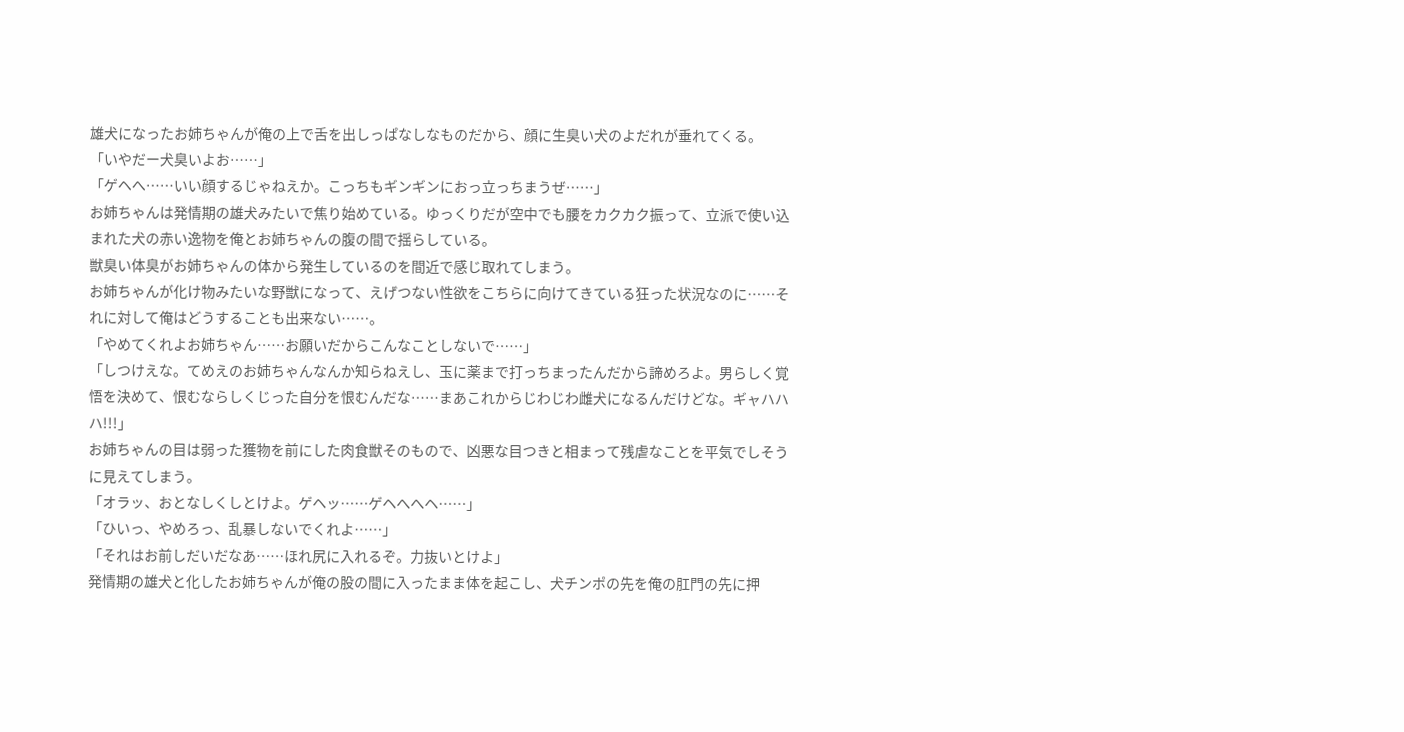雄犬になったお姉ちゃんが俺の上で舌を出しっぱなしなものだから、顔に生臭い犬のよだれが垂れてくる。
「いやだー犬臭いよお……」
「ゲヘへ……いい顔するじゃねえか。こっちもギンギンにおっ立っちまうぜ……」
お姉ちゃんは発情期の雄犬みたいで焦り始めている。ゆっくりだが空中でも腰をカクカク振って、立派で使い込まれた犬の赤い逸物を俺とお姉ちゃんの腹の間で揺らしている。
獣臭い体臭がお姉ちゃんの体から発生しているのを間近で感じ取れてしまう。
お姉ちゃんが化け物みたいな野獣になって、えげつない性欲をこちらに向けてきている狂った状況なのに……それに対して俺はどうすることも出来ない……。
「やめてくれよお姉ちゃん……お願いだからこんなことしないで……」
「しつけえな。てめえのお姉ちゃんなんか知らねえし、玉に薬まで打っちまったんだから諦めろよ。男らしく覚悟を決めて、恨むならしくじった自分を恨むんだな……まあこれからじわじわ雌犬になるんだけどな。ギャハハハ!!!」
お姉ちゃんの目は弱った獲物を前にした肉食獣そのもので、凶悪な目つきと相まって残虐なことを平気でしそうに見えてしまう。
「オラッ、おとなしくしとけよ。ゲヘッ……ゲヘへへヘ……」
「ひいっ、やめろっ、乱暴しないでくれよ……」
「それはお前しだいだなあ……ほれ尻に入れるぞ。力抜いとけよ」
発情期の雄犬と化したお姉ちゃんが俺の股の間に入ったまま体を起こし、犬チンポの先を俺の肛門の先に押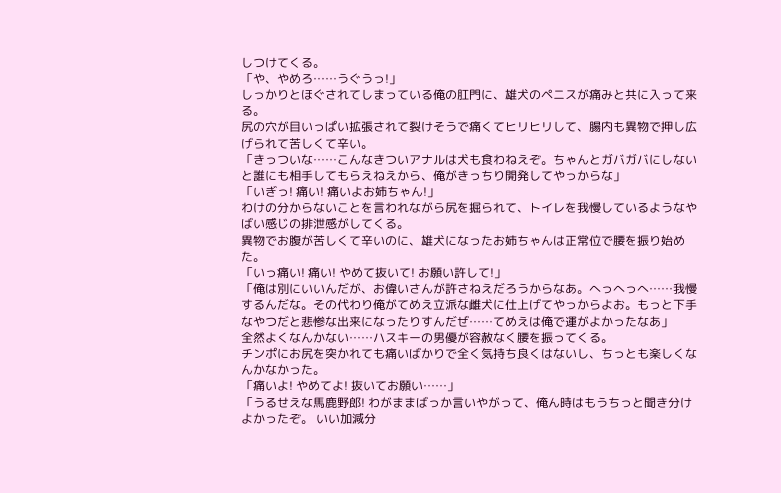しつけてくる。
「や、やめろ……うぐうっ!」
しっかりとほぐされてしまっている俺の肛門に、雄犬のペニスが痛みと共に入って来る。
尻の穴が目いっぱい拡張されて裂けそうで痛くてヒリヒリして、腸内も異物で押し広げられて苦しくて辛い。
「きっついな……こんなきついアナルは犬も食わねえぞ。ちゃんとガバガバにしないと誰にも相手してもらえねえから、俺がきっちり開発してやっからな」
「いぎっ! 痛い! 痛いよお姉ちゃん!」
わけの分からないことを言われながら尻を掘られて、トイレを我慢しているようなやばい感じの排泄感がしてくる。
異物でお腹が苦しくて辛いのに、雄犬になったお姉ちゃんは正常位で腰を振り始めた。
「いっ痛い! 痛い! やめて抜いて! お願い許して!」
「俺は別にいいんだが、お偉いさんが許さねえだろうからなあ。へっへっへ……我慢するんだな。その代わり俺がてめえ立派な雌犬に仕上げてやっからよお。もっと下手なやつだと悲惨な出来になったりすんだぜ……てめえは俺で運がよかったなあ」
全然よくなんかない……ハスキーの男優が容赦なく腰を振ってくる。
チンポにお尻を突かれても痛いばかりで全く気持ち良くはないし、ちっとも楽しくなんかなかった。
「痛いよ! やめてよ! 抜いてお願い……」
「うるせえな馬鹿野郎! わがままばっか言いやがって、俺ん時はもうちっと聞き分けよかったぞ。 いい加減分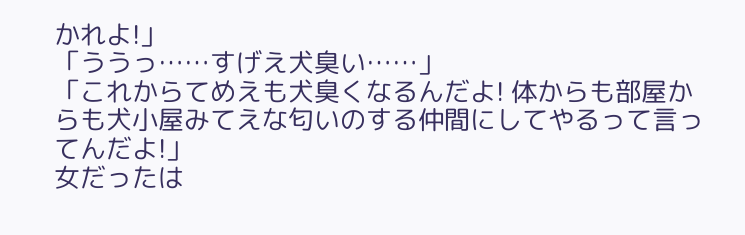かれよ!」
「ううっ……すげえ犬臭い……」
「これからてめえも犬臭くなるんだよ! 体からも部屋からも犬小屋みてえな匂いのする仲間にしてやるって言ってんだよ!」
女だったは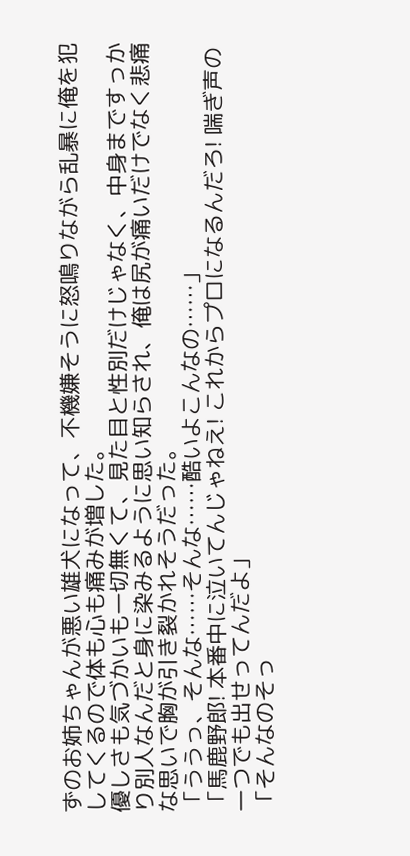ずのお姉ちゃんが悪い雄犬になって、不機嫌そうに怒鳴りながら乱暴に俺を犯してくるので体も心も痛みが増した。
優しさも気づかいも一切無くて、見た目と性別だけじゃなく、中身まですっかり別人なんだと身に染みるように思い知らされ、俺は尻が痛いだけでなく悲痛な思いで胸が引き裂かれそうだった。
「ううっ、そんな……そんな……酷いよこんなの……」
「馬鹿野郎! 本番中に泣いてんじゃねえ! これからプロになるんだろ! 喘ぎ声の一つでも出せってんだよ」
「そんなのそっ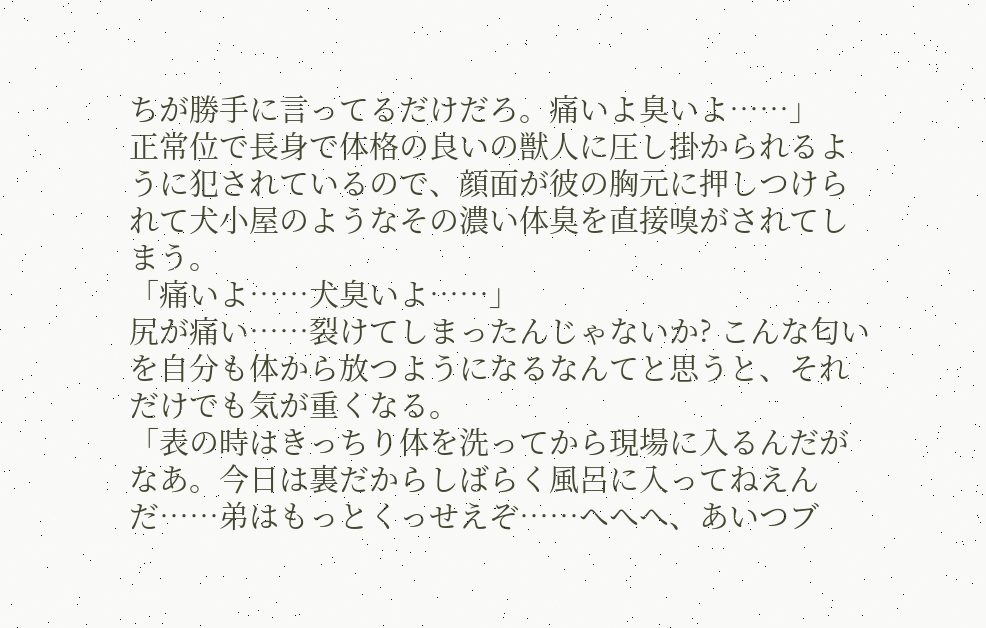ちが勝手に言ってるだけだろ。痛いよ臭いよ……」
正常位で長身で体格の良いの獣人に圧し掛かられるように犯されているので、顔面が彼の胸元に押しつけられて犬小屋のようなその濃い体臭を直接嗅がされてしまう。
「痛いよ……犬臭いよ……」
尻が痛い……裂けてしまったんじゃないか? こんな匂いを自分も体から放つようになるなんてと思うと、それだけでも気が重くなる。
「表の時はきっちり体を洗ってから現場に入るんだがなあ。今日は裏だからしばらく風呂に入ってねえんだ……弟はもっとくっせえぞ……へへへ、あいつブ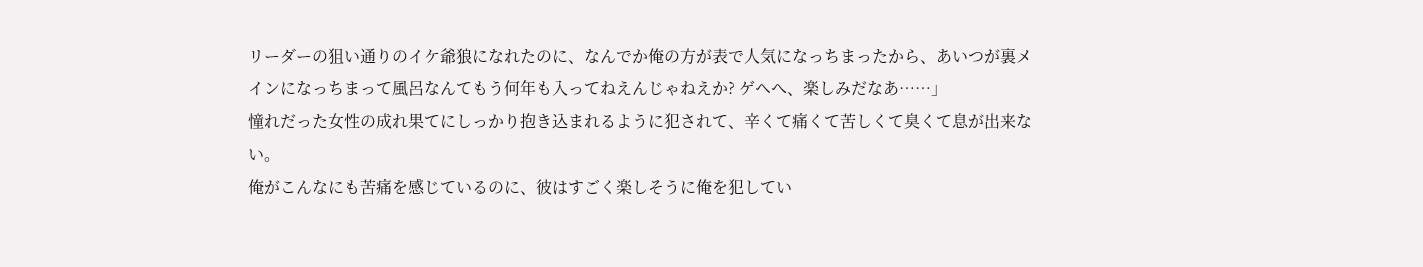リーダーの狙い通りのイケ爺狼になれたのに、なんでか俺の方が表で人気になっちまったから、あいつが裏メインになっちまって風呂なんてもう何年も入ってねえんじゃねえか? ゲヘへ、楽しみだなあ……」
憧れだった女性の成れ果てにしっかり抱き込まれるように犯されて、辛くて痛くて苦しくて臭くて息が出来ない。
俺がこんなにも苦痛を感じているのに、彼はすごく楽しそうに俺を犯してい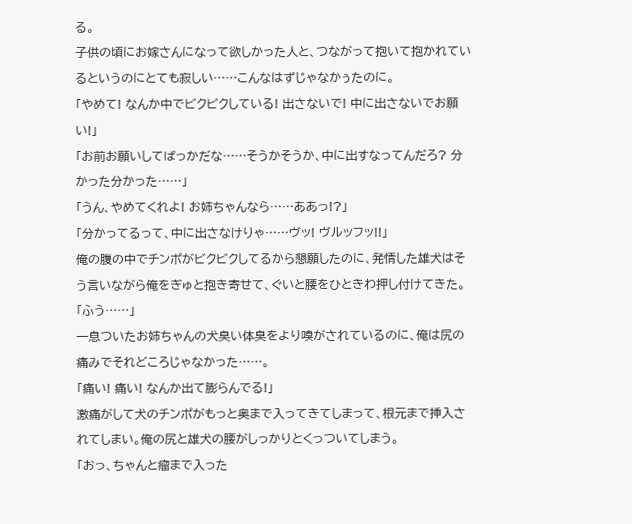る。
子供の頃にお嫁さんになって欲しかった人と、つながって抱いて抱かれているというのにとても寂しい……こんなはずじゃなかぅたのに。
「やめて! なんか中でビクビクしている! 出さないで! 中に出さないでお願い!」
「お前お願いしてばっかだな……そうかそうか、中に出すなってんだろ? 分かった分かった……」
「うん、やめてくれよ! お姉ちゃんなら……ああっ!?」
「分かってるって、中に出さなけりゃ……ヴッ! ヴルッフッ!!」
俺の腹の中でチンポがビクビクしてるから懇願したのに、発情した雄犬はそう言いながら俺をぎゅと抱き寄せて、ぐいと腰をひときわ押し付けてきた。
「ふう……」
一息ついたお姉ちゃんの犬臭い体臭をより嗅がされているのに、俺は尻の痛みでそれどころじゃなかった……。
「痛い! 痛い! なんか出て膨らんでる!」
激痛がして犬のチンポがもっと奥まで入ってきてしまって、根元まで挿入されてしまい。俺の尻と雄犬の腰がしっかりとくっついてしまう。
「おっ、ちゃんと瘤まで入った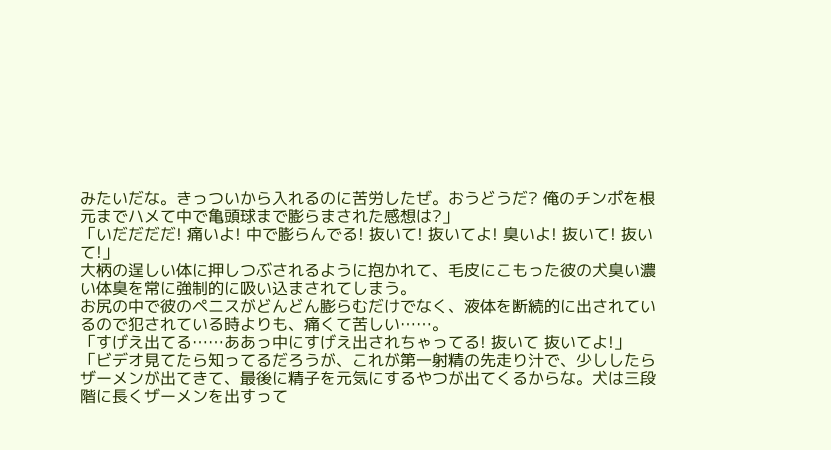みたいだな。きっついから入れるのに苦労したぜ。おうどうだ? 俺のチンポを根元までハメて中で亀頭球まで膨らまされた感想は?」
「いだだだだ! 痛いよ! 中で膨らんでる! 抜いて! 抜いてよ! 臭いよ! 抜いて! 抜いて!」
大柄の逞しい体に押しつぶされるように抱かれて、毛皮にこもった彼の犬臭い濃い体臭を常に強制的に吸い込まされてしまう。
お尻の中で彼のペニスがどんどん膨らむだけでなく、液体を断続的に出されているので犯されている時よりも、痛くて苦しい……。
「すげえ出てる……ああっ中にすげえ出されちゃってる! 抜いて 抜いてよ!」
「ビデオ見てたら知ってるだろうが、これが第一射精の先走り汁で、少ししたらザーメンが出てきて、最後に精子を元気にするやつが出てくるからな。犬は三段階に長くザーメンを出すって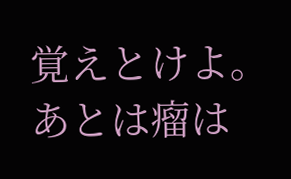覚えとけよ。あとは瘤は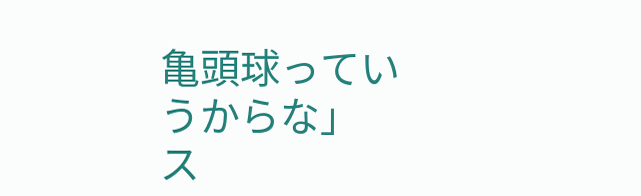亀頭球っていうからな」
ス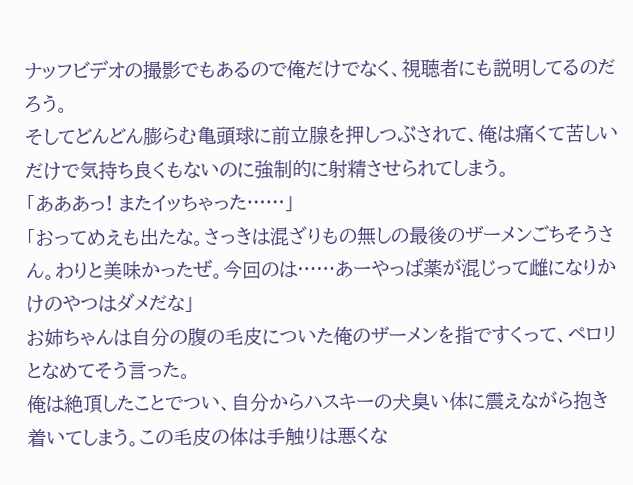ナッフビデオの撮影でもあるので俺だけでなく、視聴者にも説明してるのだろう。
そしてどんどん膨らむ亀頭球に前立腺を押しつぶされて、俺は痛くて苦しいだけで気持ち良くもないのに強制的に射精させられてしまう。
「あああっ! またイッちゃった……」
「おってめえも出たな。さっきは混ざりもの無しの最後のザーメンごちそうさん。わりと美味かったぜ。今回のは……あーやっぱ薬が混じって雌になりかけのやつはダメだな」
お姉ちゃんは自分の腹の毛皮についた俺のザーメンを指ですくって、ペロリとなめてそう言った。
俺は絶頂したことでつい、自分からハスキーの犬臭い体に震えながら抱き着いてしまう。この毛皮の体は手触りは悪くな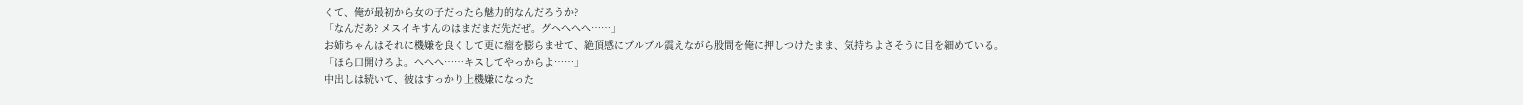くて、俺が最初から女の子だったら魅力的なんだろうか?
「なんだあ? メスイキすんのはまだまだ先だぜ。グヘへへへ……」
お姉ちゃんはそれに機嫌を良くして更に瘤を膨らませて、絶頂感にブルブル震えながら股間を俺に押しつけたまま、気持ちよさそうに目を細めている。
「ほら口開けろよ。へへへ……キスしてやっからよ……」
中出しは続いて、彼はすっかり上機嫌になった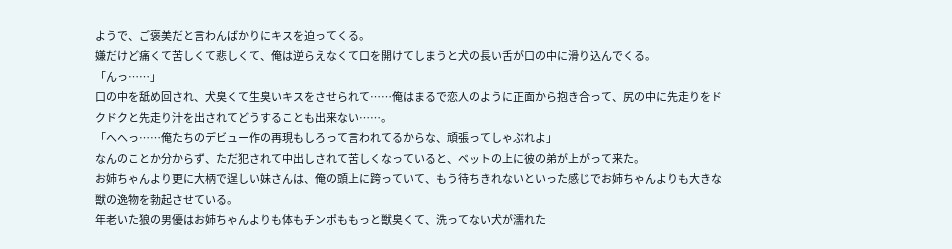ようで、ご褒美だと言わんばかりにキスを迫ってくる。
嫌だけど痛くて苦しくて悲しくて、俺は逆らえなくて口を開けてしまうと犬の長い舌が口の中に滑り込んでくる。
「んっ……」
口の中を舐め回され、犬臭くて生臭いキスをさせられて……俺はまるで恋人のように正面から抱き合って、尻の中に先走りをドクドクと先走り汁を出されてどうすることも出来ない……。
「へへっ……俺たちのデビュー作の再現もしろって言われてるからな、頑張ってしゃぶれよ」
なんのことか分からず、ただ犯されて中出しされて苦しくなっていると、ベットの上に彼の弟が上がって来た。
お姉ちゃんより更に大柄で逞しい妹さんは、俺の頭上に跨っていて、もう待ちきれないといった感じでお姉ちゃんよりも大きな獣の逸物を勃起させている。
年老いた狼の男優はお姉ちゃんよりも体もチンポももっと獣臭くて、洗ってない犬が濡れた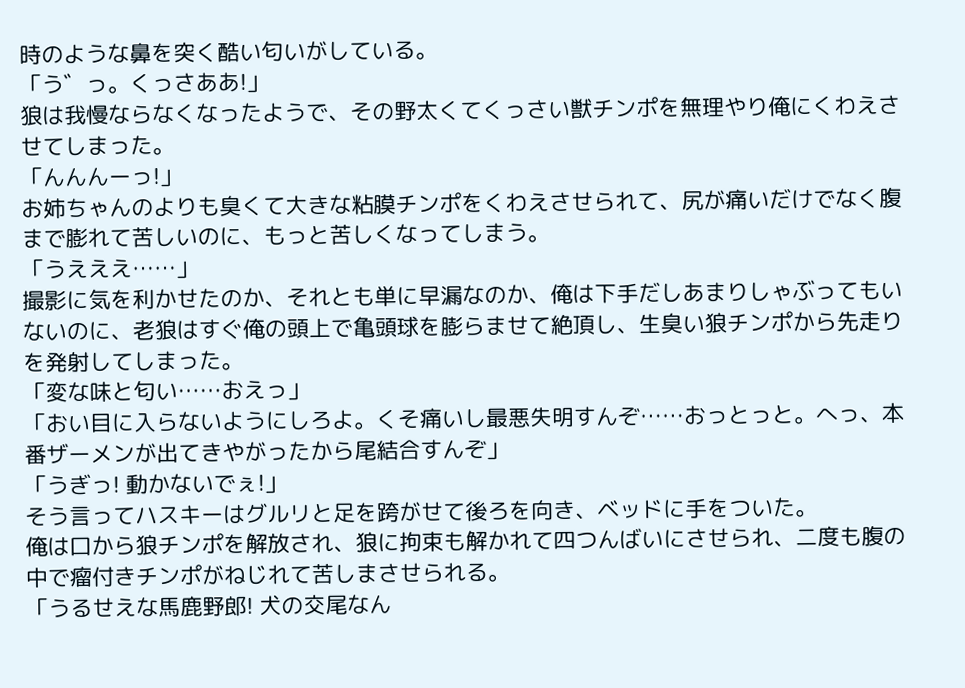時のような鼻を突く酷い匂いがしている。
「う゛っ。くっさああ!」
狼は我慢ならなくなったようで、その野太くてくっさい獣チンポを無理やり俺にくわえさせてしまった。
「んんんーっ!」
お姉ちゃんのよりも臭くて大きな粘膜チンポをくわえさせられて、尻が痛いだけでなく腹まで膨れて苦しいのに、もっと苦しくなってしまう。
「うえええ……」
撮影に気を利かせたのか、それとも単に早漏なのか、俺は下手だしあまりしゃぶってもいないのに、老狼はすぐ俺の頭上で亀頭球を膨らませて絶頂し、生臭い狼チンポから先走りを発射してしまった。
「変な味と匂い……おえっ」
「おい目に入らないようにしろよ。くそ痛いし最悪失明すんぞ……おっとっと。へっ、本番ザーメンが出てきやがったから尾結合すんぞ」
「うぎっ! 動かないでぇ!」
そう言ってハスキーはグルリと足を跨がせて後ろを向き、ベッドに手をついた。
俺は口から狼チンポを解放され、狼に拘束も解かれて四つんばいにさせられ、二度も腹の中で瘤付きチンポがねじれて苦しまさせられる。
「うるせえな馬鹿野郎! 犬の交尾なん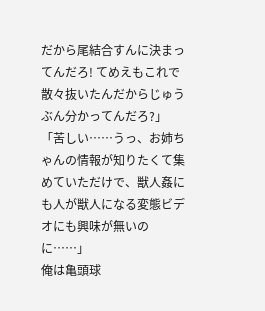だから尾結合すんに決まってんだろ! てめえもこれで散々抜いたんだからじゅうぶん分かってんだろ?」
「苦しい……うっ、お姉ちゃんの情報が知りたくて集めていただけで、獣人姦にも人が獣人になる変態ビデオにも興味が無いのに……」
俺は亀頭球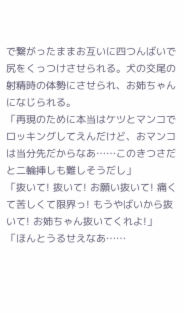で繋がったままお互いに四つんばいで尻をくっつけさせられる。犬の交尾の射精時の体勢にさせられ、お姉ちゃんになじられる。
「再現のために本当はケツとマンコでロッキングしてえんだけど、おマンコは当分先だからなあ……このきつさだと二輪挿しも難しそうだし」
「抜いて! 抜いて! お願い抜いて! 痛くて苦しくて限界っ! もうやばいから抜いて! お姉ちゃん抜いてくれよ!」
「ほんとうるせえなあ……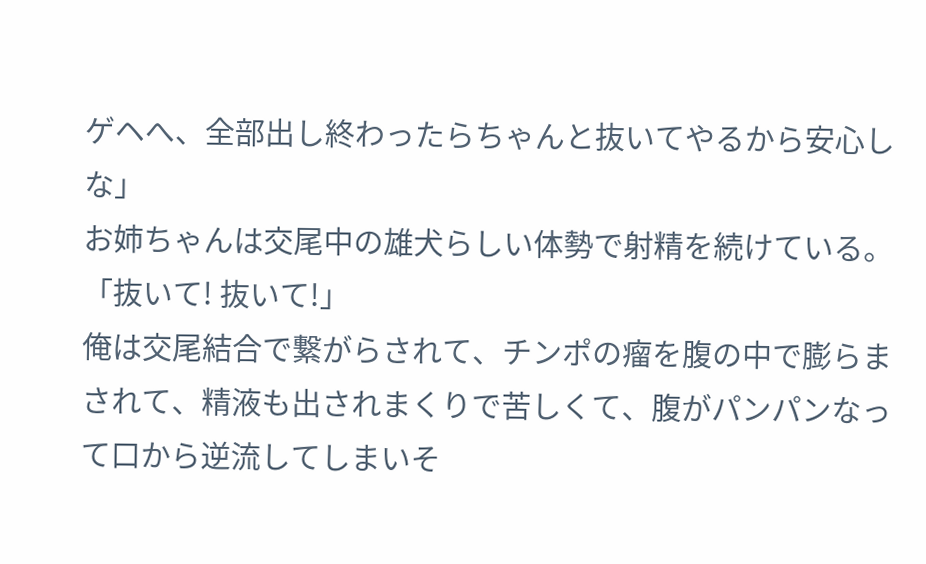ゲヘへ、全部出し終わったらちゃんと抜いてやるから安心しな」
お姉ちゃんは交尾中の雄犬らしい体勢で射精を続けている。
「抜いて! 抜いて!」
俺は交尾結合で繋がらされて、チンポの瘤を腹の中で膨らまされて、精液も出されまくりで苦しくて、腹がパンパンなって口から逆流してしまいそ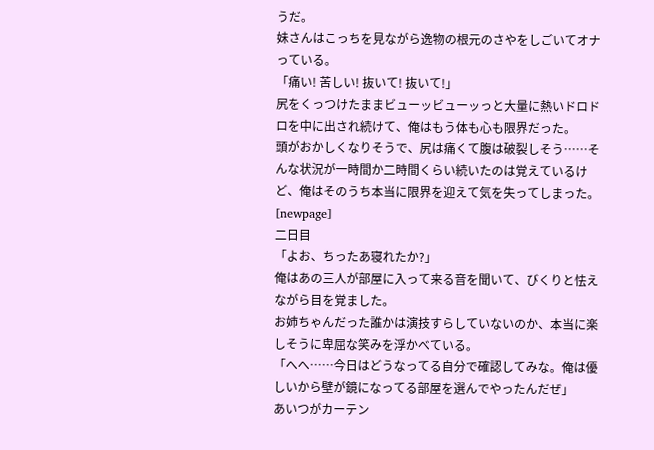うだ。
妹さんはこっちを見ながら逸物の根元のさやをしごいてオナっている。
「痛い! 苦しい! 抜いて! 抜いて!」
尻をくっつけたままビューッビューッっと大量に熱いドロドロを中に出され続けて、俺はもう体も心も限界だった。
頭がおかしくなりそうで、尻は痛くて腹は破裂しそう……そんな状況が一時間か二時間くらい続いたのは覚えているけど、俺はそのうち本当に限界を迎えて気を失ってしまった。[newpage]
二日目
「よお、ちったあ寝れたか?」
俺はあの三人が部屋に入って来る音を聞いて、びくりと怯えながら目を覚ました。
お姉ちゃんだった誰かは演技すらしていないのか、本当に楽しそうに卑屈な笑みを浮かべている。
「へへ……今日はどうなってる自分で確認してみな。俺は優しいから壁が鏡になってる部屋を選んでやったんだぜ」
あいつがカーテン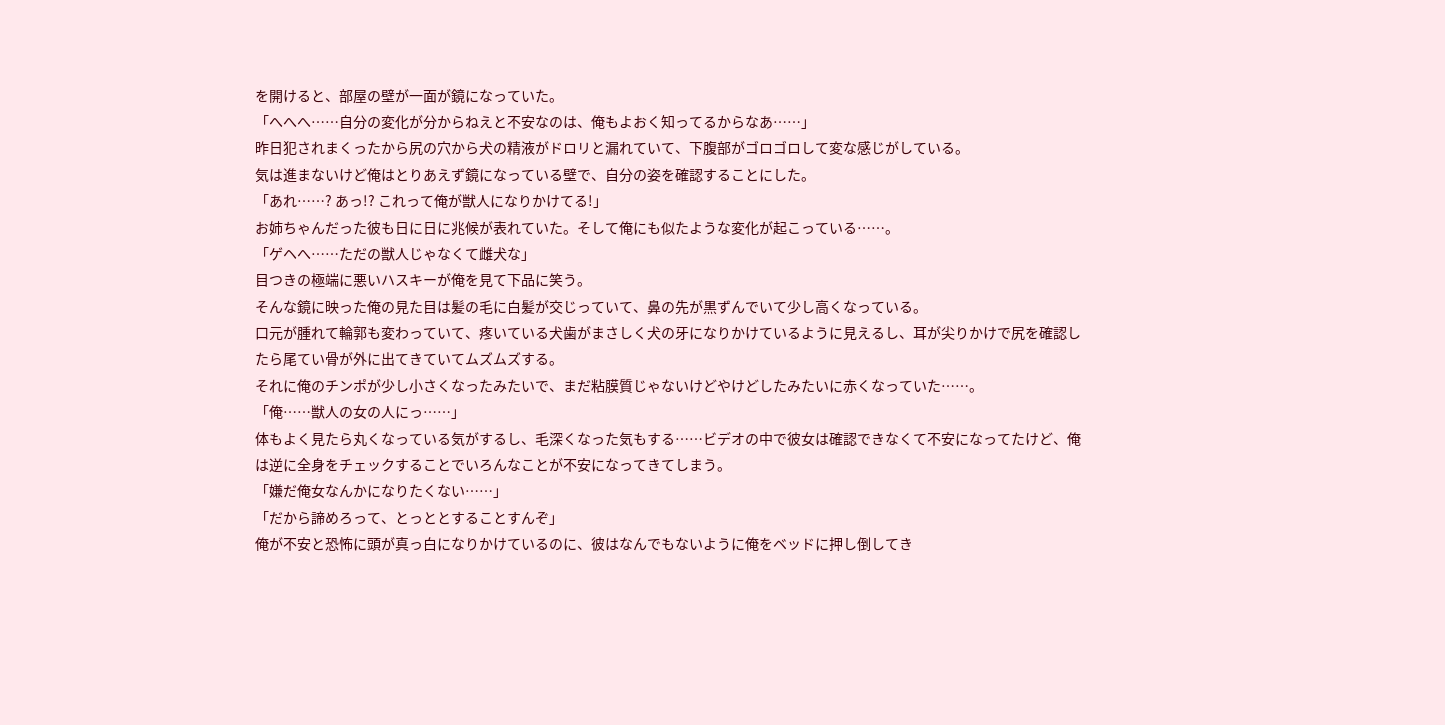を開けると、部屋の壁が一面が鏡になっていた。
「へへへ……自分の変化が分からねえと不安なのは、俺もよおく知ってるからなあ……」
昨日犯されまくったから尻の穴から犬の精液がドロリと漏れていて、下腹部がゴロゴロして変な感じがしている。
気は進まないけど俺はとりあえず鏡になっている壁で、自分の姿を確認することにした。
「あれ……? あっ!? これって俺が獣人になりかけてる!」
お姉ちゃんだった彼も日に日に兆候が表れていた。そして俺にも似たような変化が起こっている……。
「ゲヘへ……ただの獣人じゃなくて雌犬な」
目つきの極端に悪いハスキーが俺を見て下品に笑う。
そんな鏡に映った俺の見た目は髪の毛に白髪が交じっていて、鼻の先が黒ずんでいて少し高くなっている。
口元が腫れて輪郭も変わっていて、疼いている犬歯がまさしく犬の牙になりかけているように見えるし、耳が尖りかけで尻を確認したら尾てい骨が外に出てきていてムズムズする。
それに俺のチンポが少し小さくなったみたいで、まだ粘膜質じゃないけどやけどしたみたいに赤くなっていた……。
「俺……獣人の女の人にっ……」
体もよく見たら丸くなっている気がするし、毛深くなった気もする……ビデオの中で彼女は確認できなくて不安になってたけど、俺は逆に全身をチェックすることでいろんなことが不安になってきてしまう。
「嫌だ俺女なんかになりたくない……」
「だから諦めろって、とっととすることすんぞ」
俺が不安と恐怖に頭が真っ白になりかけているのに、彼はなんでもないように俺をベッドに押し倒してき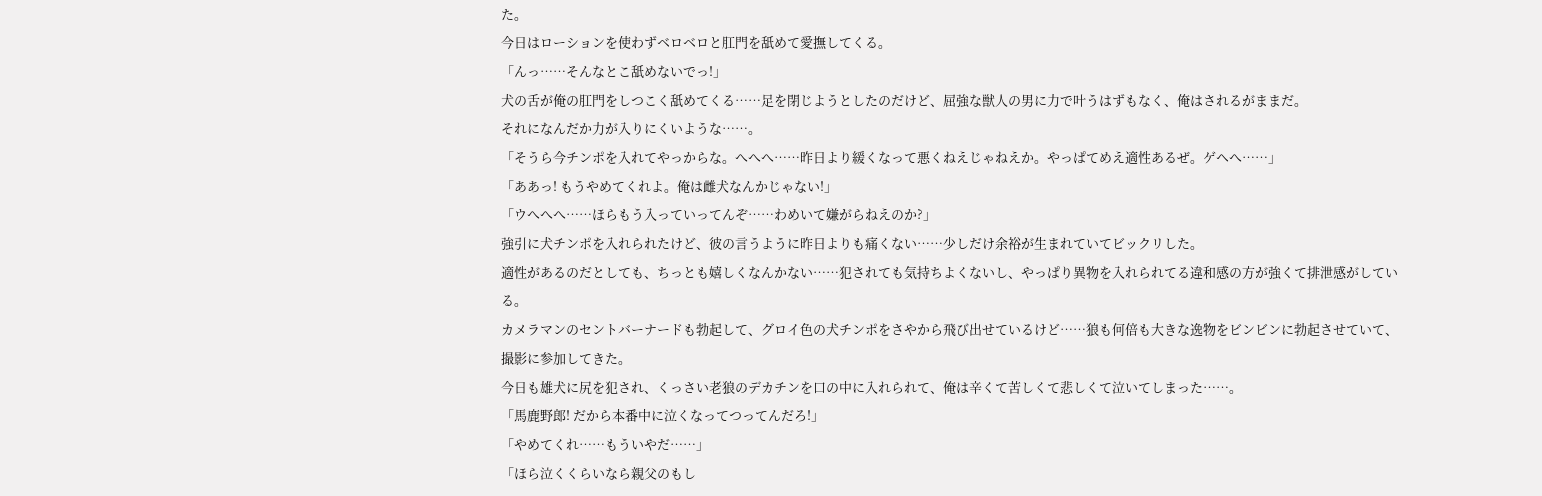た。
今日はローションを使わずベロベロと肛門を舐めて愛撫してくる。
「んっ……そんなとこ舐めないでっ!」
犬の舌が俺の肛門をしつこく舐めてくる……足を閉じようとしたのだけど、屈強な獣人の男に力で叶うはずもなく、俺はされるがままだ。
それになんだか力が入りにくいような……。
「そうら今チンポを入れてやっからな。へへへ……昨日より緩くなって悪くねえじゃねえか。やっぱてめえ適性あるぜ。ゲヘへ……」
「ああっ! もうやめてくれよ。俺は雌犬なんかじゃない!」
「ウへへへ……ほらもう入っていってんぞ……わめいて嫌がらねえのか?」
強引に犬チンポを入れられたけど、彼の言うように昨日よりも痛くない……少しだけ余裕が生まれていてビックリした。
適性があるのだとしても、ちっとも嬉しくなんかない……犯されても気持ちよくないし、やっぱり異物を入れられてる違和感の方が強くて排泄感がしている。
カメラマンのセントバーナードも勃起して、グロイ色の犬チンポをさやから飛び出せているけど……狼も何倍も大きな逸物をビンビンに勃起させていて、撮影に参加してきた。
今日も雄犬に尻を犯され、くっさい老狼のデカチンを口の中に入れられて、俺は辛くて苦しくて悲しくて泣いてしまった……。
「馬鹿野郎! だから本番中に泣くなってつってんだろ!」
「やめてくれ……もういやだ……」
「ほら泣くくらいなら親父のもし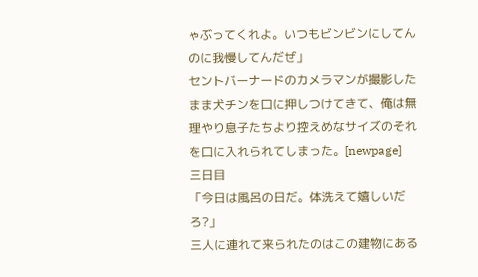ゃぶってくれよ。いつもビンビンにしてんのに我慢してんだぜ」
セントバーナードのカメラマンが撮影したまま犬チンを口に押しつけてきて、俺は無理やり息子たちより控えめなサイズのそれを口に入れられてしまった。[newpage]
三日目
「今日は風呂の日だ。体洗えて嬉しいだろ?」
三人に連れて来られたのはこの建物にある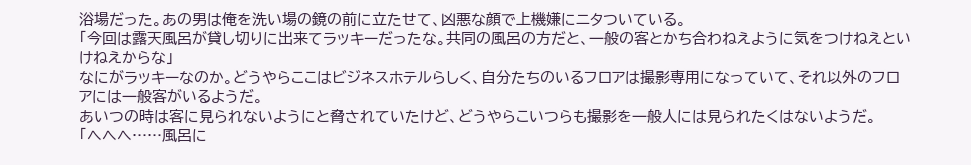浴場だった。あの男は俺を洗い場の鏡の前に立たせて、凶悪な顔で上機嫌にニタついている。
「今回は露天風呂が貸し切りに出来てラッキーだったな。共同の風呂の方だと、一般の客とかち合わねえように気をつけねえといけねえからな」
なにがラッキーなのか。どうやらここはビジネスホテルらしく、自分たちのいるフロアは撮影専用になっていて、それ以外のフロアには一般客がいるようだ。
あいつの時は客に見られないようにと脅されていたけど、どうやらこいつらも撮影を一般人には見られたくはないようだ。
「へへへ……風呂に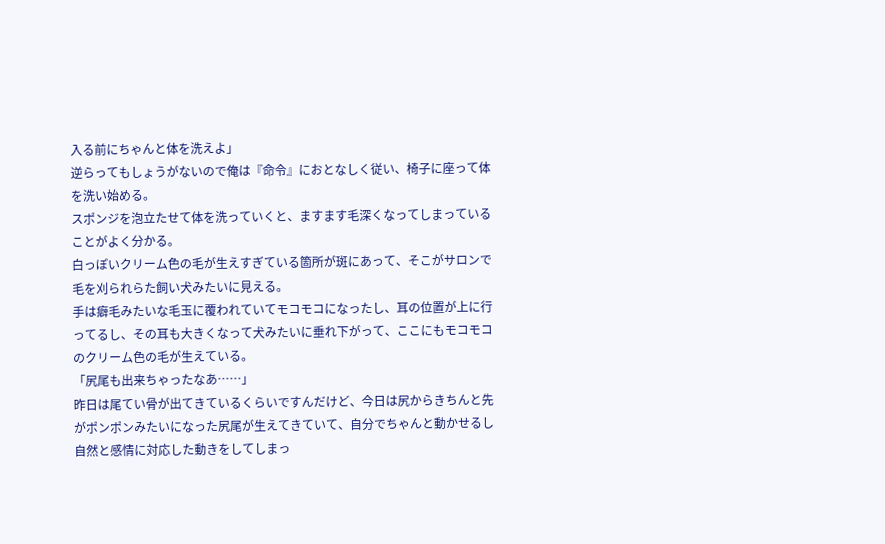入る前にちゃんと体を洗えよ」
逆らってもしょうがないので俺は『命令』におとなしく従い、椅子に座って体を洗い始める。
スポンジを泡立たせて体を洗っていくと、ますます毛深くなってしまっていることがよく分かる。
白っぽいクリーム色の毛が生えすぎている箇所が斑にあって、そこがサロンで毛を刈られらた飼い犬みたいに見える。
手は癖毛みたいな毛玉に覆われていてモコモコになったし、耳の位置が上に行ってるし、その耳も大きくなって犬みたいに垂れ下がって、ここにもモコモコのクリーム色の毛が生えている。
「尻尾も出来ちゃったなあ……」
昨日は尾てい骨が出てきているくらいですんだけど、今日は尻からきちんと先がポンポンみたいになった尻尾が生えてきていて、自分でちゃんと動かせるし自然と感情に対応した動きをしてしまっ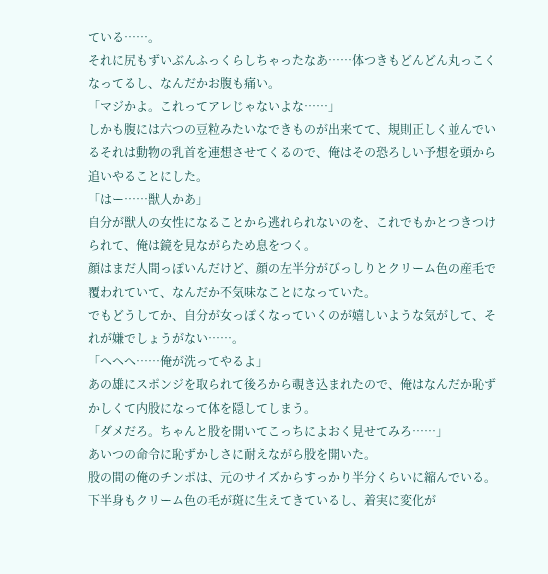ている……。
それに尻もずいぶんふっくらしちゃったなあ……体つきもどんどん丸っこくなってるし、なんだかお腹も痛い。
「マジかよ。これってアレじゃないよな……」
しかも腹には六つの豆粒みたいなできものが出来てて、規則正しく並んでいるそれは動物の乳首を連想させてくるので、俺はその恐ろしい予想を頭から追いやることにした。
「はー……獣人かあ」
自分が獣人の女性になることから逃れられないのを、これでもかとつきつけられて、俺は鏡を見ながらため息をつく。
顔はまだ人間っぽいんだけど、顔の左半分がびっしりとクリーム色の産毛で覆われていて、なんだか不気味なことになっていた。
でもどうしてか、自分が女っぽくなっていくのが嬉しいような気がして、それが嫌でしょうがない……。
「へヘへ……俺が洗ってやるよ」
あの雄にスポンジを取られて後ろから覗き込まれたので、俺はなんだか恥ずかしくて内股になって体を隠してしまう。
「ダメだろ。ちゃんと股を開いてこっちによおく見せてみろ……」
あいつの命令に恥ずかしさに耐えながら股を開いた。
股の間の俺のチンポは、元のサイズからすっかり半分くらいに縮んでいる。下半身もクリーム色の毛が斑に生えてきているし、着実に変化が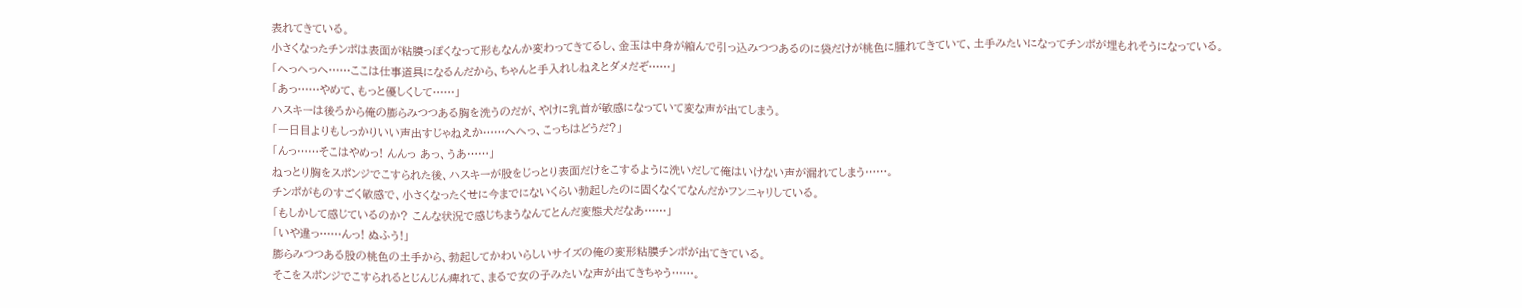表れてきている。
小さくなったチンポは表面が粘膜っぽくなって形もなんか変わってきてるし、金玉は中身が縮んで引っ込みつつあるのに袋だけが桃色に腫れてきていて、土手みたいになってチンポが埋もれそうになっている。
「へっへっへ……ここは仕事道具になるんだから、ちゃんと手入れしねえとダメだぞ……」
「あっ……やめて、もっと優しくして……」
ハスキーは後ろから俺の膨らみつつある胸を洗うのだが、やけに乳首が敏感になっていて変な声が出てしまう。
「一日目よりもしっかりいい声出すじゃねえか……へへっ、こっちはどうだ?」
「んっ……そこはやめっ! んんっ あっ、うあ……」
ねっとり胸をスポンジでこすられた後、ハスキーが股をじっとり表面だけをこするように洗いだして俺はいけない声が漏れてしまう……。
チンポがものすごく敏感で、小さくなったくせに今までにないくらい勃起したのに固くなくてなんだかフンニャリしている。
「もしかして感じているのか? こんな状況で感じちまうなんてとんだ変態犬だなあ……」
「いや違っ……んっ! ぬふう!」
膨らみつつある股の桃色の土手から、勃起してかわいらしいサイズの俺の変形粘膜チンポが出てきている。
そこをスポンジでこすられるとじんじん痺れて、まるで女の子みたいな声が出てきちゃう……。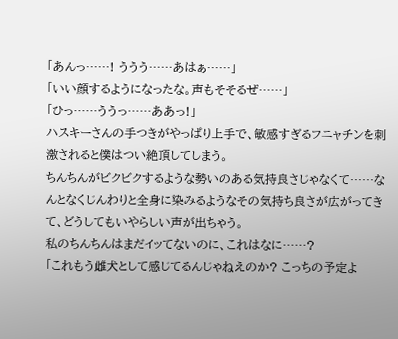「あんっ……! ううう……あはぁ……」
「いい顔するようになったな。声もそそるぜ……」
「ひっ……ううっ……ああっ!」
ハスキーさんの手つきがやっぱり上手で、敏感すぎるフニャチンを刺激されると僕はつい絶頂してしまう。
ちんちんがビクビクするような勢いのある気持良さじゃなくて……なんとなくじんわりと全身に染みるようなその気持ち良さが広がってきて、どうしてもいやらしい声が出ちゃう。
私のちんちんはまだイッてないのに、これはなに……?
「これもう雌犬として感じてるんじゃねえのか? こっちの予定よ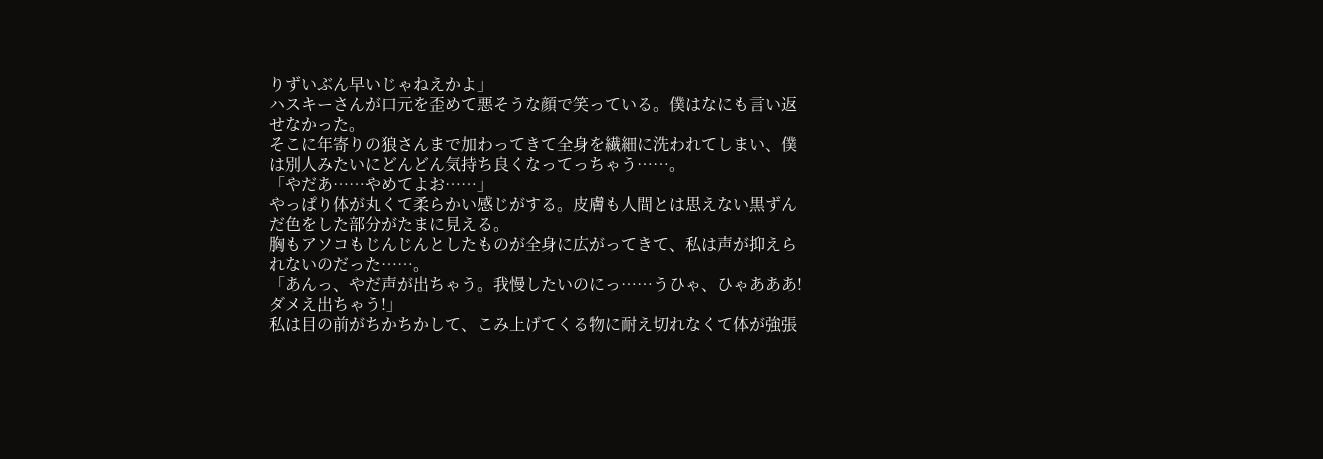りずいぶん早いじゃねえかよ」
ハスキーさんが口元を歪めて悪そうな顔で笑っている。僕はなにも言い返せなかった。
そこに年寄りの狼さんまで加わってきて全身を繊細に洗われてしまい、僕は別人みたいにどんどん気持ち良くなってっちゃう……。
「やだあ……やめてよお……」
やっぱり体が丸くて柔らかい感じがする。皮膚も人間とは思えない黒ずんだ色をした部分がたまに見える。
胸もアソコもじんじんとしたものが全身に広がってきて、私は声が抑えられないのだった……。
「あんっ、やだ声が出ちゃう。我慢したいのにっ……うひゃ、ひゃあああ! ダメえ出ちゃう!」
私は目の前がちかちかして、こみ上げてくる物に耐え切れなくて体が強張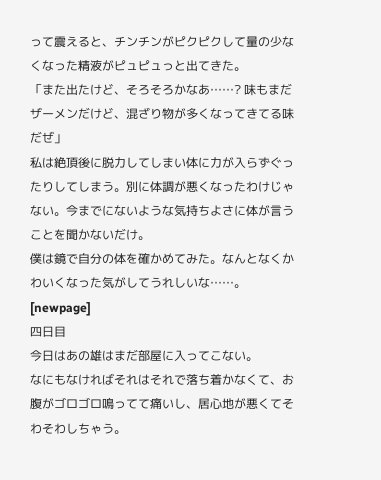って震えると、チンチンがピクピクして量の少なくなった精液がピュピュっと出てきた。
「また出たけど、そろそろかなあ……? 味もまだザーメンだけど、混ざり物が多くなってきてる味だぜ」
私は絶頂後に脱力してしまい体に力が入らずぐったりしてしまう。別に体調が悪くなったわけじゃない。今までにないような気持ちよさに体が言うことを聞かないだけ。
僕は鏡で自分の体を確かめてみた。なんとなくかわいくなった気がしてうれしいな……。[newpage]
四日目
今日はあの雄はまだ部屋に入ってこない。
なにもなければそれはそれで落ち着かなくて、お腹がゴロゴロ鳴ってて痛いし、居心地が悪くてそわそわしちゃう。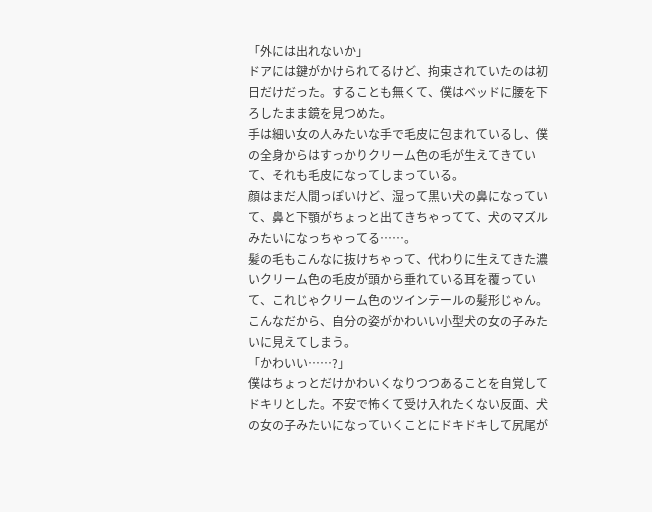「外には出れないか」
ドアには鍵がかけられてるけど、拘束されていたのは初日だけだった。することも無くて、僕はベッドに腰を下ろしたまま鏡を見つめた。
手は細い女の人みたいな手で毛皮に包まれているし、僕の全身からはすっかりクリーム色の毛が生えてきていて、それも毛皮になってしまっている。
顔はまだ人間っぽいけど、湿って黒い犬の鼻になっていて、鼻と下顎がちょっと出てきちゃってて、犬のマズルみたいになっちゃってる……。
髪の毛もこんなに抜けちゃって、代わりに生えてきた濃いクリーム色の毛皮が頭から垂れている耳を覆っていて、これじゃクリーム色のツインテールの髪形じゃん。
こんなだから、自分の姿がかわいい小型犬の女の子みたいに見えてしまう。
「かわいい……?」
僕はちょっとだけかわいくなりつつあることを自覚してドキリとした。不安で怖くて受け入れたくない反面、犬の女の子みたいになっていくことにドキドキして尻尾が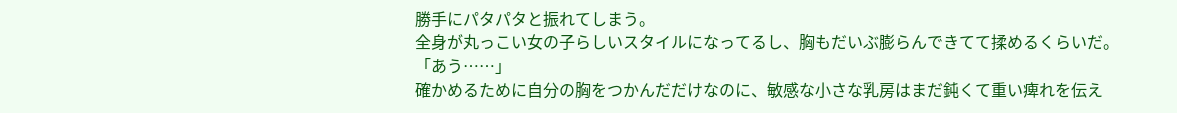勝手にパタパタと振れてしまう。
全身が丸っこい女の子らしいスタイルになってるし、胸もだいぶ膨らんできてて揉めるくらいだ。
「あう……」
確かめるために自分の胸をつかんだだけなのに、敏感な小さな乳房はまだ鈍くて重い痺れを伝え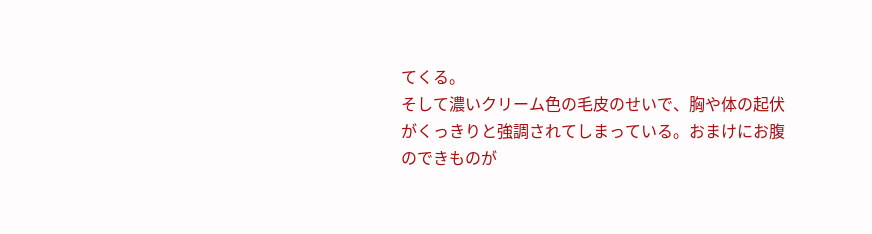てくる。
そして濃いクリーム色の毛皮のせいで、胸や体の起伏がくっきりと強調されてしまっている。おまけにお腹のできものが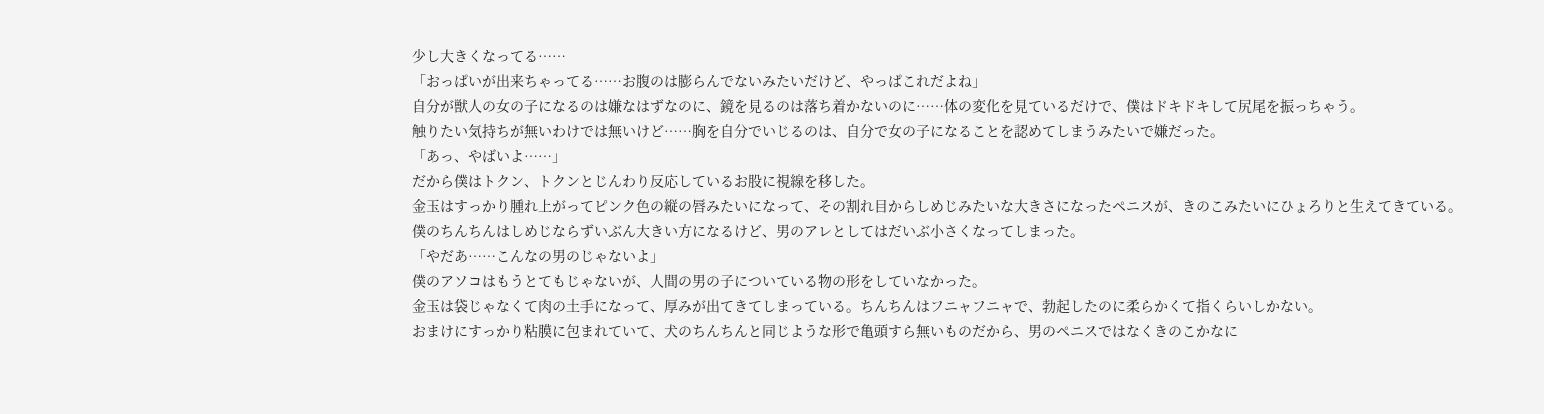少し大きくなってる……
「おっぱいが出来ちゃってる……お腹のは膨らんでないみたいだけど、やっぱこれだよね」
自分が獣人の女の子になるのは嫌なはずなのに、鏡を見るのは落ち着かないのに……体の変化を見ているだけで、僕はドキドキして尻尾を振っちゃう。
触りたい気持ちが無いわけでは無いけど……胸を自分でいじるのは、自分で女の子になることを認めてしまうみたいで嫌だった。
「あっ、やばいよ……」
だから僕はトクン、トクンとじんわり反応しているお股に視線を移した。
金玉はすっかり腫れ上がってピンク色の縦の唇みたいになって、その割れ目からしめじみたいな大きさになったペニスが、きのこみたいにひょろりと生えてきている。
僕のちんちんはしめじならずいぶん大きい方になるけど、男のアレとしてはだいぶ小さくなってしまった。
「やだあ……こんなの男のじゃないよ」
僕のアソコはもうとてもじゃないが、人間の男の子についている物の形をしていなかった。
金玉は袋じゃなくて肉の土手になって、厚みが出てきてしまっている。ちんちんはフニャフニャで、勃起したのに柔らかくて指くらいしかない。
おまけにすっかり粘膜に包まれていて、犬のちんちんと同じような形で亀頭すら無いものだから、男のペニスではなくきのこかなに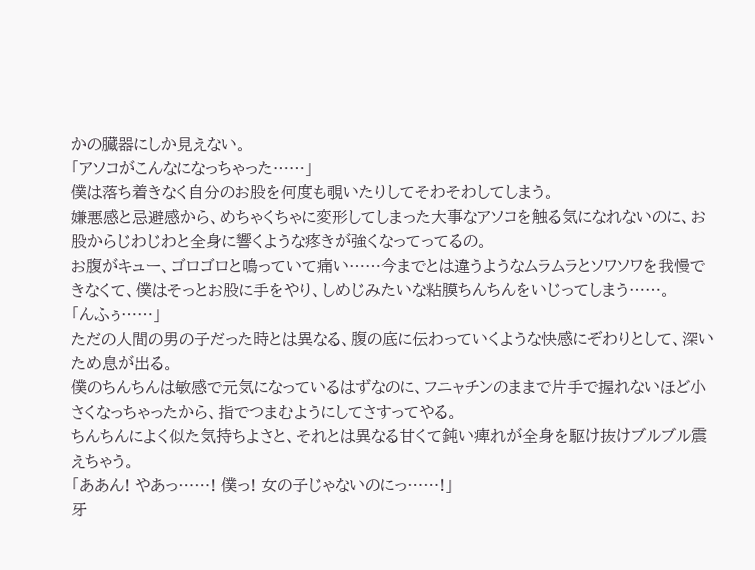かの臓器にしか見えない。
「アソコがこんなになっちゃった……」
僕は落ち着きなく自分のお股を何度も覗いたりしてそわそわしてしまう。
嫌悪感と忌避感から、めちゃくちゃに変形してしまった大事なアソコを触る気になれないのに、お股からじわじわと全身に響くような疼きが強くなってってるの。
お腹がキュー、ゴロゴロと鳴っていて痛い……今までとは違うようなムラムラとソワソワを我慢できなくて、僕はそっとお股に手をやり、しめじみたいな粘膜ちんちんをいじってしまう……。
「んふぅ……」
ただの人間の男の子だった時とは異なる、腹の底に伝わっていくような快感にぞわりとして、深いため息が出る。
僕のちんちんは敏感で元気になっているはずなのに、フニャチンのままで片手で握れないほど小さくなっちゃったから、指でつまむようにしてさすってやる。
ちんちんによく似た気持ちよさと、それとは異なる甘くて鈍い痺れが全身を駆け抜けブルブル震えちゃう。
「ああん! やあっ……! 僕っ! 女の子じゃないのにっ……!」
牙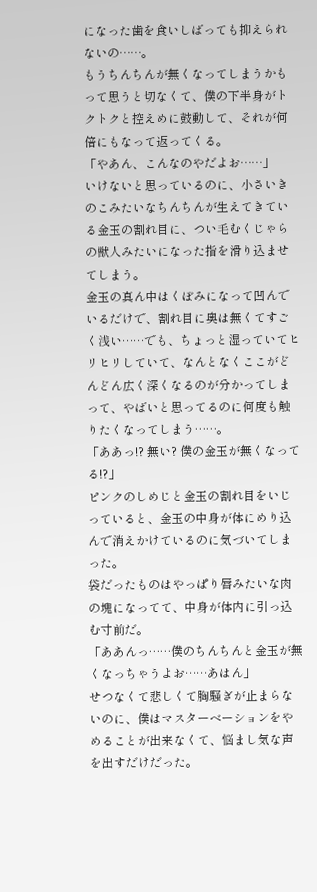になった歯を食いしばっても抑えられないの……。
もうちんちんが無くなってしまうかもって思うと切なくて、僕の下半身がトクトクと控えめに鼓動して、それが何倍にもなって返ってくる。
「やあん、こんなのやだよお……」
いけないと思っているのに、小さいきのこみたいなちんちんが生えてきている金玉の割れ目に、つい毛むくじゃらの獣人みたいになった指を滑り込ませてしまう。
金玉の真ん中はくぼみになって凹んでいるだけで、割れ目に奥は無くてすごく浅い……でも、ちょっと湿っていてヒリヒリしていて、なんとなくここがどんどん広く深くなるのが分かってしまって、やばいと思ってるのに何度も触りたくなってしまう……。
「ああっ!? 無い? 僕の金玉が無くなってる!?」
ピンクのしめじと金玉の割れ目をいじっていると、金玉の中身が体にめり込んで消えかけているのに気づいてしまった。
袋だったものはやっぱり唇みたいな肉の塊になってて、中身が体内に引っ込む寸前だ。
「ああんっ……僕のちんちんと金玉が無くなっちゃうよお……あはん」
せつなくて悲しくて胸騒ぎが止まらないのに、僕はマスターベーションをやめることが出来なくて、悩まし気な声を出すだけだった。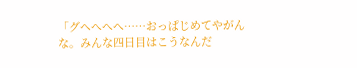「グヘへへへ……おっぱじめてやがんな。みんな四日目はこうなんだ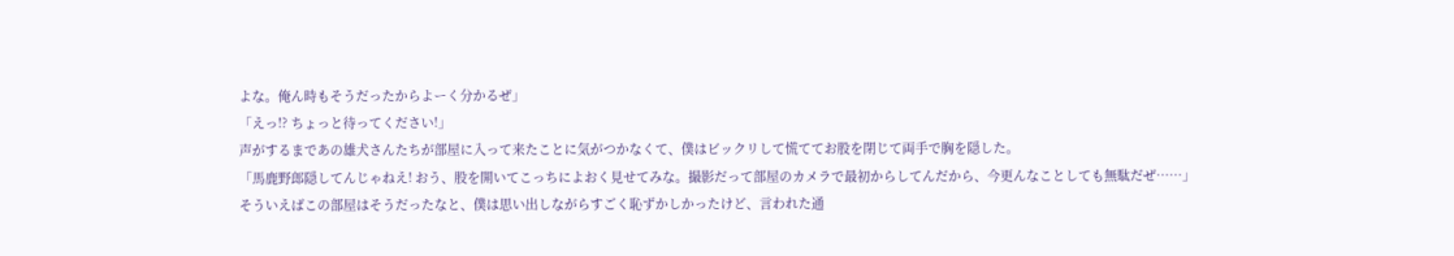よな。俺ん時もそうだったからよーく分かるぜ」
「えっ!? ちょっと待ってください!」
声がするまであの雄犬さんたちが部屋に入って来たことに気がつかなくて、僕はビックリして慌ててお股を閉じて両手で胸を隠した。
「馬鹿野郎隠してんじゃねえ! おう、股を開いてこっちによおく見せてみな。撮影だって部屋のカメラで最初からしてんだから、今更んなことしても無駄だぜ……」
そういえばこの部屋はそうだったなと、僕は思い出しながらすごく恥ずかしかったけど、言われた通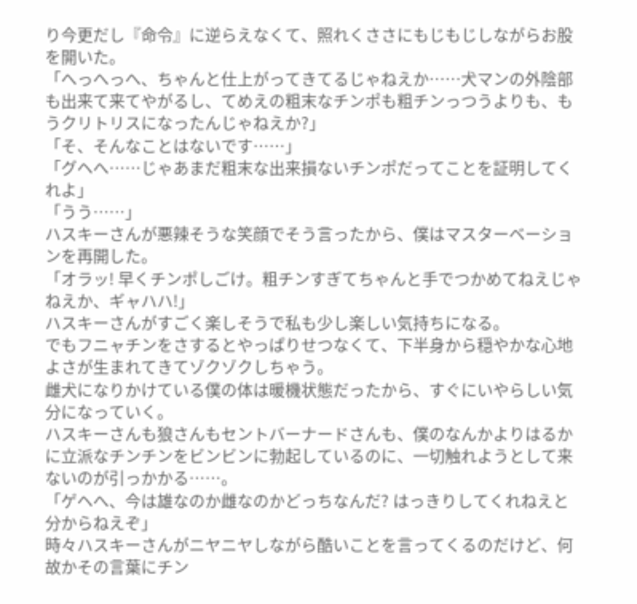り今更だし『命令』に逆らえなくて、照れくささにもじもじしながらお股を開いた。
「へっへっへ、ちゃんと仕上がってきてるじゃねえか……犬マンの外陰部も出来て来てやがるし、てめえの粗末なチンポも粗チンっつうよりも、もうクリトリスになったんじゃねえか?」
「そ、そんなことはないです……」
「グヘへ……じゃあまだ粗末な出来損ないチンポだってことを証明してくれよ」
「うう……」
ハスキーさんが悪辣そうな笑顔でそう言ったから、僕はマスターベーションを再開した。
「オラッ! 早くチンポしごけ。粗チンすぎてちゃんと手でつかめてねえじゃねえか、ギャハハ!」
ハスキーさんがすごく楽しそうで私も少し楽しい気持ちになる。
でもフニャチンをさするとやっぱりせつなくて、下半身から穏やかな心地よさが生まれてきてゾクゾクしちゃう。
雌犬になりかけている僕の体は暖機状態だったから、すぐにいやらしい気分になっていく。
ハスキーさんも狼さんもセントバーナードさんも、僕のなんかよりはるかに立派なチンチンをビンビンに勃起しているのに、一切触れようとして来ないのが引っかかる……。
「ゲヘへ、今は雄なのか雌なのかどっちなんだ? はっきりしてくれねえと分からねえぞ」
時々ハスキーさんがニヤニヤしながら酷いことを言ってくるのだけど、何故かその言葉にチン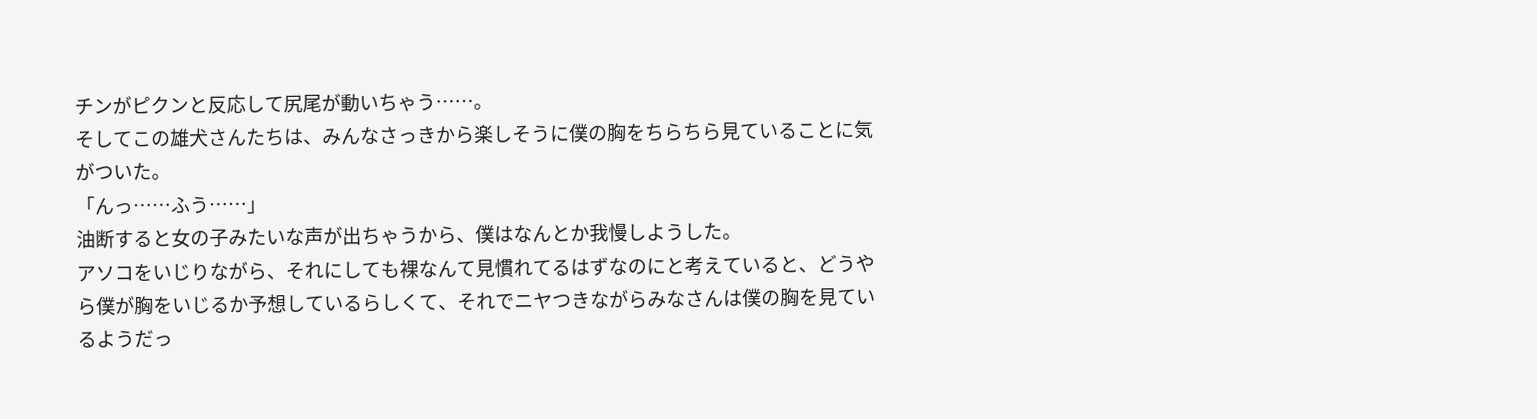チンがピクンと反応して尻尾が動いちゃう……。
そしてこの雄犬さんたちは、みんなさっきから楽しそうに僕の胸をちらちら見ていることに気がついた。
「んっ……ふう……」
油断すると女の子みたいな声が出ちゃうから、僕はなんとか我慢しようした。
アソコをいじりながら、それにしても裸なんて見慣れてるはずなのにと考えていると、どうやら僕が胸をいじるか予想しているらしくて、それでニヤつきながらみなさんは僕の胸を見ているようだっ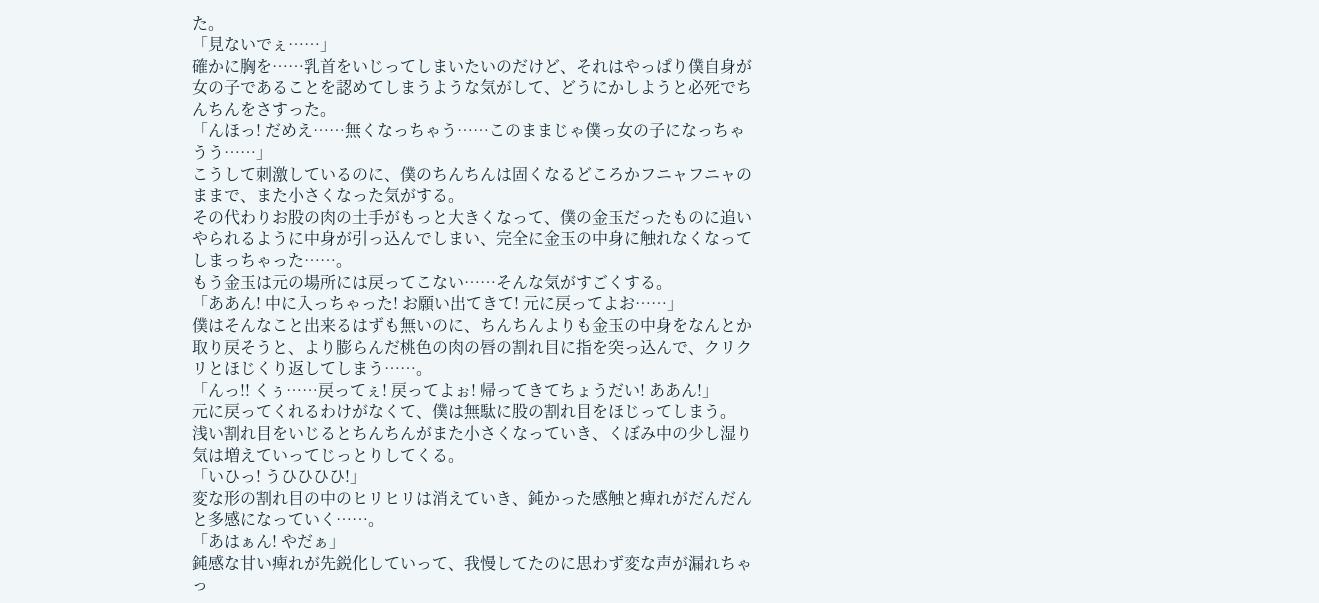た。
「見ないでぇ……」
確かに胸を……乳首をいじってしまいたいのだけど、それはやっぱり僕自身が女の子であることを認めてしまうような気がして、どうにかしようと必死でちんちんをさすった。
「んほっ! だめえ……無くなっちゃう……このままじゃ僕っ女の子になっちゃうう……」
こうして刺激しているのに、僕のちんちんは固くなるどころかフニャフニャのままで、また小さくなった気がする。
その代わりお股の肉の土手がもっと大きくなって、僕の金玉だったものに追いやられるように中身が引っ込んでしまい、完全に金玉の中身に触れなくなってしまっちゃった……。
もう金玉は元の場所には戻ってこない……そんな気がすごくする。
「ああん! 中に入っちゃった! お願い出てきて! 元に戻ってよお……」
僕はそんなこと出来るはずも無いのに、ちんちんよりも金玉の中身をなんとか取り戻そうと、より膨らんだ桃色の肉の唇の割れ目に指を突っ込んで、クリクリとほじくり返してしまう……。
「んっ!! くぅ……戻ってぇ! 戻ってよぉ! 帰ってきてちょうだい! ああん!」
元に戻ってくれるわけがなくて、僕は無駄に股の割れ目をほじってしまう。
浅い割れ目をいじるとちんちんがまた小さくなっていき、くぼみ中の少し湿り気は増えていってじっとりしてくる。
「いひっ! うひひひひ!」
変な形の割れ目の中のヒリヒリは消えていき、鈍かった感触と痺れがだんだんと多感になっていく……。
「あはぁん! やだぁ」
鈍感な甘い痺れが先鋭化していって、我慢してたのに思わず変な声が漏れちゃっ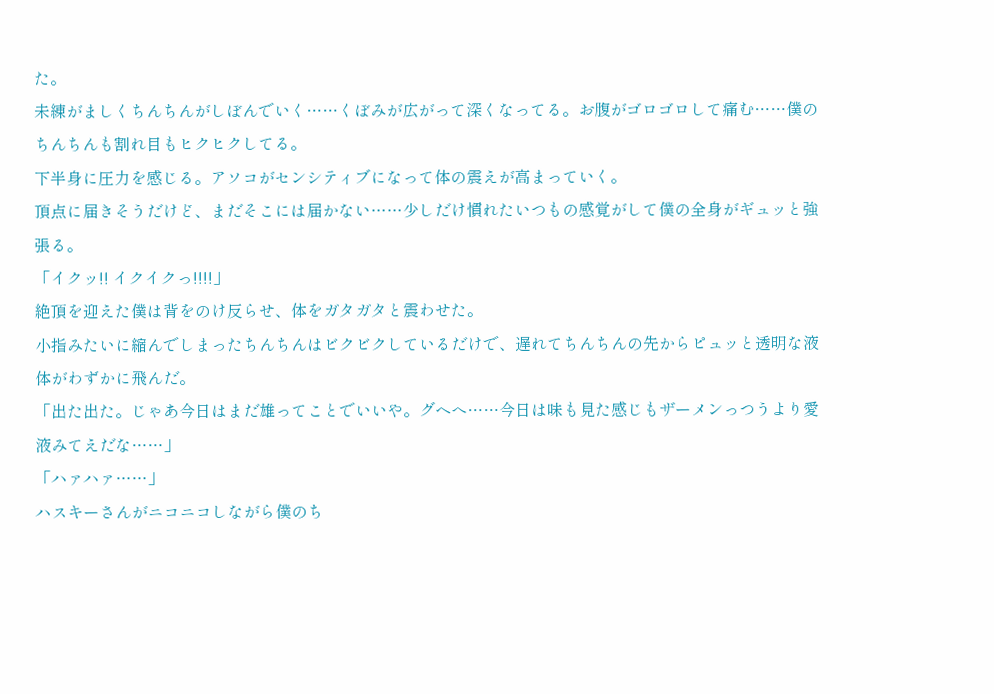た。
未練がましくちんちんがしぼんでいく……くぼみが広がって深くなってる。お腹がゴロゴロして痛む……僕のちんちんも割れ目もヒクヒクしてる。
下半身に圧力を感じる。アソコがセンシティブになって体の震えが高まっていく。
頂点に届きそうだけど、まだそこには届かない……少しだけ慣れたいつもの感覚がして僕の全身がギュッと強張る。
「イクッ!! イクイクっ!!!!」
絶頂を迎えた僕は背をのけ反らせ、体をガタガタと震わせた。
小指みたいに縮んでしまったちんちんはビクビクしているだけで、遅れてちんちんの先からピュッと透明な液体がわずかに飛んだ。
「出た出た。じゃあ今日はまだ雄ってことでいいや。グヘへ……今日は味も見た感じもザーメンっつうより愛液みてえだな……」
「ハァハァ……」
ハスキーさんがニコニコしながら僕のち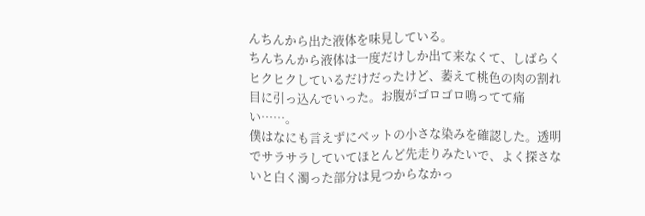んちんから出た液体を味見している。
ちんちんから液体は一度だけしか出て来なくて、しばらくヒクヒクしているだけだったけど、萎えて桃色の肉の割れ目に引っ込んでいった。お腹がゴロゴロ鳴ってて痛い……。
僕はなにも言えずにベットの小さな染みを確認した。透明でサラサラしていてほとんど先走りみたいで、よく探さないと白く濁った部分は見つからなかっ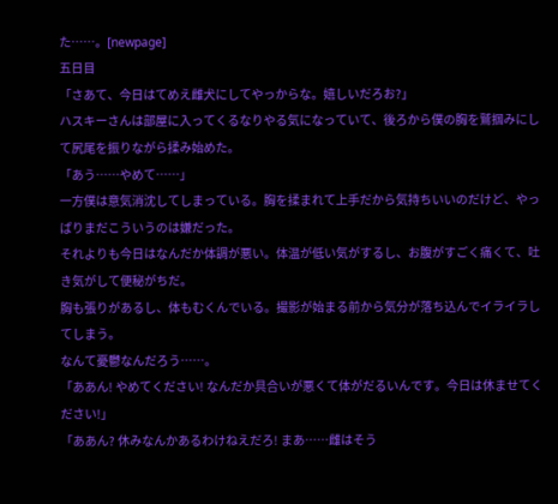た……。[newpage]
五日目
「さあて、今日はてめえ雌犬にしてやっからな。嬉しいだろお?」
ハスキーさんは部屋に入ってくるなりやる気になっていて、後ろから僕の胸を鷲掴みにして尻尾を振りながら揉み始めた。
「あう……やめて……」
一方僕は意気消沈してしまっている。胸を揉まれて上手だから気持ちいいのだけど、やっぱりまだこういうのは嫌だった。
それよりも今日はなんだか体調が悪い。体温が低い気がするし、お腹がすごく痛くて、吐き気がして便秘がちだ。
胸も張りがあるし、体もむくんでいる。撮影が始まる前から気分が落ち込んでイライラしてしまう。
なんて憂鬱なんだろう……。
「ああん! やめてください! なんだか具合いが悪くて体がだるいんです。今日は休ませてください!」
「ああん? 休みなんかあるわけねえだろ! まあ……雌はそう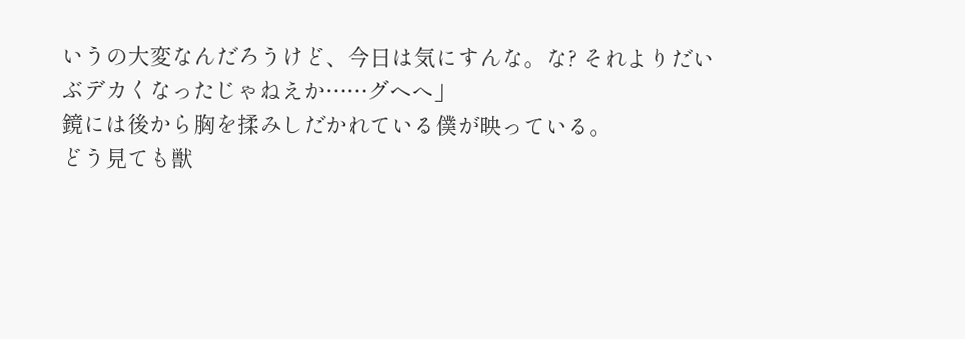いうの大変なんだろうけど、今日は気にすんな。な? それよりだいぶデカくなったじゃねえか……グヘへ」
鏡には後から胸を揉みしだかれている僕が映っている。
どう見ても獣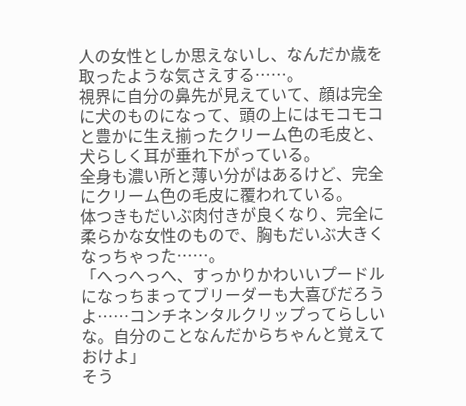人の女性としか思えないし、なんだか歳を取ったような気さえする……。
視界に自分の鼻先が見えていて、顔は完全に犬のものになって、頭の上にはモコモコと豊かに生え揃ったクリーム色の毛皮と、犬らしく耳が垂れ下がっている。
全身も濃い所と薄い分がはあるけど、完全にクリーム色の毛皮に覆われている。
体つきもだいぶ肉付きが良くなり、完全に柔らかな女性のもので、胸もだいぶ大きくなっちゃった……。
「へっへっへ、すっかりかわいいプードルになっちまってブリーダーも大喜びだろうよ……コンチネンタルクリップってらしいな。自分のことなんだからちゃんと覚えておけよ」
そう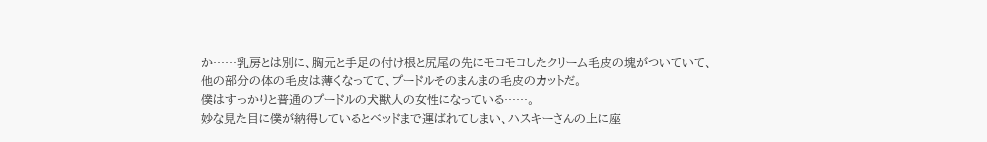か……乳房とは別に、胸元と手足の付け根と尻尾の先にモコモコしたクリーム毛皮の塊がついていて、他の部分の体の毛皮は薄くなってて、プードルそのまんまの毛皮のカットだ。
僕はすっかりと普通のプードルの犬獣人の女性になっている……。
妙な見た目に僕が納得しているとベッドまで運ばれてしまい、ハスキーさんの上に座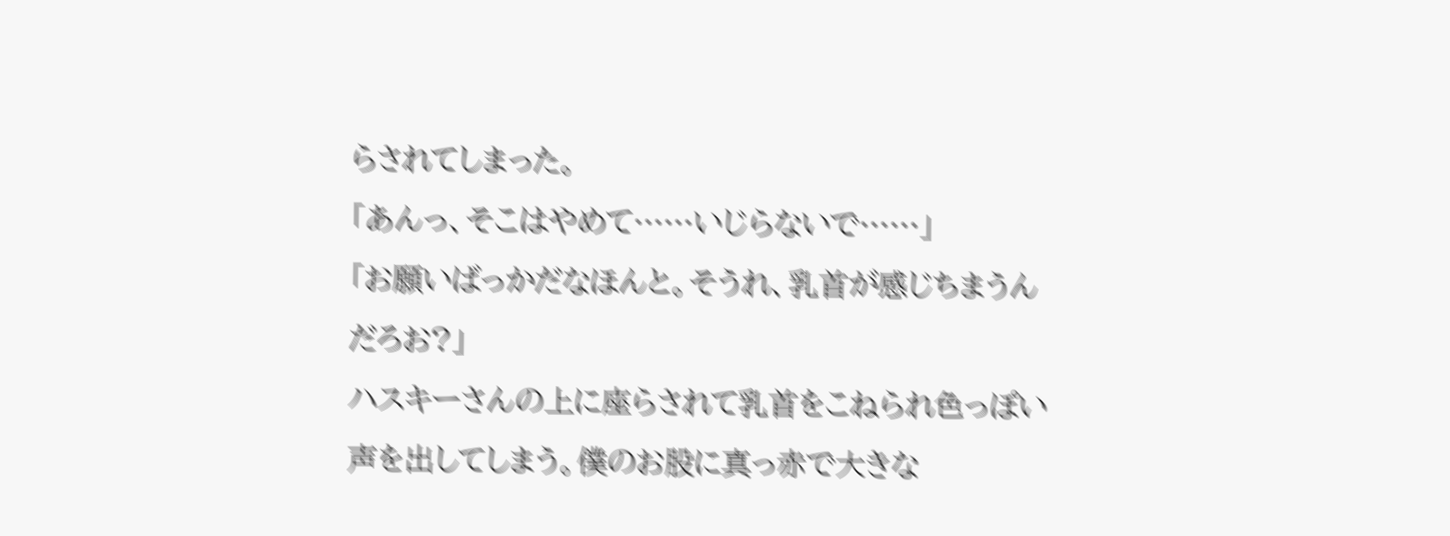らされてしまった。
「あんっ、そこはやめて……いじらないで……」
「お願いばっかだなほんと。そうれ、乳首が感じちまうんだろお?」
ハスキーさんの上に座らされて乳首をこねられ色っぽい声を出してしまう。僕のお股に真っ赤で大きな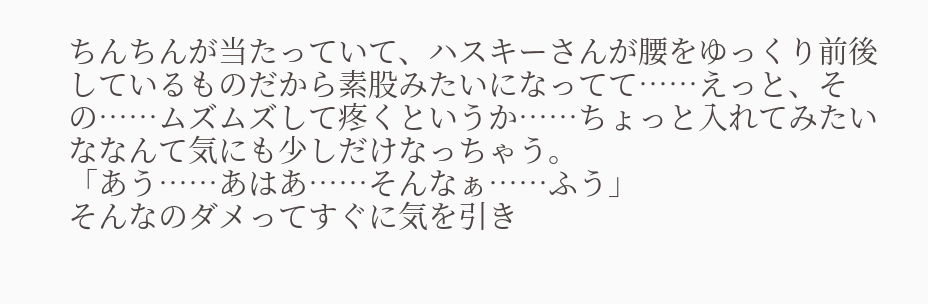ちんちんが当たっていて、ハスキーさんが腰をゆっくり前後しているものだから素股みたいになってて……えっと、その……ムズムズして疼くというか……ちょっと入れてみたいななんて気にも少しだけなっちゃう。
「あう……あはあ……そんなぁ……ふう」
そんなのダメってすぐに気を引き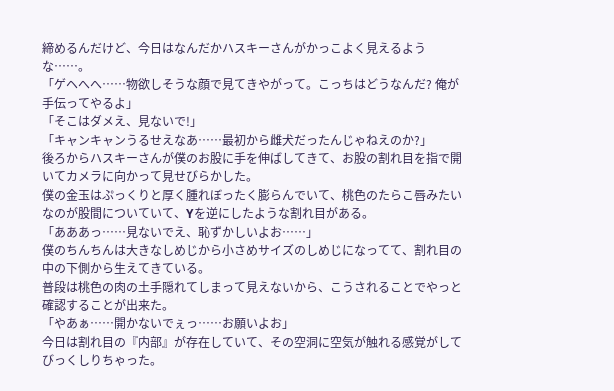締めるんだけど、今日はなんだかハスキーさんがかっこよく見えるような……。
「ゲヘへへ……物欲しそうな顔で見てきやがって。こっちはどうなんだ? 俺が手伝ってやるよ」
「そこはダメえ、見ないで!」
「キャンキャンうるせえなあ……最初から雌犬だったんじゃねえのか?」
後ろからハスキーさんが僕のお股に手を伸ばしてきて、お股の割れ目を指で開いてカメラに向かって見せびらかした。
僕の金玉はぷっくりと厚く腫れぼったく膨らんでいて、桃色のたらこ唇みたいなのが股間についていて、Yを逆にしたような割れ目がある。
「あああっ……見ないでえ、恥ずかしいよお……」
僕のちんちんは大きなしめじから小さめサイズのしめじになってて、割れ目の中の下側から生えてきている。
普段は桃色の肉の土手隠れてしまって見えないから、こうされることでやっと確認することが出来た。
「やあぁ……開かないでぇっ……お願いよお」
今日は割れ目の『内部』が存在していて、その空洞に空気が触れる感覚がしてびっくしりちゃった。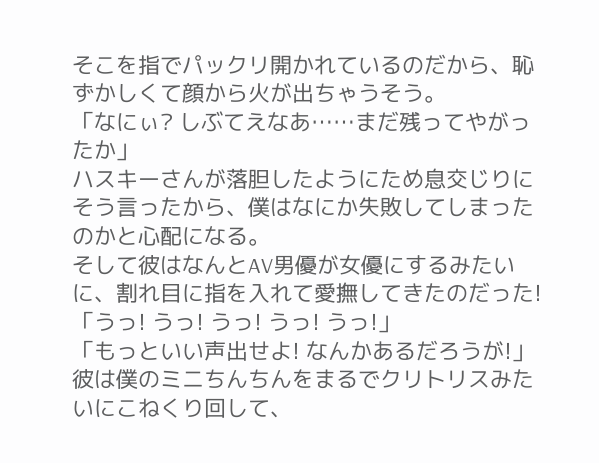そこを指でパックリ開かれているのだから、恥ずかしくて顔から火が出ちゃうそう。
「なにぃ? しぶてえなあ……まだ残ってやがったか」
ハスキーさんが落胆したようにため息交じりにそう言ったから、僕はなにか失敗してしまったのかと心配になる。
そして彼はなんとAV男優が女優にするみたいに、割れ目に指を入れて愛撫してきたのだった!
「うっ! うっ! うっ! うっ! うっ!」
「もっといい声出せよ! なんかあるだろうが!」
彼は僕のミニちんちんをまるでクリトリスみたいにこねくり回して、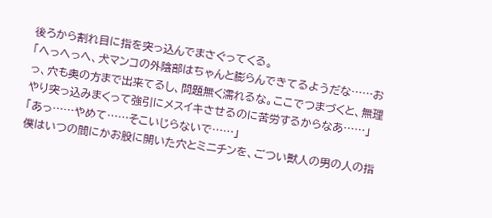後ろから割れ目に指を突っ込んでまさぐってくる。
「へっへっへ、犬マンコの外陰部はちゃんと膨らんできてるようだな……おっ、穴も奥の方まで出来てるし、問題無く濡れるな。ここでつまづくと、無理やり突っ込みまくって強引にメスイキさせるのに苦労するからなあ……」
「あっ……やめて……そこいじらないで……」
僕はいつの間にかお股に開いた穴とミニチンを、ごつい獣人の男の人の指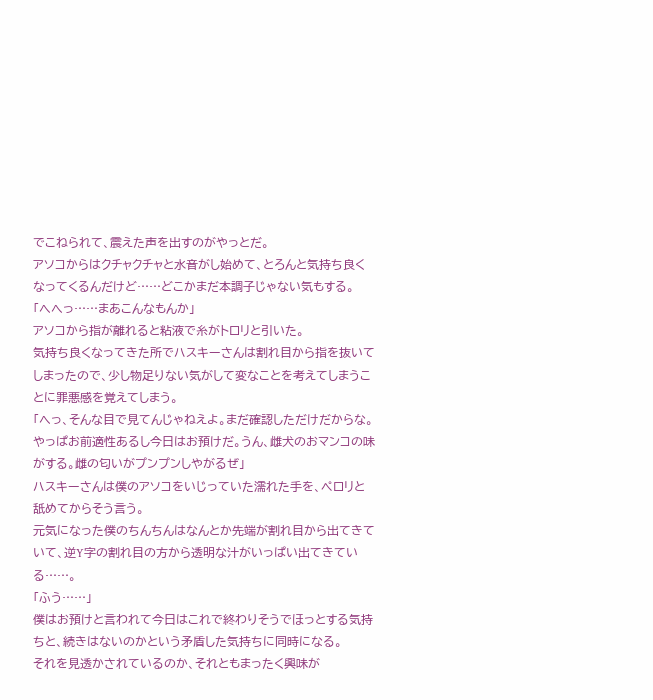でこねられて、震えた声を出すのがやっとだ。
アソコからはクチャクチャと水音がし始めて、とろんと気持ち良くなってくるんだけど……どこかまだ本調子じゃない気もする。
「へへっ……まあこんなもんか」
アソコから指が離れると粘液で糸がトロリと引いた。
気持ち良くなってきた所でハスキーさんは割れ目から指を抜いてしまったので、少し物足りない気がして変なことを考えてしまうことに罪悪感を覚えてしまう。
「へっ、そんな目で見てんじゃねえよ。まだ確認しただけだからな。やっぱお前適性あるし今日はお預けだ。うん、雌犬のおマンコの味がする。雌の匂いがプンプンしやがるぜ」
ハスキーさんは僕のアソコをいじっていた濡れた手を、ペロリと舐めてからそう言う。
元気になった僕のちんちんはなんとか先端が割れ目から出てきていて、逆Y字の割れ目の方から透明な汁がいっぱい出てきている……。
「ふう……」
僕はお預けと言われて今日はこれで終わりそうでほっとする気持ちと、続きはないのかという矛盾した気持ちに同時になる。
それを見透かされているのか、それともまったく興味が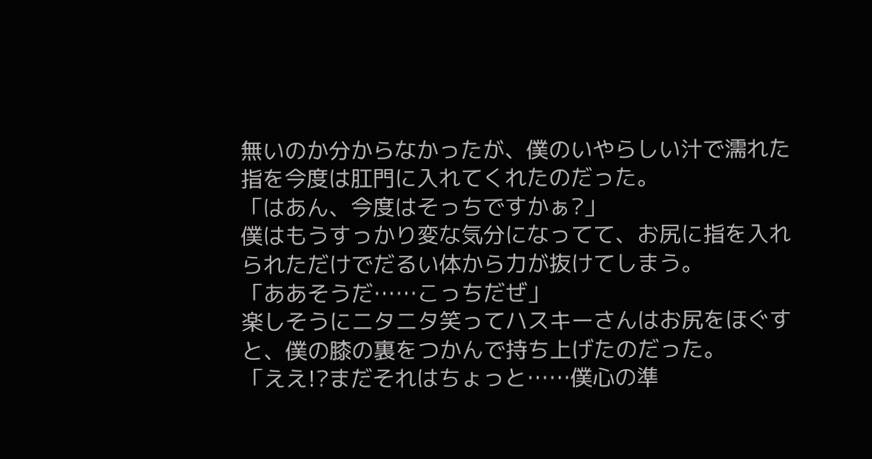無いのか分からなかったが、僕のいやらしい汁で濡れた指を今度は肛門に入れてくれたのだった。
「はあん、今度はそっちですかぁ?」
僕はもうすっかり変な気分になってて、お尻に指を入れられただけでだるい体から力が抜けてしまう。
「ああそうだ……こっちだぜ」
楽しそうにニタニタ笑ってハスキーさんはお尻をほぐすと、僕の膝の裏をつかんで持ち上げたのだった。
「ええ!?まだそれはちょっと……僕心の準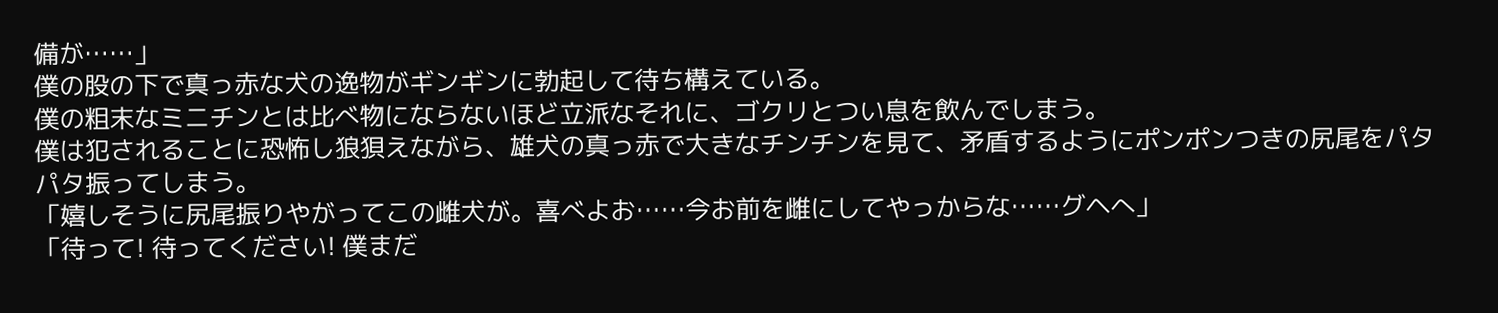備が……」
僕の股の下で真っ赤な犬の逸物がギンギンに勃起して待ち構えている。
僕の粗末なミニチンとは比べ物にならないほど立派なそれに、ゴクリとつい息を飲んでしまう。
僕は犯されることに恐怖し狼狽えながら、雄犬の真っ赤で大きなチンチンを見て、矛盾するようにポンポンつきの尻尾をパタパタ振ってしまう。
「嬉しそうに尻尾振りやがってこの雌犬が。喜べよお……今お前を雌にしてやっからな……グヘへ」
「待って! 待ってください! 僕まだ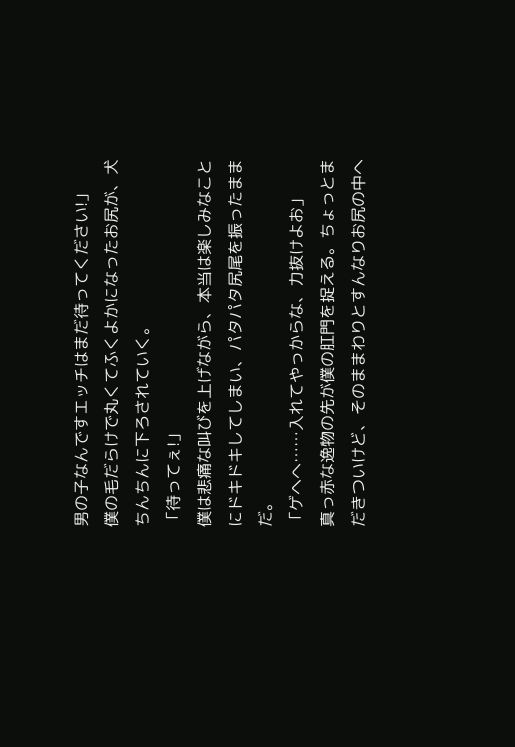男の子なんですエッチはまだ待ってください!」
僕の毛だらけで丸くてふくよかになったお尻が、犬ちんちんに下ろされていく。
「待ってぇ!」
僕は悲痛な叫びを上げながら、本当は楽しみなことにドキドキしてしまい、パタパタ尻尾を振ったままだ。
「ゲヘへ……入れてやっからな、力抜けよお」
真っ赤な逸物の先が僕の肛門を捉える。ちょっとまだきついけど、そのままわりとすんなりお尻の中へ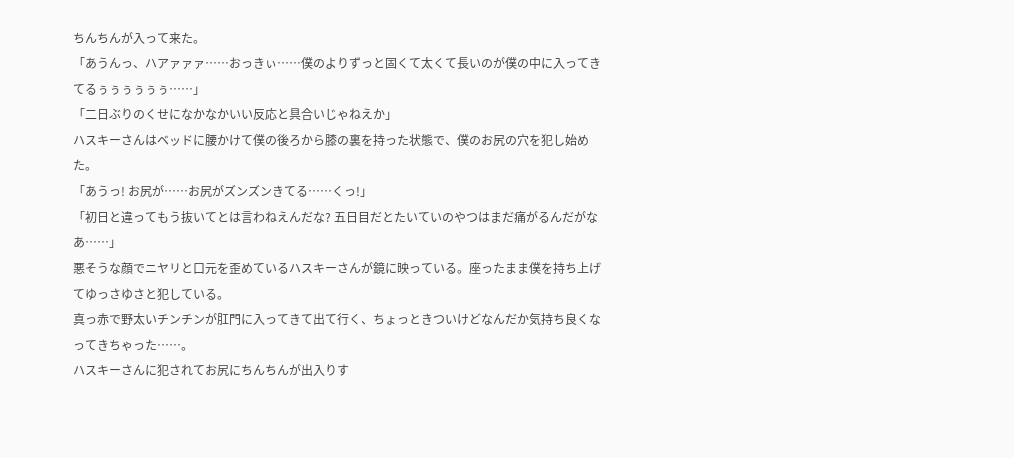ちんちんが入って来た。
「あうんっ、ハアァァァ……おっきぃ……僕のよりずっと固くて太くて長いのが僕の中に入ってきてるぅぅぅぅぅぅ……」
「二日ぶりのくせになかなかいい反応と具合いじゃねえか」
ハスキーさんはベッドに腰かけて僕の後ろから膝の裏を持った状態で、僕のお尻の穴を犯し始めた。
「あうっ! お尻が……お尻がズンズンきてる……くっ!」
「初日と違ってもう抜いてとは言わねえんだな? 五日目だとたいていのやつはまだ痛がるんだがなあ……」
悪そうな顔でニヤリと口元を歪めているハスキーさんが鏡に映っている。座ったまま僕を持ち上げてゆっさゆさと犯している。
真っ赤で野太いチンチンが肛門に入ってきて出て行く、ちょっときついけどなんだか気持ち良くなってきちゃった……。
ハスキーさんに犯されてお尻にちんちんが出入りす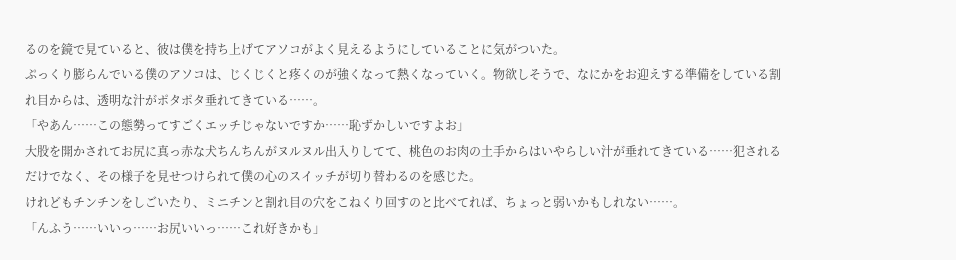るのを鏡で見ていると、彼は僕を持ち上げてアソコがよく見えるようにしていることに気がついた。
ぷっくり膨らんでいる僕のアソコは、じくじくと疼くのが強くなって熱くなっていく。物欲しそうで、なにかをお迎えする準備をしている割れ目からは、透明な汁がポタポタ垂れてきている……。
「やあん……この態勢ってすごくエッチじゃないですか……恥ずかしいですよお」
大股を開かされてお尻に真っ赤な犬ちんちんがヌルヌル出入りしてて、桃色のお肉の土手からはいやらしい汁が垂れてきている……犯されるだけでなく、その様子を見せつけられて僕の心のスイッチが切り替わるのを感じた。
けれどもチンチンをしごいたり、ミニチンと割れ目の穴をこねくり回すのと比べてれば、ちょっと弱いかもしれない……。
「んふう……いいっ……お尻いいっ……これ好きかも」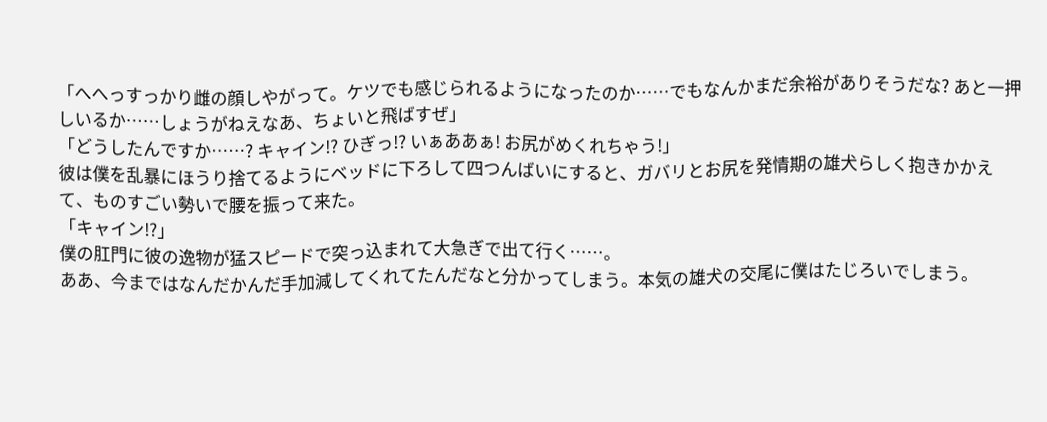「へへっすっかり雌の顔しやがって。ケツでも感じられるようになったのか……でもなんかまだ余裕がありそうだな? あと一押しいるか……しょうがねえなあ、ちょいと飛ばすぜ」
「どうしたんですか……? キャイン!? ひぎっ!? いぁああぁ! お尻がめくれちゃう!」
彼は僕を乱暴にほうり捨てるようにベッドに下ろして四つんばいにすると、ガバリとお尻を発情期の雄犬らしく抱きかかえて、ものすごい勢いで腰を振って来た。
「キャイン!?」
僕の肛門に彼の逸物が猛スピードで突っ込まれて大急ぎで出て行く……。
ああ、今まではなんだかんだ手加減してくれてたんだなと分かってしまう。本気の雄犬の交尾に僕はたじろいでしまう。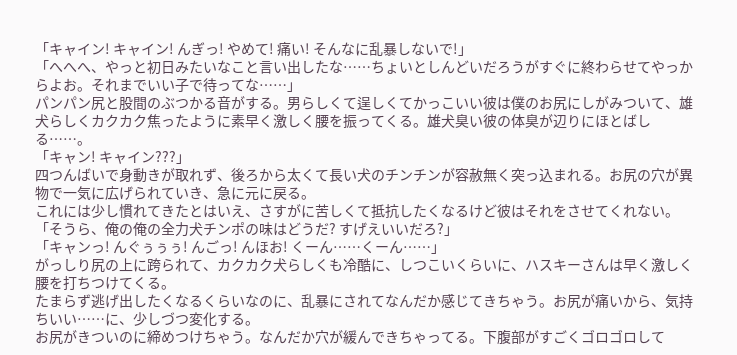「キャイン! キャイン! んぎっ! やめて! 痛い! そんなに乱暴しないで!」
「へへへ、やっと初日みたいなこと言い出したな……ちょいとしんどいだろうがすぐに終わらせてやっからよお。それまでいい子で待ってな……」
パンパン尻と股間のぶつかる音がする。男らしくて逞しくてかっこいい彼は僕のお尻にしがみついて、雄犬らしくカクカク焦ったように素早く激しく腰を振ってくる。雄犬臭い彼の体臭が辺りにほとばしる……。
「キャン! キャイン???」
四つんばいで身動きが取れず、後ろから太くて長い犬のチンチンが容赦無く突っ込まれる。お尻の穴が異物で一気に広げられていき、急に元に戻る。
これには少し慣れてきたとはいえ、さすがに苦しくて抵抗したくなるけど彼はそれをさせてくれない。
「そうら、俺の俺の全力犬チンポの味はどうだ? すげえいいだろ?」
「キャンっ! んぐぅぅぅ! んごっ! んほお! くーん……くーん……」
がっしり尻の上に跨られて、カクカク犬らしくも冷酷に、しつこいくらいに、ハスキーさんは早く激しく腰を打ちつけてくる。
たまらず逃げ出したくなるくらいなのに、乱暴にされてなんだか感じてきちゃう。お尻が痛いから、気持ちいい……に、少しづつ変化する。
お尻がきついのに締めつけちゃう。なんだか穴が緩んできちゃってる。下腹部がすごくゴロゴロして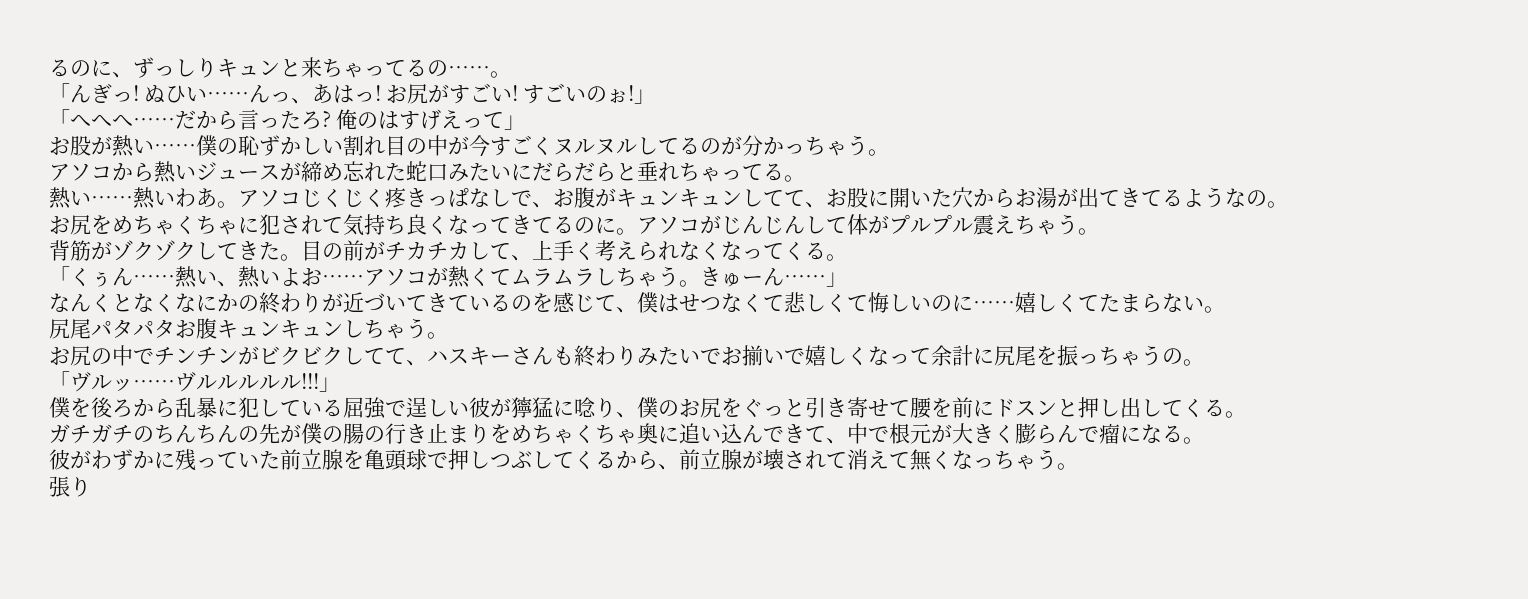るのに、ずっしりキュンと来ちゃってるの……。
「んぎっ! ぬひい……んっ、あはっ! お尻がすごい! すごいのぉ!」
「へへへ……だから言ったろ? 俺のはすげえって」
お股が熱い……僕の恥ずかしい割れ目の中が今すごくヌルヌルしてるのが分かっちゃう。
アソコから熱いジュースが締め忘れた蛇口みたいにだらだらと垂れちゃってる。
熱い……熱いわあ。アソコじくじく疼きっぱなしで、お腹がキュンキュンしてて、お股に開いた穴からお湯が出てきてるようなの。
お尻をめちゃくちゃに犯されて気持ち良くなってきてるのに。アソコがじんじんして体がプルプル震えちゃう。
背筋がゾクゾクしてきた。目の前がチカチカして、上手く考えられなくなってくる。
「くぅん……熱い、熱いよお……アソコが熱くてムラムラしちゃう。きゅーん……」
なんくとなくなにかの終わりが近づいてきているのを感じて、僕はせつなくて悲しくて悔しいのに……嬉しくてたまらない。
尻尾パタパタお腹キュンキュンしちゃう。
お尻の中でチンチンがビクビクしてて、ハスキーさんも終わりみたいでお揃いで嬉しくなって余計に尻尾を振っちゃうの。
「ヴルッ……ヴルルルルル!!!」
僕を後ろから乱暴に犯している屈強で逞しい彼が獰猛に唸り、僕のお尻をぐっと引き寄せて腰を前にドスンと押し出してくる。
ガチガチのちんちんの先が僕の腸の行き止まりをめちゃくちゃ奥に追い込んできて、中で根元が大きく膨らんで瘤になる。
彼がわずかに残っていた前立腺を亀頭球で押しつぶしてくるから、前立腺が壊されて消えて無くなっちゃう。
張り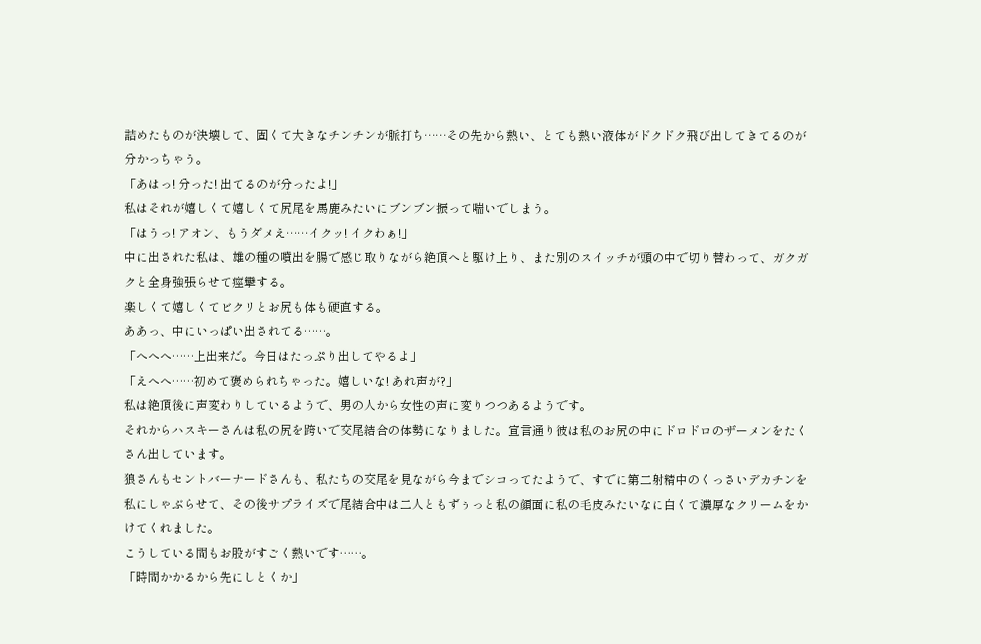詰めたものが決壊して、固くて大きなチンチンが脈打ち……その先から熱い、とても熱い液体がドクドク飛び出してきてるのが分かっちゃう。
「あはっ! 分った! 出てるのが分ったよ!」
私はそれが嬉しくて嬉しくて尻尾を馬鹿みたいにブンブン振って喘いでしまう。
「はうっ! アオン、もうダメえ……イクッ! イクわぁ!」
中に出された私は、雄の種の噴出を腸で感じ取りながら絶頂へと駆け上り、また別のスイッチが頭の中で切り替わって、ガクガクと全身強張らせて痙攣する。
楽しくて嬉しくてビクリとお尻も体も硬直する。
ああっ、中にいっぱい出されてる……。
「へへへ……上出来だ。今日はたっぷり出してやるよ」
「えへへ……初めて褒められちゃった。嬉しいな! あれ声が?」
私は絶頂後に声変わりしているようで、男の人から女性の声に変りつつあるようです。
それからハスキーさんは私の尻を跨いで交尾結合の体勢になりました。宣言通り彼は私のお尻の中にドロドロのザーメンをたくさん出しています。
狼さんもセントバーナードさんも、私たちの交尾を見ながら今までシコってたようで、すでに第二射精中のくっさいデカチンを私にしゃぶらせて、その後サプライズで尾結合中は二人ともずぅっと私の顔面に私の毛皮みたいなに白くて濃厚なクリームをかけてくれました。
こうしている間もお股がすごく熱いです……。
「時間かかるから先にしとくか」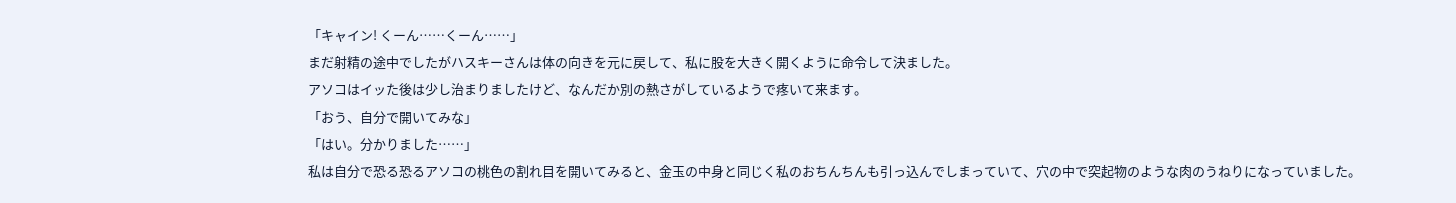「キャイン! くーん……くーん……」
まだ射精の途中でしたがハスキーさんは体の向きを元に戻して、私に股を大きく開くように命令して決ました。
アソコはイッた後は少し治まりましたけど、なんだか別の熱さがしているようで疼いて来ます。
「おう、自分で開いてみな」
「はい。分かりました……」
私は自分で恐る恐るアソコの桃色の割れ目を開いてみると、金玉の中身と同じく私のおちんちんも引っ込んでしまっていて、穴の中で突起物のような肉のうねりになっていました。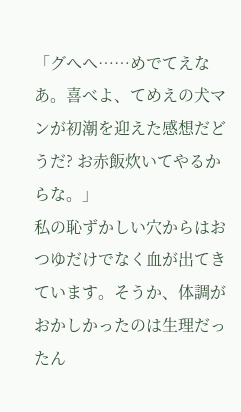「グへヘ……めでてえなあ。喜べよ、てめえの犬マンが初潮を迎えた感想だどうだ? お赤飯炊いてやるからな。」
私の恥ずかしい穴からはおつゆだけでなく血が出てきています。そうか、体調がおかしかったのは生理だったん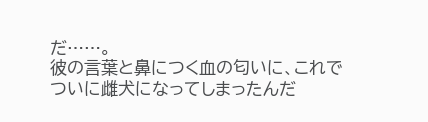だ……。
彼の言葉と鼻につく血の匂いに、これでついに雌犬になってしまったんだ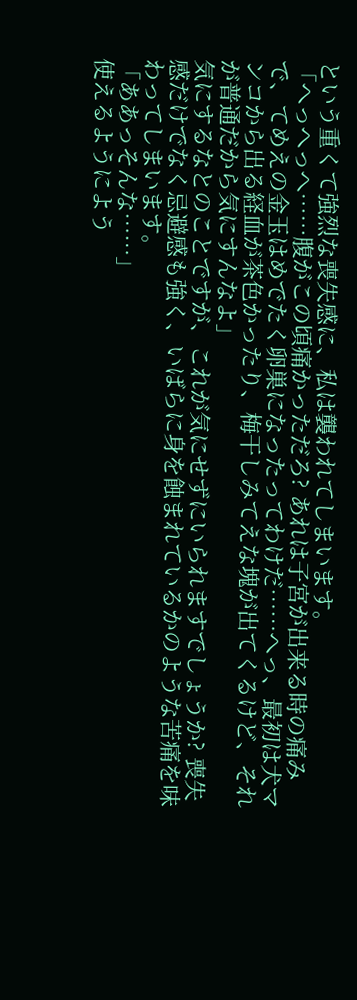という重くて強烈な喪失感に、私は襲われてしまいます。
「へっへっへ……腹がこの頃痛かっただろ? あれは子宮が出来る時の痛みで、てめえの金玉はめでたく卵巣になったってわけだ……へっ、最初は犬マンコから出る経血が茶色かったり、梅干しみてえな塊が出てくるけど、それが普通だから気にすんなよ」
気にするなとのことですが、これが気にせずにいられますでしょうか? 喪失感だけでなく忌避感も強く、いばらに身を蝕まれているかのような苦痛を味わってしまいます。
「ああっそんな……」
使えるようによう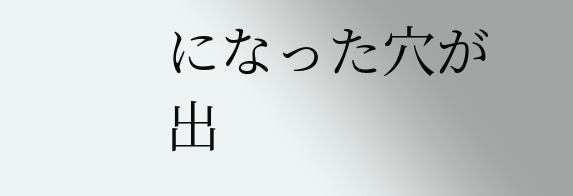になった穴が出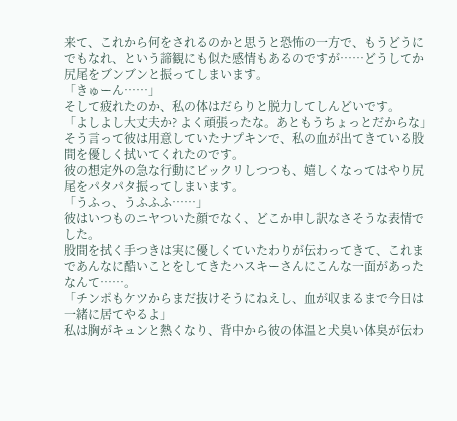来て、これから何をされるのかと思うと恐怖の一方で、もうどうにでもなれ、という諦観にも似た感情もあるのですが……どうしてか尻尾をブンブンと振ってしまいます。
「きゅーん……」
そして疲れたのか、私の体はだらりと脱力してしんどいです。
「よしよし大丈夫か? よく頑張ったな。あともうちょっとだからな」
そう言って彼は用意していたナプキンで、私の血が出てきている股間を優しく拭いてくれたのです。
彼の想定外の急な行動にビックリしつつも、嬉しくなってはやり尻尾をパタパタ振ってしまいます。
「うふっ、うふふふ……」
彼はいつものニヤついた顔でなく、どこか申し訳なさそうな表情でした。
股間を拭く手つきは実に優しくていたわりが伝わってきて、これまであんなに酷いことをしてきたハスキーさんにこんな一面があったなんて……。
「チンポもケツからまだ抜けそうにねえし、血が収まるまで今日は一緒に居てやるよ」
私は胸がキュンと熱くなり、背中から彼の体温と犬臭い体臭が伝わ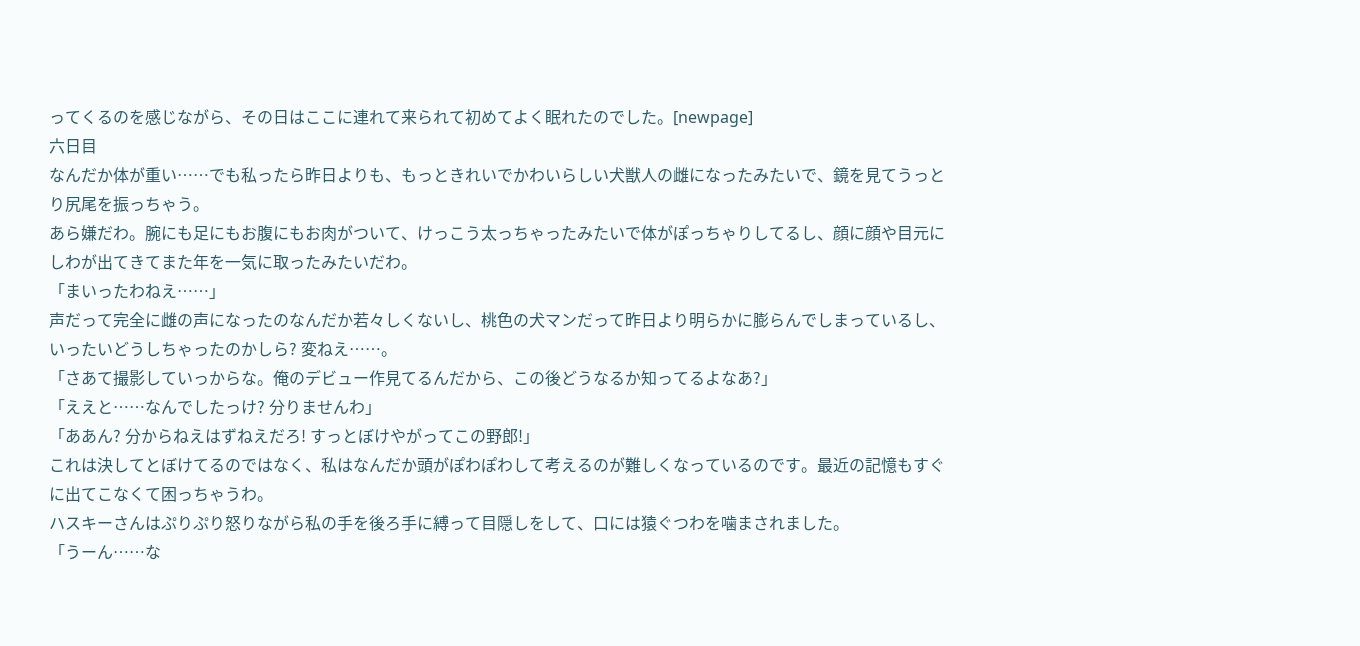ってくるのを感じながら、その日はここに連れて来られて初めてよく眠れたのでした。[newpage]
六日目
なんだか体が重い……でも私ったら昨日よりも、もっときれいでかわいらしい犬獣人の雌になったみたいで、鏡を見てうっとり尻尾を振っちゃう。
あら嫌だわ。腕にも足にもお腹にもお肉がついて、けっこう太っちゃったみたいで体がぽっちゃりしてるし、顔に顔や目元にしわが出てきてまた年を一気に取ったみたいだわ。
「まいったわねえ……」
声だって完全に雌の声になったのなんだか若々しくないし、桃色の犬マンだって昨日より明らかに膨らんでしまっているし、いったいどうしちゃったのかしら? 変ねえ……。
「さあて撮影していっからな。俺のデビュー作見てるんだから、この後どうなるか知ってるよなあ?」
「ええと……なんでしたっけ? 分りませんわ」
「ああん? 分からねえはずねえだろ! すっとぼけやがってこの野郎!」
これは決してとぼけてるのではなく、私はなんだか頭がぽわぽわして考えるのが難しくなっているのです。最近の記憶もすぐに出てこなくて困っちゃうわ。
ハスキーさんはぷりぷり怒りながら私の手を後ろ手に縛って目隠しをして、口には猿ぐつわを噛まされました。
「うーん……な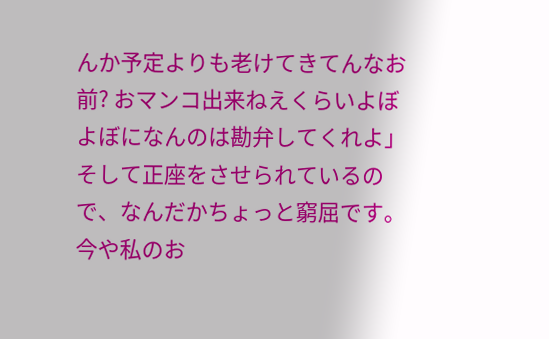んか予定よりも老けてきてんなお前? おマンコ出来ねえくらいよぼよぼになんのは勘弁してくれよ」
そして正座をさせられているので、なんだかちょっと窮屈です。今や私のお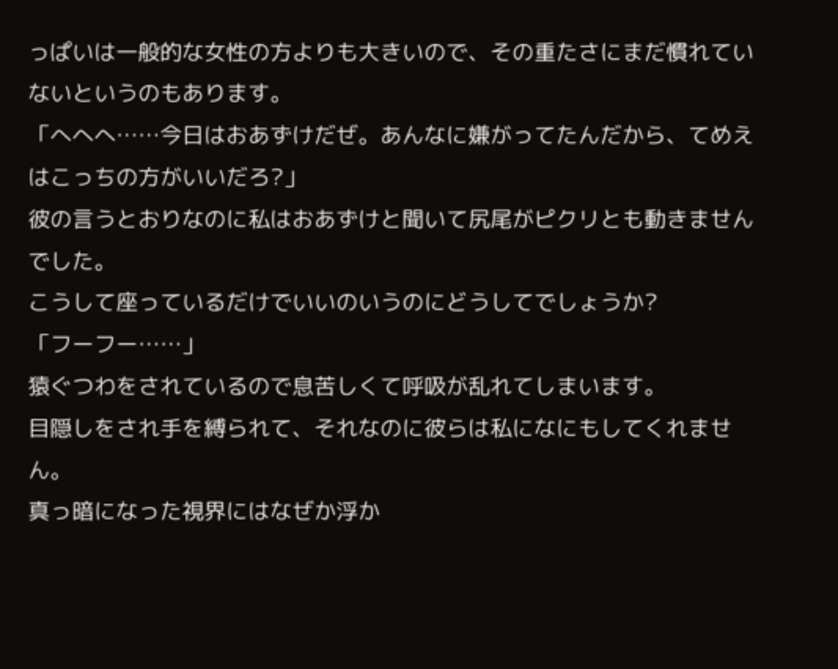っぱいは一般的な女性の方よりも大きいので、その重たさにまだ慣れていないというのもあります。
「へへへ……今日はおあずけだぜ。あんなに嫌がってたんだから、てめえはこっちの方がいいだろ?」
彼の言うとおりなのに私はおあずけと聞いて尻尾がピクリとも動きませんでした。
こうして座っているだけでいいのいうのにどうしてでしょうか?
「フーフー……」
猿ぐつわをされているので息苦しくて呼吸が乱れてしまいます。
目隠しをされ手を縛られて、それなのに彼らは私になにもしてくれません。
真っ暗になった視界にはなぜか浮か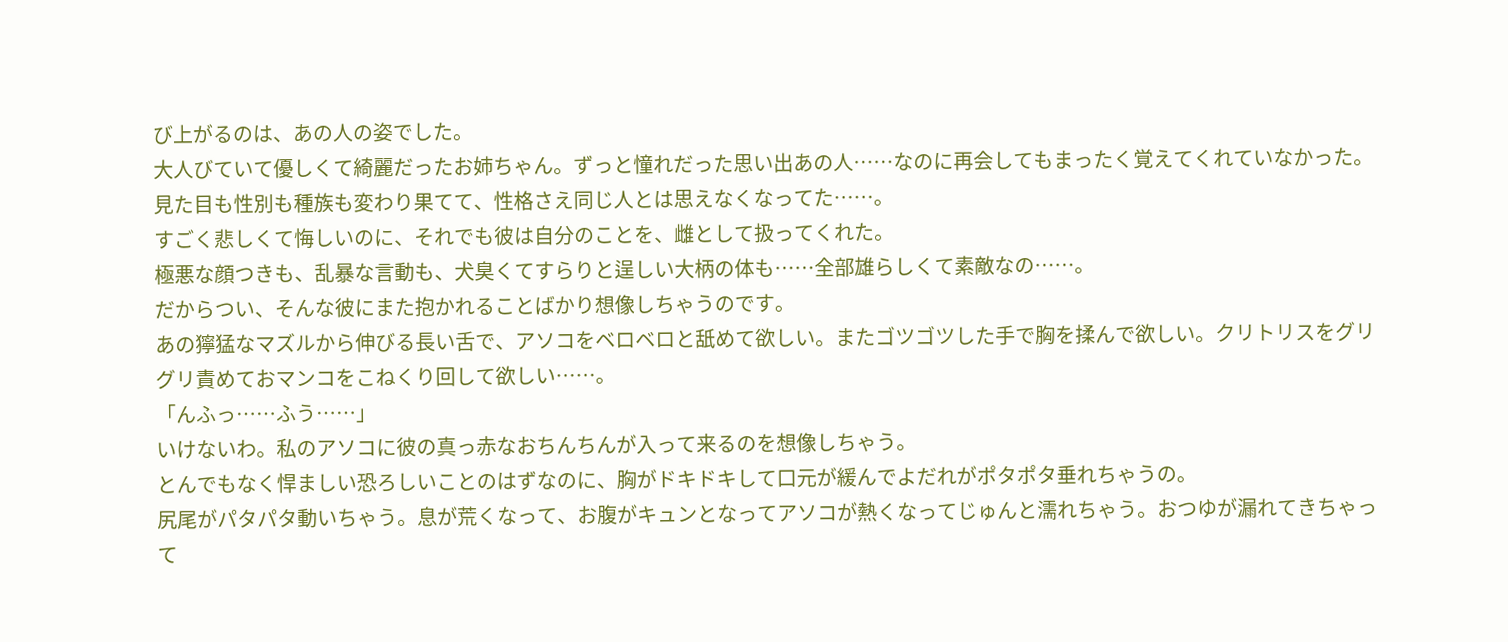び上がるのは、あの人の姿でした。
大人びていて優しくて綺麗だったお姉ちゃん。ずっと憧れだった思い出あの人……なのに再会してもまったく覚えてくれていなかった。
見た目も性別も種族も変わり果てて、性格さえ同じ人とは思えなくなってた……。
すごく悲しくて悔しいのに、それでも彼は自分のことを、雌として扱ってくれた。
極悪な顔つきも、乱暴な言動も、犬臭くてすらりと逞しい大柄の体も……全部雄らしくて素敵なの……。
だからつい、そんな彼にまた抱かれることばかり想像しちゃうのです。
あの獰猛なマズルから伸びる長い舌で、アソコをベロベロと舐めて欲しい。またゴツゴツした手で胸を揉んで欲しい。クリトリスをグリグリ責めておマンコをこねくり回して欲しい……。
「んふっ……ふう……」
いけないわ。私のアソコに彼の真っ赤なおちんちんが入って来るのを想像しちゃう。
とんでもなく悍ましい恐ろしいことのはずなのに、胸がドキドキして口元が緩んでよだれがポタポタ垂れちゃうの。
尻尾がパタパタ動いちゃう。息が荒くなって、お腹がキュンとなってアソコが熱くなってじゅんと濡れちゃう。おつゆが漏れてきちゃって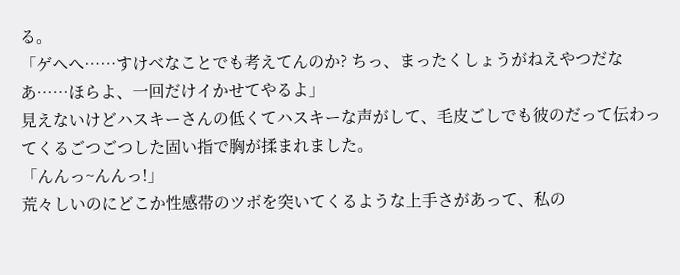る。
「ゲヘへ……すけべなことでも考えてんのか? ちっ、まったくしょうがねえやつだなあ……ほらよ、一回だけイかせてやるよ」
見えないけどハスキーさんの低くてハスキーな声がして、毛皮ごしでも彼のだって伝わってくるごつごつした固い指で胸が揉まれました。
「んんっ~んんっ!」
荒々しいのにどこか性感帯のツボを突いてくるような上手さがあって、私の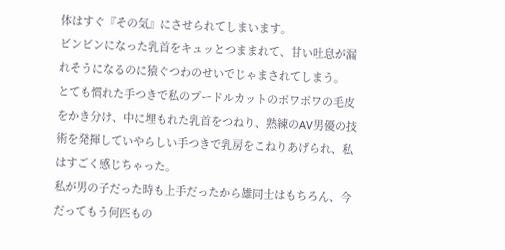体はすぐ『その気』にさせられてしまいます。
ビンビンになった乳首をキュッとつままれて、甘い吐息が漏れそうになるのに猿ぐつわのせいでじゃまされてしまう。
とても慣れた手つきで私のプードルカットのポワポワの毛皮をかき分け、中に埋もれた乳首をつねり、熟練のAV男優の技術を発揮していやらしい手つきで乳房をこねりあげられ、私はすごく感じちゃった。
私が男の子だった時も上手だったから雄同士はもちろん、今だってもう何匹もの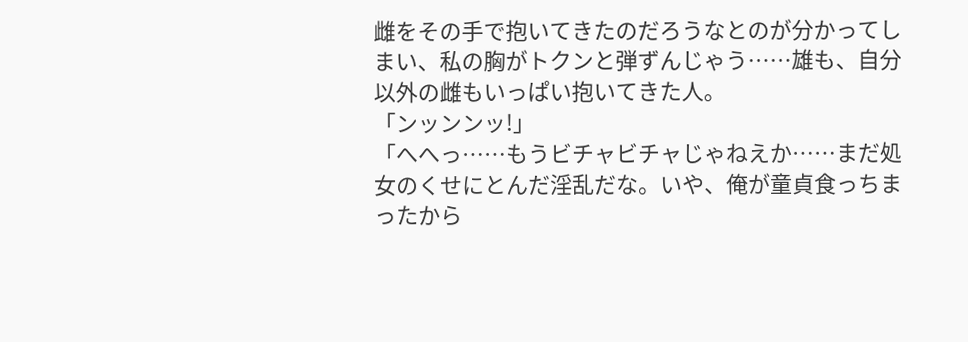雌をその手で抱いてきたのだろうなとのが分かってしまい、私の胸がトクンと弾ずんじゃう……雄も、自分以外の雌もいっぱい抱いてきた人。
「ンッンンッ!」
「へへっ……もうビチャビチャじゃねえか……まだ処女のくせにとんだ淫乱だな。いや、俺が童貞食っちまったから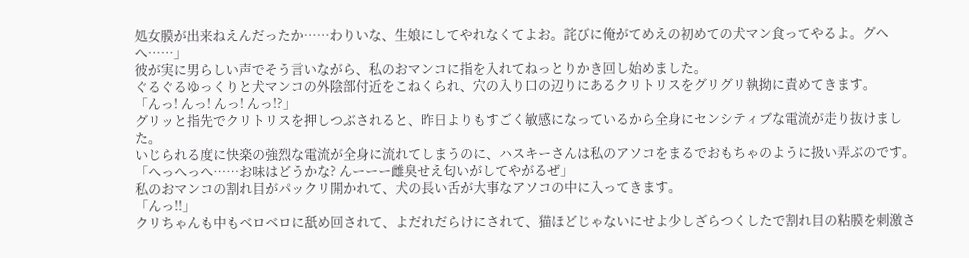処女膜が出来ねえんだったか……わりいな、生娘にしてやれなくてよお。詫びに俺がてめえの初めての犬マン食ってやるよ。グヘへ……」
彼が実に男らしい声でそう言いながら、私のおマンコに指を入れてねっとりかき回し始めました。
ぐるぐるゆっくりと犬マンコの外陰部付近をこねくられ、穴の入り口の辺りにあるクリトリスをグリグリ執拗に責めてきます。
「んっ! んっ! んっ! んっ!?」
グリッと指先でクリトリスを押しつぶされると、昨日よりもすごく敏感になっているから全身にセンシティブな電流が走り抜けました。
いじられる度に快楽の強烈な電流が全身に流れてしまうのに、ハスキーさんは私のアソコをまるでおもちゃのように扱い弄ぶのです。
「へっへっへ……お味はどうかな? んーーー雌臭せえ匂いがしてやがるぜ」
私のおマンコの割れ目がパックリ開かれて、犬の長い舌が大事なアソコの中に入ってきます。
「んっ!!」
クリちゃんも中もベロベロに舐め回されて、よだれだらけにされて、猫ほどじゃないにせよ少しざらつくしたで割れ目の粘膜を刺激さ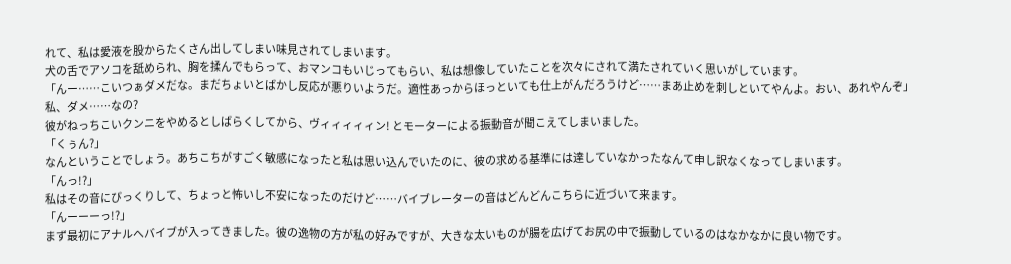れて、私は愛液を股からたくさん出してしまい味見されてしまいます。
犬の舌でアソコを舐められ、胸を揉んでもらって、おマンコもいじってもらい、私は想像していたことを次々にされて満たされていく思いがしています。
「んー……こいつぁダメだな。まだちょいとばかし反応が悪りいようだ。適性あっからほっといても仕上がんだろうけど……まあ止めを刺しといてやんよ。おい、あれやんぞ」
私、ダメ……なの?
彼がねっちこいクンニをやめるとしばらくしてから、ヴィィィィィン! とモーターによる振動音が聞こえてしまいました。
「くぅん?」
なんということでしょう。あちこちがすごく敏感になったと私は思い込んでいたのに、彼の求める基準には達していなかったなんて申し訳なくなってしまいます。
「んっ!?」
私はその音にびっくりして、ちょっと怖いし不安になったのだけど……バイブレーターの音はどんどんこちらに近づいて来ます。
「んーーーっ!?」
まず最初にアナルへバイブが入ってきました。彼の逸物の方が私の好みですが、大きな太いものが腸を広げてお尻の中で振動しているのはなかなかに良い物です。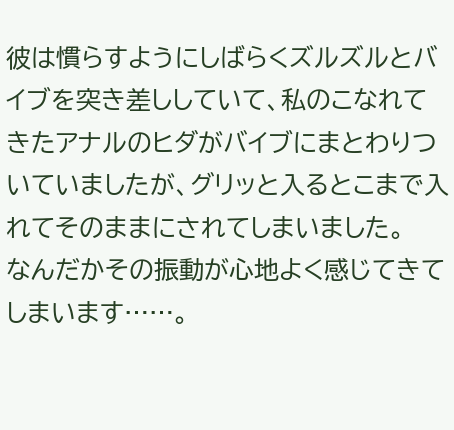彼は慣らすようにしばらくズルズルとバイブを突き差ししていて、私のこなれてきたアナルのヒダがバイブにまとわりついていましたが、グリッと入るとこまで入れてそのままにされてしまいました。
なんだかその振動が心地よく感じてきてしまいます……。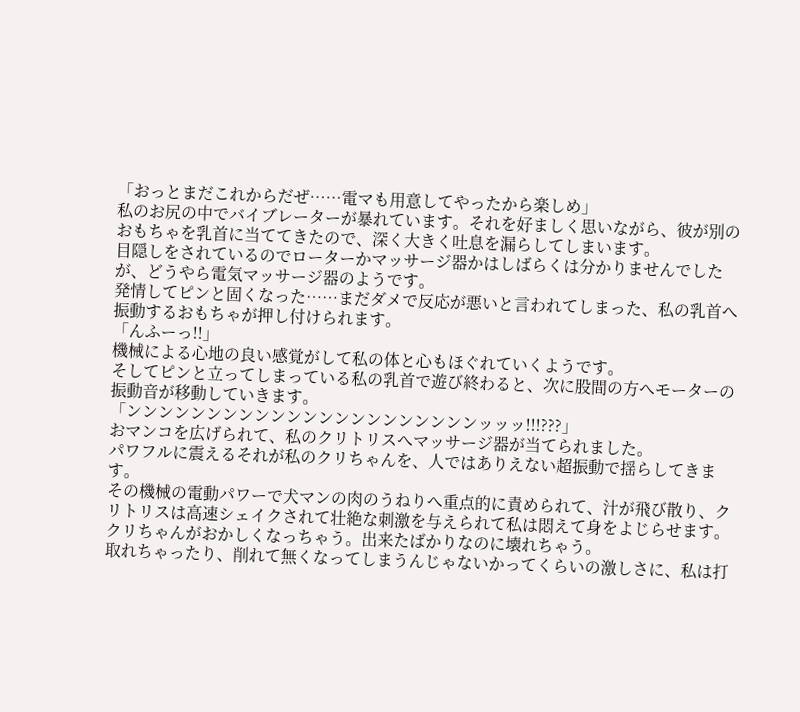「おっとまだこれからだぜ……電マも用意してやったから楽しめ」
私のお尻の中でバイブレーターが暴れています。それを好ましく思いながら、彼が別のおもちゃを乳首に当ててきたので、深く大きく吐息を漏らしてしまいます。
目隠しをされているのでローターかマッサージ器かはしばらくは分かりませんでしたが、どうやら電気マッサージ器のようです。
発情してピンと固くなった……まだダメで反応が悪いと言われてしまった、私の乳首へ振動するおもちゃが押し付けられます。
「んふーっ!!」
機械による心地の良い感覚がして私の体と心もほぐれていくようです。
そしてピンと立ってしまっている私の乳首で遊び終わると、次に股間の方へモーターの振動音が移動していきます。
「ンンンンンンンンンンンンンンンンンンンンンンッッッ!!!???」
おマンコを広げられて、私のクリトリスへマッサージ器が当てられました。
パワフルに震えるそれが私のクリちゃんを、人ではありえない超振動で揺らしてきます。
その機械の電動パワーで犬マンの肉のうねりへ重点的に責められて、汁が飛び散り、クリトリスは高速シェイクされて壮絶な刺激を与えられて私は悶えて身をよじらせます。
クリちゃんがおかしくなっちゃう。出来たばかりなのに壊れちゃう。
取れちゃったり、削れて無くなってしまうんじゃないかってくらいの激しさに、私は打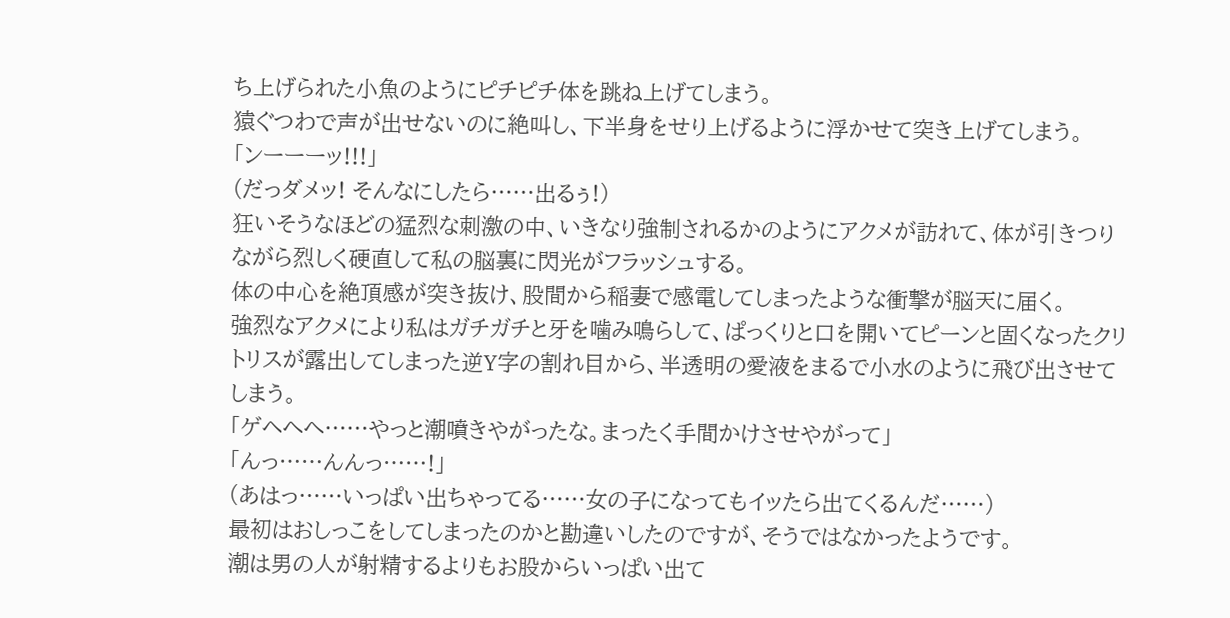ち上げられた小魚のようにピチピチ体を跳ね上げてしまう。
猿ぐつわで声が出せないのに絶叫し、下半身をせり上げるように浮かせて突き上げてしまう。
「ンーーーッ!!!」
(だっダメッ! そんなにしたら……出るぅ!)
狂いそうなほどの猛烈な刺激の中、いきなり強制されるかのようにアクメが訪れて、体が引きつりながら烈しく硬直して私の脳裏に閃光がフラッシュする。
体の中心を絶頂感が突き抜け、股間から稲妻で感電してしまったような衝撃が脳天に届く。
強烈なアクメにより私はガチガチと牙を噛み鳴らして、ぱっくりと口を開いてピーンと固くなったクリトリスが露出してしまった逆Y字の割れ目から、半透明の愛液をまるで小水のように飛び出させてしまう。
「ゲヘへへ……やっと潮噴きやがったな。まったく手間かけさせやがって」
「んっ……んんっ……!」
(あはっ……いっぱい出ちゃってる……女の子になってもイッたら出てくるんだ……)
最初はおしっこをしてしまったのかと勘違いしたのですが、そうではなかったようです。
潮は男の人が射精するよりもお股からいっぱい出て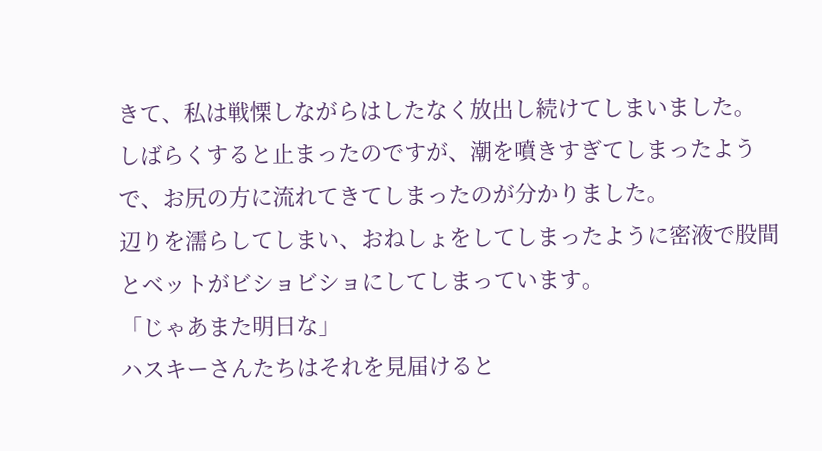きて、私は戦慄しながらはしたなく放出し続けてしまいました。
しばらくすると止まったのですが、潮を噴きすぎてしまったようで、お尻の方に流れてきてしまったのが分かりました。
辺りを濡らしてしまい、おねしょをしてしまったように密液で股間とベットがビショビショにしてしまっています。
「じゃあまた明日な」
ハスキーさんたちはそれを見届けると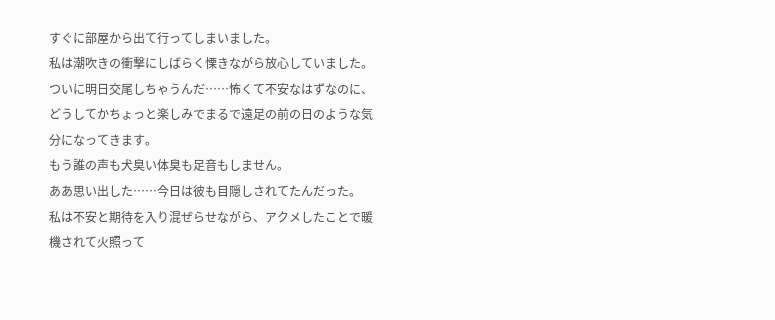すぐに部屋から出て行ってしまいました。
私は潮吹きの衝撃にしばらく慄きながら放心していました。
ついに明日交尾しちゃうんだ……怖くて不安なはずなのに、どうしてかちょっと楽しみでまるで遠足の前の日のような気分になってきます。
もう誰の声も犬臭い体臭も足音もしません。
ああ思い出した……今日は彼も目隠しされてたんだった。
私は不安と期待を入り混ぜらせながら、アクメしたことで暖機されて火照って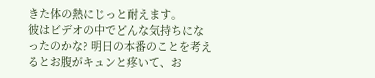きた体の熱にじっと耐えます。
彼はビデオの中でどんな気持ちになったのかな? 明日の本番のことを考えるとお腹がキュンと疼いて、お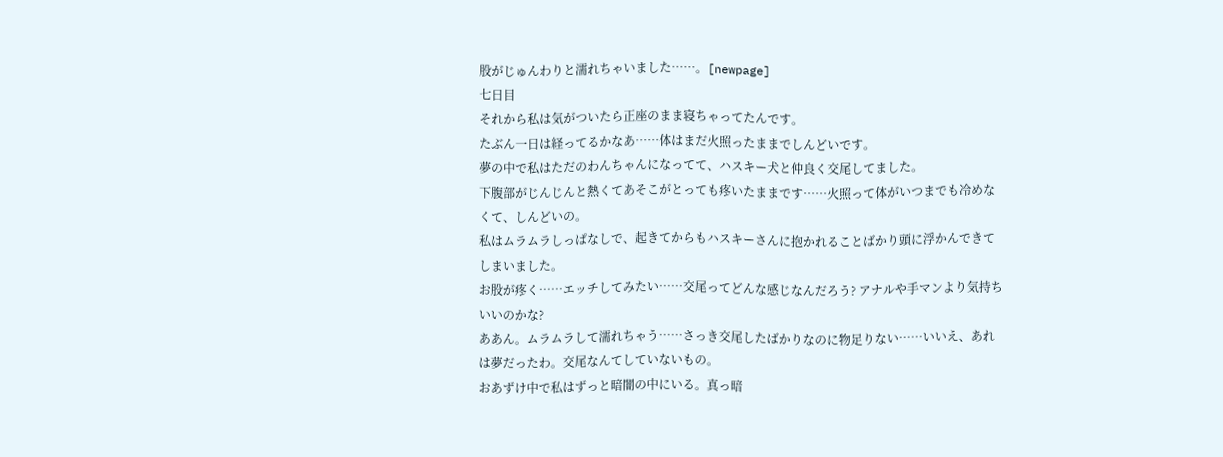股がじゅんわりと濡れちゃいました……。[newpage]
七日目
それから私は気がついたら正座のまま寝ちゃってたんです。
たぶん一日は経ってるかなあ……体はまだ火照ったままでしんどいです。
夢の中で私はただのわんちゃんになってて、ハスキー犬と仲良く交尾してました。
下腹部がじんじんと熱くてあそこがとっても疼いたままです……火照って体がいつまでも冷めなくて、しんどいの。
私はムラムラしっぱなしで、起きてからもハスキーさんに抱かれることばかり頭に浮かんできてしまいました。
お股が疼く……エッチしてみたい……交尾ってどんな感じなんだろう? アナルや手マンより気持ちいいのかな?
ああん。ムラムラして濡れちゃう……さっき交尾したばかりなのに物足りない……いいえ、あれは夢だったわ。交尾なんてしていないもの。
おあずけ中で私はずっと暗闇の中にいる。真っ暗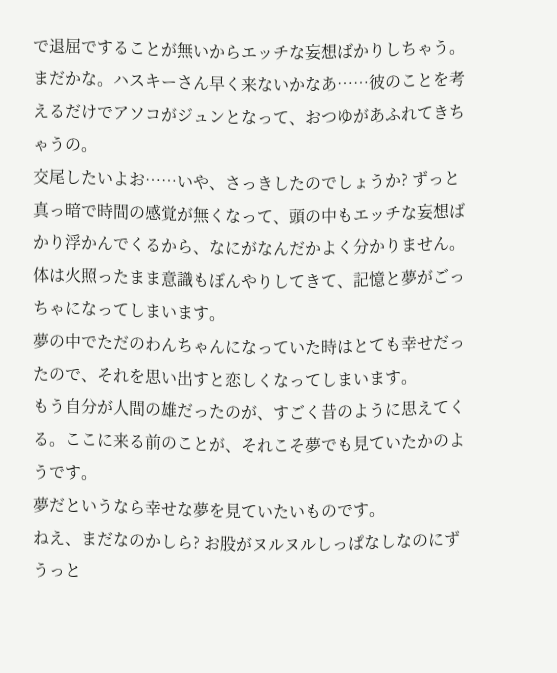で退屈ですることが無いからエッチな妄想ばかりしちゃう。
まだかな。ハスキーさん早く来ないかなあ……彼のことを考えるだけでアソコがジュンとなって、おつゆがあふれてきちゃうの。
交尾したいよお……いや、さっきしたのでしょうか? ずっと真っ暗で時間の感覚が無くなって、頭の中もエッチな妄想ばかり浮かんでくるから、なにがなんだかよく分かりません。
体は火照ったまま意識もぼんやりしてきて、記憶と夢がごっちゃになってしまいます。
夢の中でただのわんちゃんになっていた時はとても幸せだったので、それを思い出すと恋しくなってしまいます。
もう自分が人間の雄だったのが、すごく昔のように思えてくる。ここに来る前のことが、それこそ夢でも見ていたかのようです。
夢だというなら幸せな夢を見ていたいものです。
ねえ、まだなのかしら? お股がヌルヌルしっぱなしなのにずうっと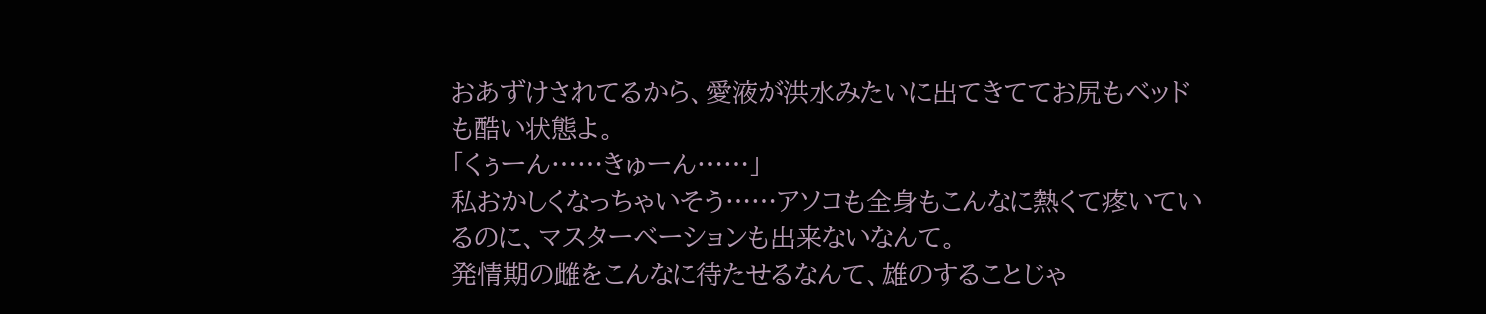おあずけされてるから、愛液が洪水みたいに出てきててお尻もベッドも酷い状態よ。
「くぅーん……きゅーん……」
私おかしくなっちゃいそう……アソコも全身もこんなに熱くて疼いているのに、マスターベーションも出来ないなんて。
発情期の雌をこんなに待たせるなんて、雄のすることじゃ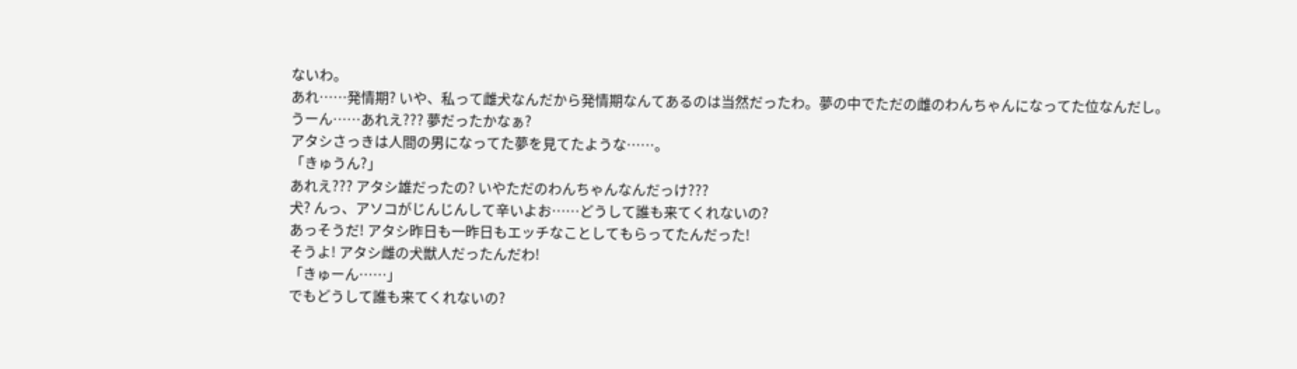ないわ。
あれ……発情期? いや、私って雌犬なんだから発情期なんてあるのは当然だったわ。夢の中でただの雌のわんちゃんになってた位なんだし。
うーん……あれえ??? 夢だったかなぁ?
アタシさっきは人間の男になってた夢を見てたような……。
「きゅうん?」
あれえ??? アタシ雄だったの? いやただのわんちゃんなんだっけ???
犬? んっ、アソコがじんじんして辛いよお……どうして誰も来てくれないの?
あっそうだ! アタシ昨日も一昨日もエッチなことしてもらってたんだった!
そうよ! アタシ雌の犬獣人だったんだわ!
「きゅーん……」
でもどうして誰も来てくれないの?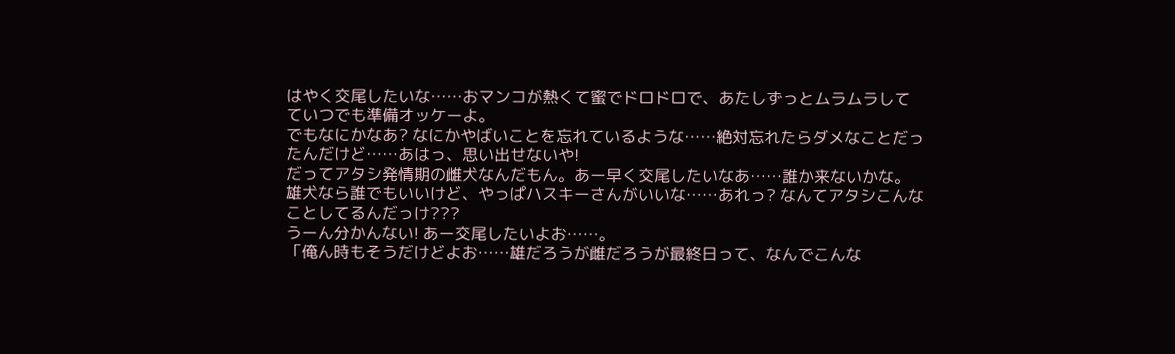はやく交尾したいな……おマンコが熱くて蜜でドロドロで、あたしずっとムラムラしてていつでも準備オッケーよ。
でもなにかなあ? なにかやばいことを忘れているような……絶対忘れたらダメなことだったんだけど……あはっ、思い出せないや!
だってアタシ発情期の雌犬なんだもん。あー早く交尾したいなあ……誰か来ないかな。
雄犬なら誰でもいいけど、やっぱハスキーさんがいいな……あれっ? なんてアタシこんなことしてるんだっけ???
うーん分かんない! あー交尾したいよお……。
「俺ん時もそうだけどよお……雄だろうが雌だろうが最終日って、なんでこんな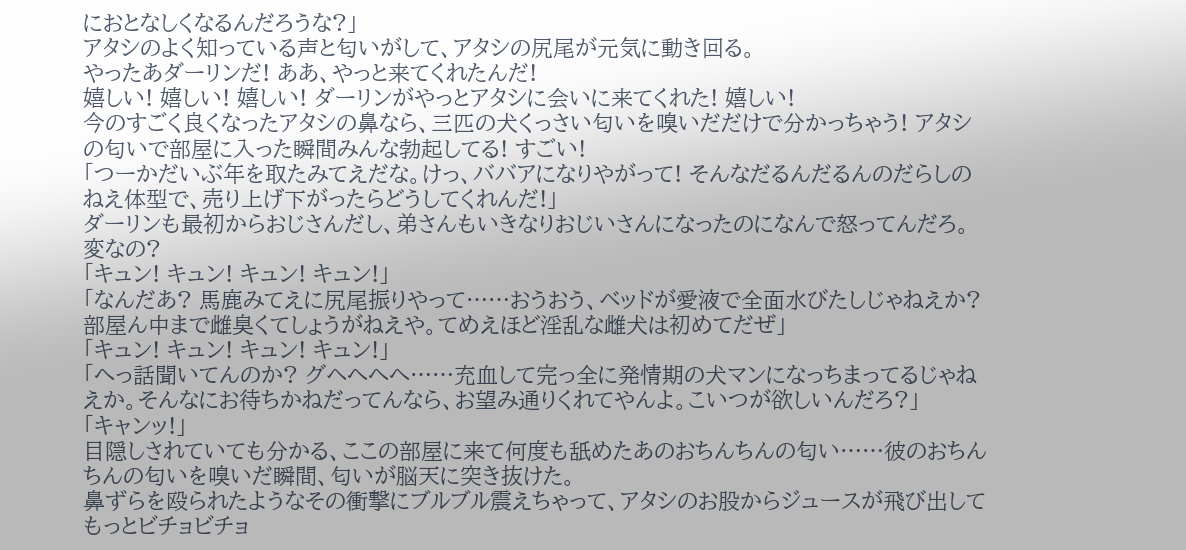におとなしくなるんだろうな?」
アタシのよく知っている声と匂いがして、アタシの尻尾が元気に動き回る。
やったあダーリンだ! ああ、やっと来てくれたんだ!
嬉しい! 嬉しい! 嬉しい! ダーリンがやっとアタシに会いに来てくれた! 嬉しい!
今のすごく良くなったアタシの鼻なら、三匹の犬くっさい匂いを嗅いだだけで分かっちゃう! アタシの匂いで部屋に入った瞬間みんな勃起してる! すごい!
「つーかだいぶ年を取たみてえだな。けっ、ババアになりやがって! そんなだるんだるんのだらしのねえ体型で、売り上げ下がったらどうしてくれんだ!」
ダーリンも最初からおじさんだし、弟さんもいきなりおじいさんになったのになんで怒ってんだろ。変なの?
「キュン! キュン! キュン! キュン!」
「なんだあ? 馬鹿みてえに尻尾振りやって……おうおう、ベッドが愛液で全面水びたしじゃねえか? 部屋ん中まで雌臭くてしょうがねえや。てめえほど淫乱な雌犬は初めてだぜ」
「キュン! キュン! キュン! キュン!」
「へっ話聞いてんのか? グヘへへへ……充血して完っ全に発情期の犬マンになっちまってるじゃねえか。そんなにお待ちかねだってんなら、お望み通りくれてやんよ。こいつが欲しいんだろ?」
「キャンッ!」
目隠しされていても分かる、ここの部屋に来て何度も舐めたあのおちんちんの匂い……彼のおちんちんの匂いを嗅いだ瞬間、匂いが脳天に突き抜けた。
鼻ずらを殴られたようなその衝撃にブルブル震えちゃって、アタシのお股からジュースが飛び出してもっとビチョビチョ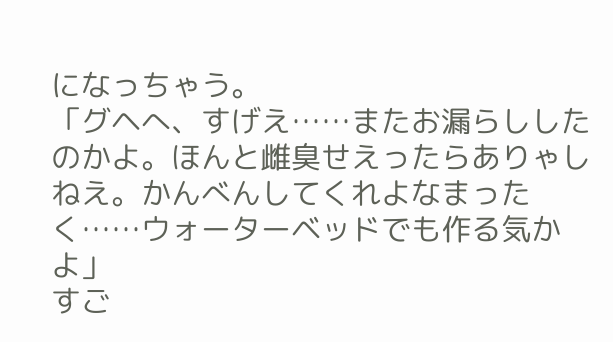になっちゃう。
「グヘへ、すげえ……またお漏らししたのかよ。ほんと雌臭せえったらありゃしねえ。かんべんしてくれよなまったく……ウォーターベッドでも作る気かよ」
すご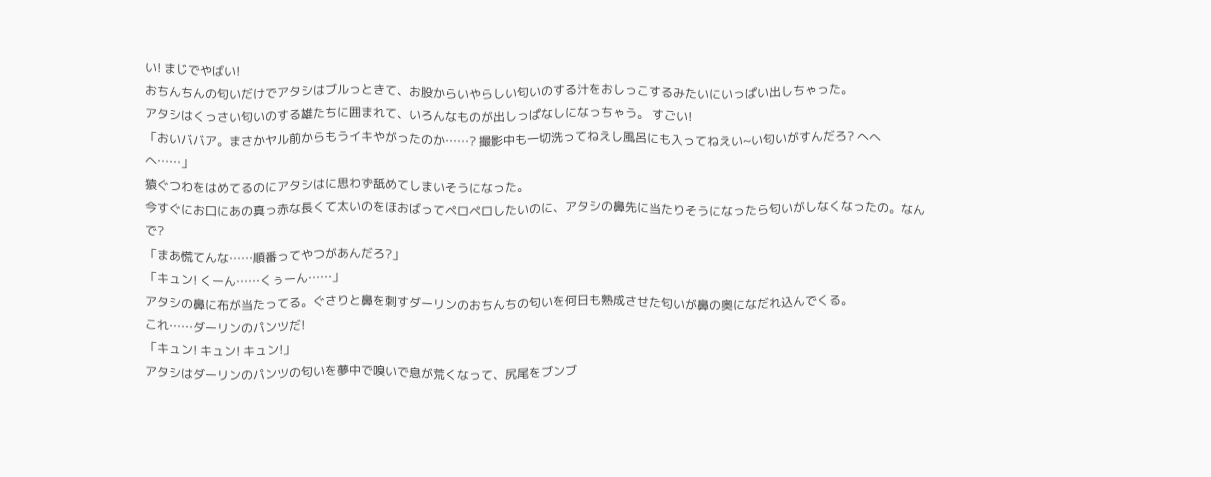い! まじでやばい!
おちんちんの匂いだけでアタシはブルっときて、お股からいやらしい匂いのする汁をおしっこするみたいにいっぱい出しちゃった。
アタシはくっさい匂いのする雄たちに囲まれて、いろんなものが出しっぱなしになっちゃう。 すごい!
「おいババア。まさかヤル前からもうイキやがったのか……? 撮影中も一切洗ってねえし風呂にも入ってねえい~い匂いがすんだろ? へへへ……」
猿ぐつわをはめてるのにアタシはに思わず舐めてしまいそうになった。
今すぐにお口にあの真っ赤な長くて太いのをほおばってペロペロしたいのに、アタシの鼻先に当たりそうになったら匂いがしなくなったの。なんで?
「まあ慌てんな……順番ってやつがあんだろ?」
「キュン! くーん……くぅーん……」
アタシの鼻に布が当たってる。ぐさりと鼻を刺すダーリンのおちんちの匂いを何日も熟成させた匂いが鼻の奥になだれ込んでくる。
これ……ダーリンのパンツだ!
「キュン! キュン! キュン!」
アタシはダーリンのパンツの匂いを夢中で嗅いで息が荒くなって、尻尾をブンブ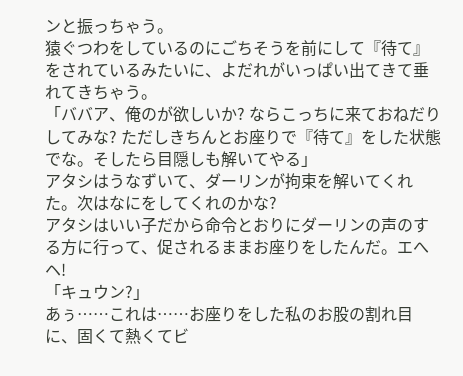ンと振っちゃう。
猿ぐつわをしているのにごちそうを前にして『待て』をされているみたいに、よだれがいっぱい出てきて垂れてきちゃう。
「ババア、俺のが欲しいか? ならこっちに来ておねだりしてみな? ただしきちんとお座りで『待て』をした状態でな。そしたら目隠しも解いてやる」
アタシはうなずいて、ダーリンが拘束を解いてくれた。次はなにをしてくれのかな?
アタシはいい子だから命令とおりにダーリンの声のする方に行って、促されるままお座りをしたんだ。エへヘ!
「キュウン?」
あぅ……これは……お座りをした私のお股の割れ目に、固くて熱くてビ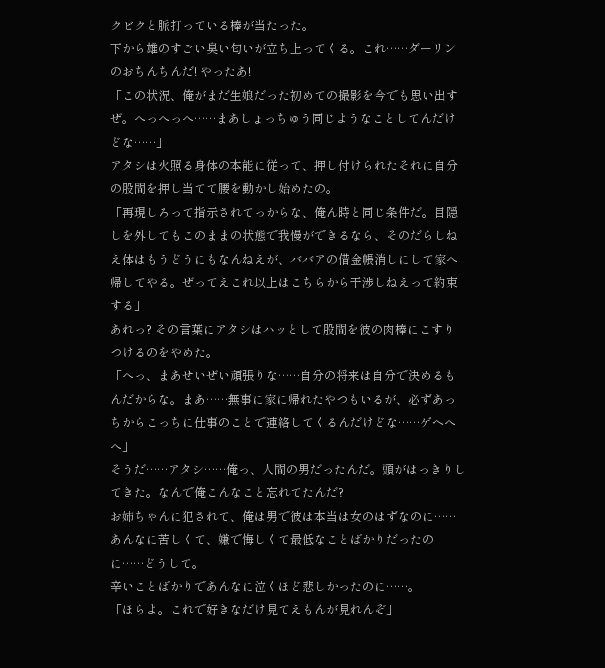クビクと脈打っている棒が当たった。
下から雄のすごい臭い匂いが立ち上ってくる。これ……ダーリンのおちんちんだ! やったあ!
「この状況、俺がまだ生娘だった初めての撮影を今でも思い出すぜ。へっへっへ……まあしょっちゅう同じようなことしてんだけどな……」
アタシは火照る身体の本能に従って、押し付けられたそれに自分の股間を押し当てて腰を動かし始めたの。
「再現しろって指示されてっからな、俺ん時と同じ条件だ。目隠しを外してもこのままの状態で我慢ができるなら、そのだらしねえ体はもうどうにもなんねえが、ババアの借金帳消しにして家へ帰してやる。ぜってえこれ以上はこちらから干渉しねえって約束する」
あれっ? その言葉にアタシはハッとして股間を彼の肉棒にこすりつけるのをやめた。
「へっ、まあせいぜい頑張りな……自分の将来は自分で決めるもんだからな。まあ……無事に家に帰れたやつもいるが、必ずあっちからこっちに仕事のことで連絡してくるんだけどな……ゲヘへへ」
そうだ……アタシ……俺っ、人間の男だったんだ。頭がはっきりしてきた。なんで俺こんなこと忘れてたんだ?
お姉ちゃんに犯されて、俺は男で彼は本当は女のはずなのに……あんなに苦しくて、嫌で悔しくて最低なことばかりだったのに……どうして。
辛いことばかりであんなに泣くほど悲しかったのに……。
「ほらよ。これで好きなだけ見てえもんが見れんぞ」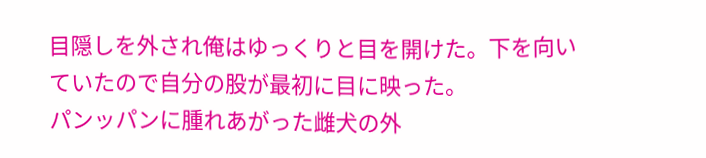目隠しを外され俺はゆっくりと目を開けた。下を向いていたので自分の股が最初に目に映った。
パンッパンに腫れあがった雌犬の外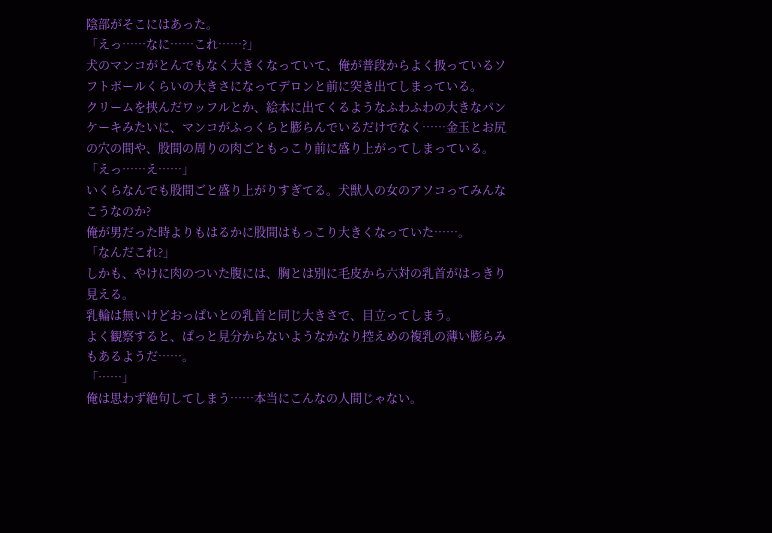陰部がそこにはあった。
「えっ……なに……これ……?」
犬のマンコがとんでもなく大きくなっていて、俺が普段からよく扱っているソフトボールくらいの大きさになってデロンと前に突き出てしまっている。
クリームを挟んだワッフルとか、絵本に出てくるようなふわふわの大きなパンケーキみたいに、マンコがふっくらと膨らんでいるだけでなく……金玉とお尻の穴の間や、股間の周りの肉ごともっこり前に盛り上がってしまっている。
「えっ……え……」
いくらなんでも股間ごと盛り上がりすぎてる。犬獣人の女のアソコってみんなこうなのか?
俺が男だった時よりもはるかに股間はもっこり大きくなっていた……。
「なんだこれ?」
しかも、やけに肉のついた腹には、胸とは別に毛皮から六対の乳首がはっきり見える。
乳輪は無いけどおっぱいとの乳首と同じ大きさで、目立ってしまう。
よく観察すると、ぱっと見分からないようなかなり控えめの複乳の薄い膨らみもあるようだ……。
「……」
俺は思わず絶句してしまう……本当にこんなの人間じゃない。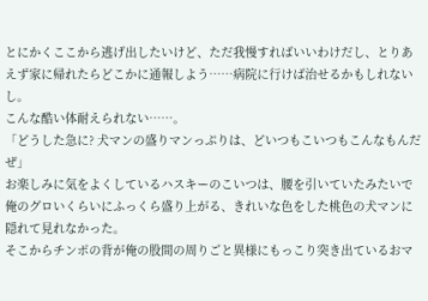とにかくここから逃げ出したいけど、ただ我慢すればいいわけだし、とりあえず家に帰れたらどこかに通報しよう……病院に行けば治せるかもしれないし。
こんな酷い体耐えられない……。
「どうした急に? 犬マンの盛りマンっぷりは、どいつもこいつもこんなもんだぜ」
お楽しみに気をよくしているハスキーのこいつは、腰を引いていたみたいで俺のグロいくらいにふっくら盛り上がる、きれいな色をした桃色の犬マンに隠れて見れなかった。
そこからチンポの背が俺の股間の周りごと異様にもっこり突き出ているおマ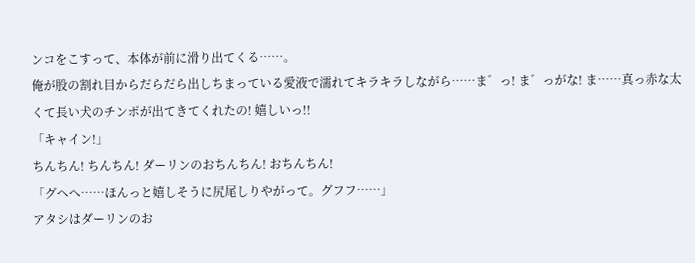ンコをこすって、本体が前に滑り出てくる……。
俺が股の割れ目からだらだら出しちまっている愛液で濡れてキラキラしながら……ま゛っ! ま゛っがな! ま……真っ赤な太くて長い犬のチンポが出てきてくれたの! 嬉しいっ!!
「キャイン!」
ちんちん! ちんちん! ダーリンのおちんちん! おちんちん!
「グヘへ……ほんっと嬉しそうに尻尾しりやがって。グフフ……」
アタシはダーリンのお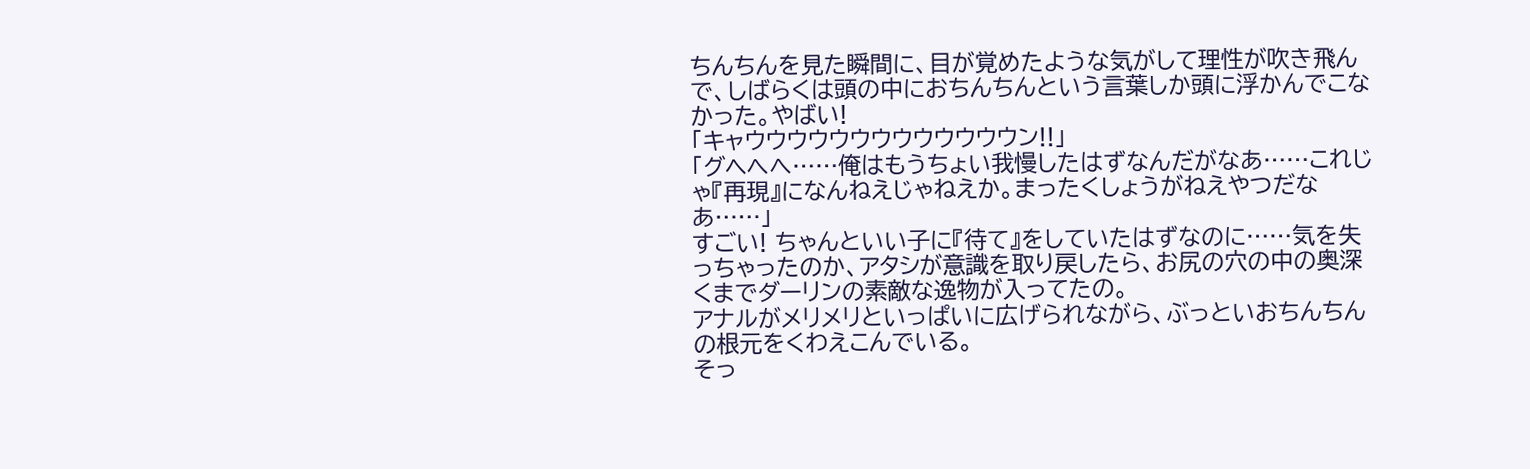ちんちんを見た瞬間に、目が覚めたような気がして理性が吹き飛んで、しばらくは頭の中におちんちんという言葉しか頭に浮かんでこなかった。やばい!
「キャウウウウウウウウウウウウウン!!」
「グヘへへ……俺はもうちょい我慢したはずなんだがなあ……これじゃ『再現』になんねえじゃねえか。まったくしょうがねえやつだなあ……」
すごい! ちゃんといい子に『待て』をしていたはずなのに……気を失っちゃったのか、アタシが意識を取り戻したら、お尻の穴の中の奥深くまでダーリンの素敵な逸物が入ってたの。
アナルがメリメリといっぱいに広げられながら、ぶっといおちんちんの根元をくわえこんでいる。
そっ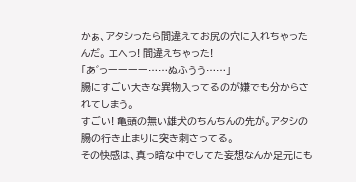かぁ、アタシったら間違えてお尻の穴に入れちゃったんだ。 エへっ! 間違えちゃった!
「あ゛っーーーー……ぬふうう……」
腸にすごい大きな異物入ってるのが嫌でも分からされてしまう。
すごい! 亀頭の無い雄犬のちんちんの先が。アタシの腸の行き止まりに突き刺さってる。
その快感は、真っ暗な中でしてた妄想なんか足元にも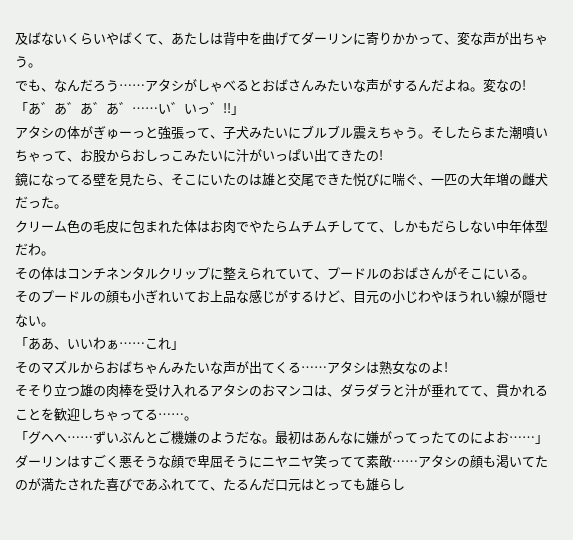及ばないくらいやばくて、あたしは背中を曲げてダーリンに寄りかかって、変な声が出ちゃう。
でも、なんだろう……アタシがしゃべるとおばさんみたいな声がするんだよね。変なの!
「あ゛あ゛あ゛あ゛……い゛いっ゛!!」
アタシの体がぎゅーっと強張って、子犬みたいにブルブル震えちゃう。そしたらまた潮噴いちゃって、お股からおしっこみたいに汁がいっぱい出てきたの!
鏡になってる壁を見たら、そこにいたのは雄と交尾できた悦びに喘ぐ、一匹の大年増の雌犬だった。
クリーム色の毛皮に包まれた体はお肉でやたらムチムチしてて、しかもだらしない中年体型だわ。
その体はコンチネンタルクリップに整えられていて、プードルのおばさんがそこにいる。
そのプードルの顔も小ぎれいてお上品な感じがするけど、目元の小じわやほうれい線が隠せない。
「ああ、いいわぁ……これ」
そのマズルからおばちゃんみたいな声が出てくる……アタシは熟女なのよ!
そそり立つ雄の肉棒を受け入れるアタシのおマンコは、ダラダラと汁が垂れてて、貫かれることを歓迎しちゃってる……。
「グヘへ……ずいぶんとご機嫌のようだな。最初はあんなに嫌がってったてのによお……」
ダーリンはすごく悪そうな顔で卑屈そうにニヤニヤ笑ってて素敵……アタシの顔も渇いてたのが満たされた喜びであふれてて、たるんだ口元はとっても雄らし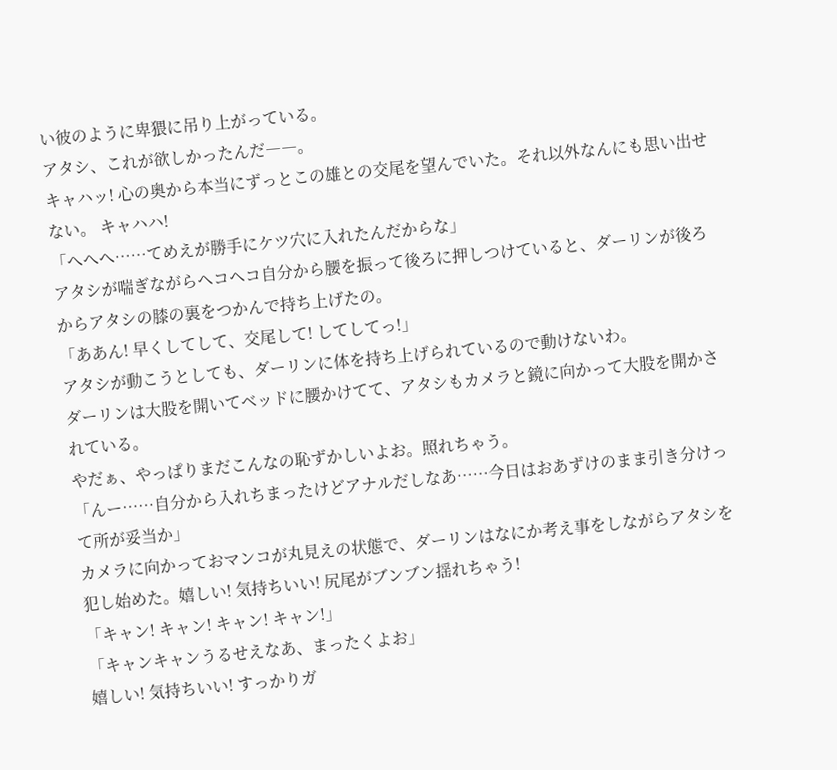い彼のように卑猥に吊り上がっている。
アタシ、これが欲しかったんだ――。
キャハッ! 心の奥から本当にずっとこの雄との交尾を望んでいた。それ以外なんにも思い出せない。 キャハハ!
「へへへ……てめえが勝手にケツ穴に入れたんだからな」
アタシが喘ぎながらヘコヘコ自分から腰を振って後ろに押しつけていると、ダーリンが後ろからアタシの膝の裏をつかんで持ち上げたの。
「ああん! 早くしてして、交尾して! してしてっ!」
アタシが動こうとしても、ダーリンに体を持ち上げられているので動けないわ。
ダーリンは大股を開いてベッドに腰かけてて、アタシもカメラと鏡に向かって大股を開かされている。
やだぁ、やっぱりまだこんなの恥ずかしいよお。照れちゃう。
「んー……自分から入れちまったけどアナルだしなあ……今日はおあずけのまま引き分けって所が妥当か」
カメラに向かっておマンコが丸見えの状態で、ダーリンはなにか考え事をしながらアタシを犯し始めた。嬉しい! 気持ちいい! 尻尾がブンブン揺れちゃう!
「キャン! キャン! キャン! キャン!」
「キャンキャンうるせえなあ、まったくよお」
嬉しい! 気持ちいい! すっかりガ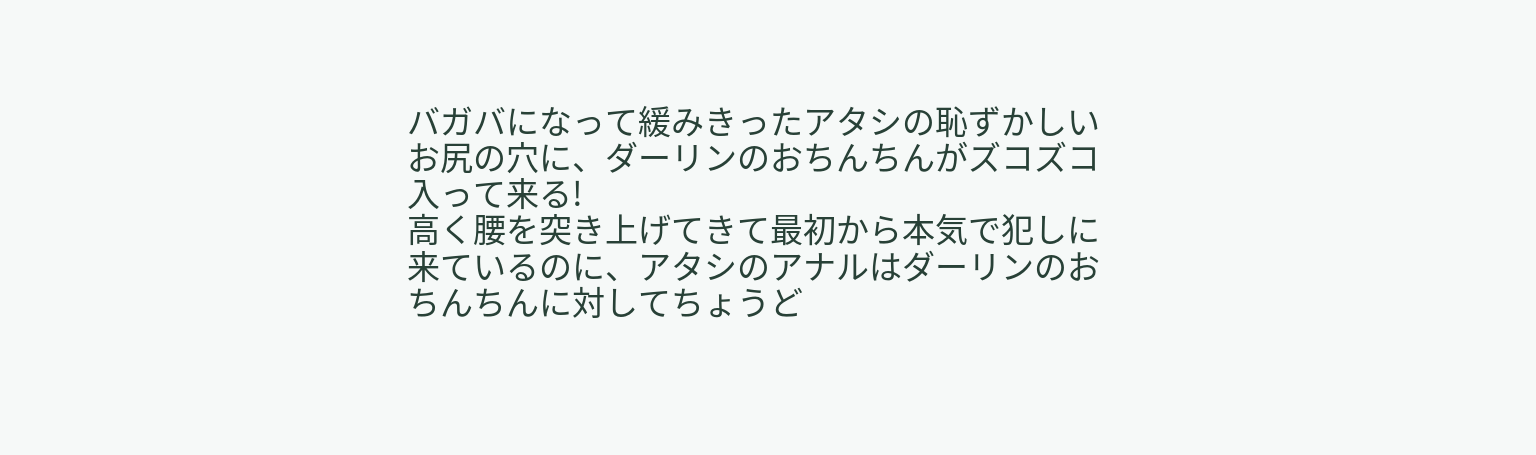バガバになって緩みきったアタシの恥ずかしいお尻の穴に、ダーリンのおちんちんがズコズコ入って来る!
高く腰を突き上げてきて最初から本気で犯しに来ているのに、アタシのアナルはダーリンのおちんちんに対してちょうど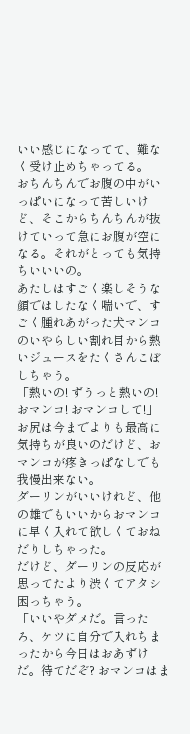いい感じになってて、難なく受け止めちゃってる。
おちんちんでお腹の中がいっぱいになって苦しいけど、そこからちんちんが抜けていって急にお腹が空になる。それがとっても気持ちいいいの。
あたしはすごく楽しそうな顔ではしたなく喘いで、すごく腫れあがった犬マンコのいやらしい割れ目から熱いジュースをたくさんこぼしちゃう。
「熱いの! ずうっと熱いの! おマンコ! おマンコして!」
お尻は今までよりも最高に気持ちが良いのだけど、おマンコが疼きっぱなしでも我慢出来ない。
ダーリンがいいけれど、他の雄でもいいからおマンコに早く入れて欲しくておねだりしちゃった。
だけど、ダーリンの反応が思ってたより渋くてアタシ困っちゃう。
「いいやダメだ。言ったろ、ケツに自分で入れちまったから今日はおあずけだ。待てだぞ? おマンコはま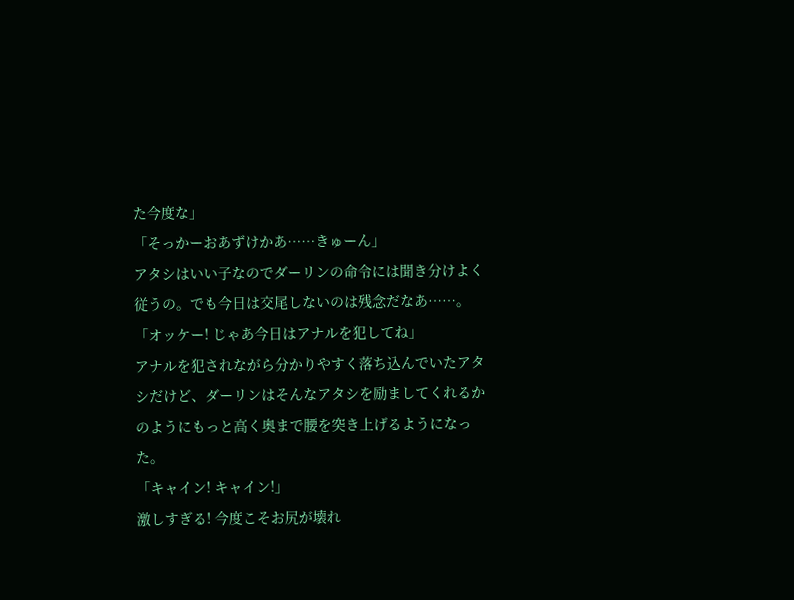た今度な」
「そっかーおあずけかあ……きゅーん」
アタシはいい子なのでダーリンの命令には聞き分けよく従うの。でも今日は交尾しないのは残念だなあ……。
「オッケー! じゃあ今日はアナルを犯してね」
アナルを犯されながら分かりやすく落ち込んでいたアタシだけど、ダーリンはそんなアタシを励ましてくれるかのようにもっと高く奥まで腰を突き上げるようになった。
「キャイン! キャイン!」
激しすぎる! 今度こそお尻が壊れ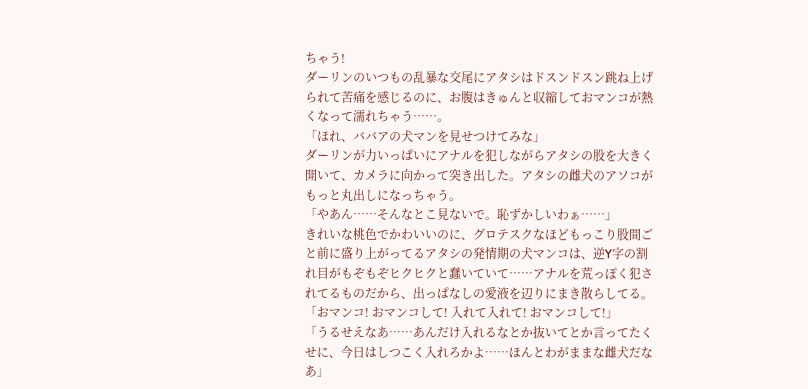ちゃう!
ダーリンのいつもの乱暴な交尾にアタシはドスンドスン跳ね上げられて苦痛を感じるのに、お腹はきゅんと収縮しておマンコが熱くなって濡れちゃう……。
「ほれ、ババアの犬マンを見せつけてみな」
ダーリンが力いっぱいにアナルを犯しながらアタシの股を大きく開いて、カメラに向かって突き出した。アタシの雌犬のアソコがもっと丸出しになっちゃう。
「やあん……そんなとこ見ないで。恥ずかしいわぁ……」
きれいな桃色でかわいいのに、グロテスクなほどもっこり股間ごと前に盛り上がってるアタシの発情期の犬マンコは、逆Y字の割れ目がもぞもぞヒクヒクと蠢いていて……アナルを荒っぽく犯されてるものだから、出っぱなしの愛液を辺りにまき散らしてる。
「おマンコ! おマンコして! 入れて入れて! おマンコして!」
「うるせえなあ……あんだけ入れるなとか抜いてとか言ってたくせに、今日はしつこく入れろかよ……ほんとわがままな雌犬だなあ」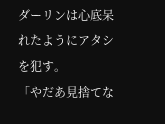ダーリンは心底呆れたようにアタシを犯す。
「やだあ見捨てな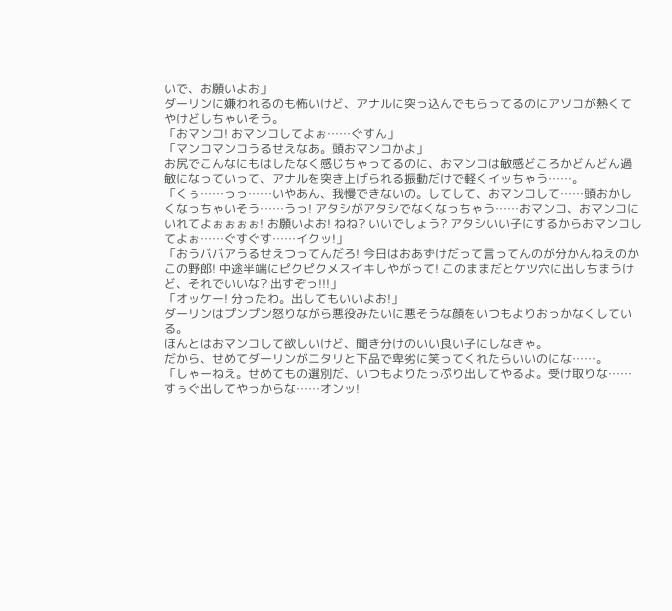いで、お願いよお」
ダーリンに嫌われるのも怖いけど、アナルに突っ込んでもらってるのにアソコが熱くてやけどしちゃいそう。
「おマンコ! おマンコしてよぉ……ぐすん」
「マンコマンコうるせえなあ。頭おマンコかよ」
お尻でこんなにもはしたなく感じちゃってるのに、おマンコは敏感どころかどんどん過敏になっていって、アナルを突き上げられる振動だけで軽くイッちゃう……。
「くぅ……っっ……いやあん、我慢できないの。してして、おマンコして……頭おかしくなっちゃいそう……うっ! アタシがアタシでなくなっちゃう……おマンコ、おマンコにいれてよぉぉぉぉ! お願いよお! ねね? いいでしょう? アタシいい子にするからおマンコしてよぉ……ぐすぐす……イクッ!」
「おうババアうるせえつってんだろ! 今日はおあずけだって言ってんのが分かんねえのかこの野郎! 中途半端にピクピクメスイキしやがって! このままだとケツ穴に出しちまうけど、それでいいな? 出すぞっ!!!」
「オッケー! 分ったわ。出してもいいよお!」
ダーリンはプンプン怒りながら悪役みたいに悪そうな顔をいつもよりおっかなくしている。
ほんとはおマンコして欲しいけど、聞き分けのいい良い子にしなきゃ。
だから、せめてダーリンがニタリと下品で卑劣に笑ってくれたらいいのにな……。
「しゃーねえ。せめてもの選別だ、いつもよりたっぷり出してやるよ。受け取りな……すぅぐ出してやっからな……オンッ!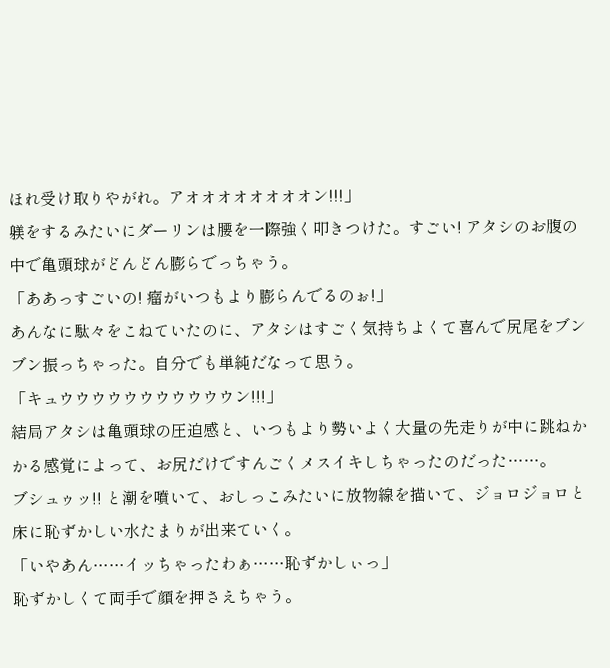ほれ受け取りやがれ。アオオオオオオオオン!!!」
躾をするみたいにダーリンは腰を一際強く叩きつけた。すごい! アタシのお腹の中で亀頭球がどんどん膨らでっちゃう。
「ああっすごいの! 瘤がいつもより膨らんでるのぉ!」
あんなに駄々をこねていたのに、アタシはすごく気持ちよくて喜んで尻尾をブンブン振っちゃった。自分でも単純だなって思う。
「キュウウウウウウウウウウウン!!!」
結局アタシは亀頭球の圧迫感と、いつもより勢いよく大量の先走りが中に跳ねかかる感覚によって、お尻だけですんごくメスイキしちゃったのだった……。
ブシュゥッ!! と潮を噴いて、おしっこみたいに放物線を描いて、ジョロジョロと床に恥ずかしい水たまりが出来ていく。
「いやあん……イッちゃったわぁ……恥ずかしぃっ」
恥ずかしくて両手で顔を押さえちゃう。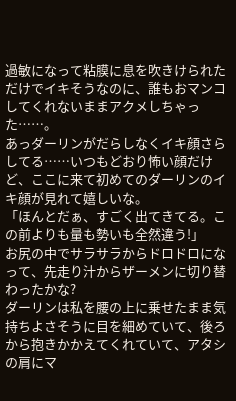過敏になって粘膜に息を吹きけられただけでイキそうなのに、誰もおマンコしてくれないままアクメしちゃった……。
あっダーリンがだらしなくイキ顔さらしてる……いつもどおり怖い顔だけど、ここに来て初めてのダーリンのイキ顔が見れて嬉しいな。
「ほんとだぁ、すごく出てきてる。この前よりも量も勢いも全然違う!」
お尻の中でサラサラからドロドロになって、先走り汁からザーメンに切り替わったかな?
ダーリンは私を腰の上に乗せたまま気持ちよさそうに目を細めていて、後ろから抱きかかえてくれていて、アタシの肩にマ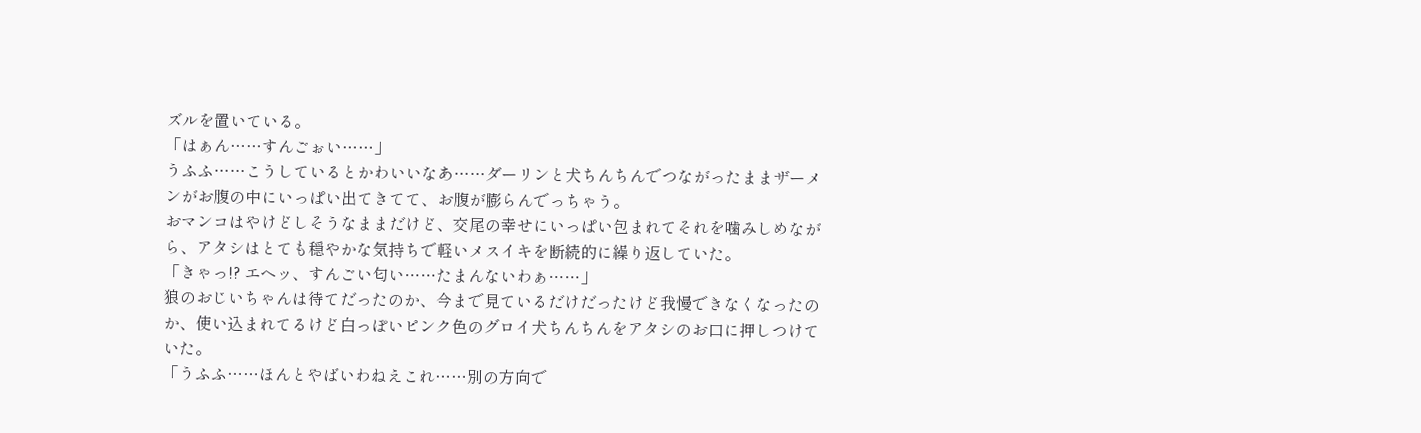ズルを置いている。
「はぁん……すんごぉい……」
うふふ……こうしているとかわいいなあ……ダーリンと犬ちんちんでつながったままザーメンがお腹の中にいっぱい出てきてて、お腹が膨らんでっちゃう。
おマンコはやけどしそうなままだけど、交尾の幸せにいっぱい包まれてそれを噛みしめながら、アタシはとても穏やかな気持ちで軽いメスイキを断続的に繰り返していた。
「きゃっ!? エヘッ、すんごい匂い……たまんないわぁ……」
狼のおじいちゃんは待てだったのか、今まで見ているだけだったけど我慢できなくなったのか、使い込まれてるけど白っぽいピンク色のグロイ犬ちんちんをアタシのお口に押しつけていた。
「うふふ……ほんとやばいわねえこれ……別の方向で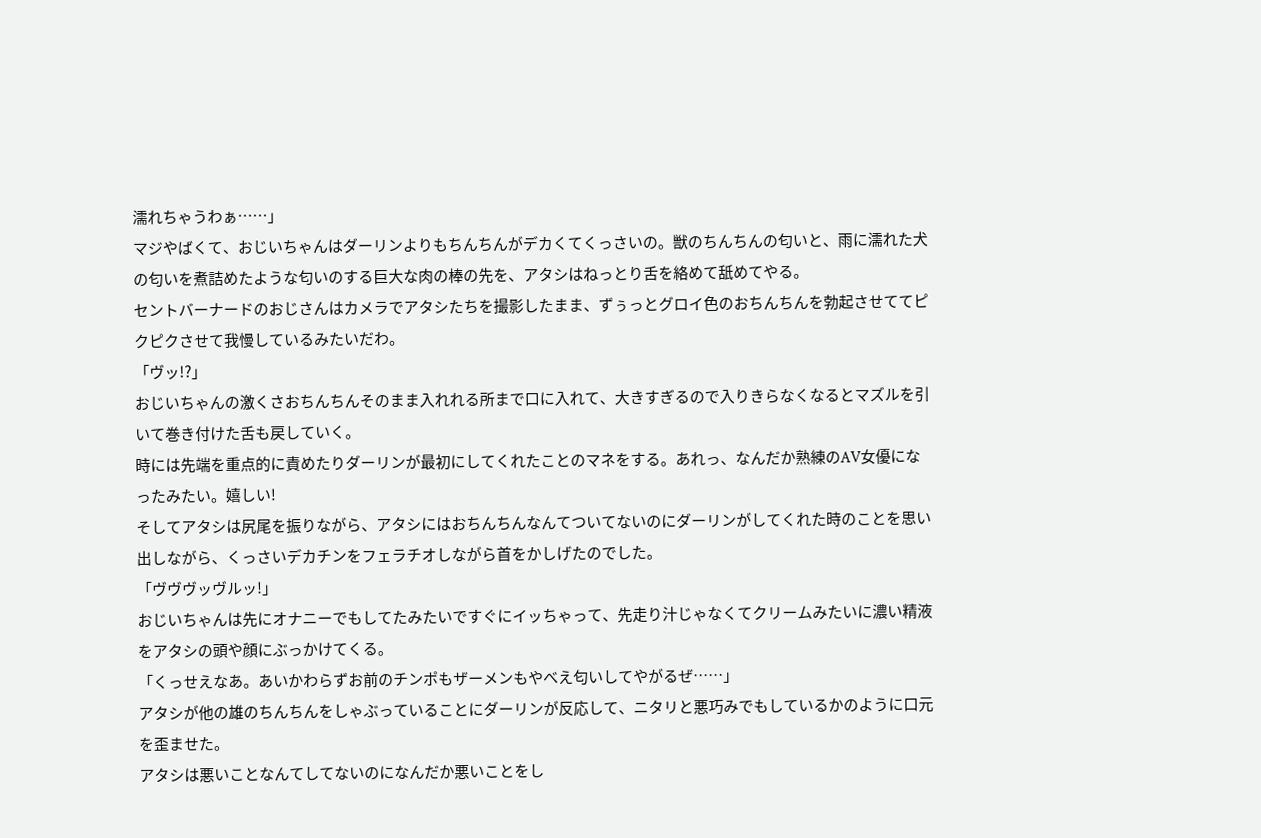濡れちゃうわぁ……」
マジやばくて、おじいちゃんはダーリンよりもちんちんがデカくてくっさいの。獣のちんちんの匂いと、雨に濡れた犬の匂いを煮詰めたような匂いのする巨大な肉の棒の先を、アタシはねっとり舌を絡めて舐めてやる。
セントバーナードのおじさんはカメラでアタシたちを撮影したまま、ずぅっとグロイ色のおちんちんを勃起させててピクピクさせて我慢しているみたいだわ。
「ヴッ!?」
おじいちゃんの激くさおちんちんそのまま入れれる所まで口に入れて、大きすぎるので入りきらなくなるとマズルを引いて巻き付けた舌も戻していく。
時には先端を重点的に責めたりダーリンが最初にしてくれたことのマネをする。あれっ、なんだか熟練のAV女優になったみたい。嬉しい!
そしてアタシは尻尾を振りながら、アタシにはおちんちんなんてついてないのにダーリンがしてくれた時のことを思い出しながら、くっさいデカチンをフェラチオしながら首をかしげたのでした。
「ヴヴヴッヴルッ!」
おじいちゃんは先にオナニーでもしてたみたいですぐにイッちゃって、先走り汁じゃなくてクリームみたいに濃い精液をアタシの頭や顔にぶっかけてくる。
「くっせえなあ。あいかわらずお前のチンポもザーメンもやべえ匂いしてやがるぜ……」
アタシが他の雄のちんちんをしゃぶっていることにダーリンが反応して、ニタリと悪巧みでもしているかのように口元を歪ませた。
アタシは悪いことなんてしてないのになんだか悪いことをし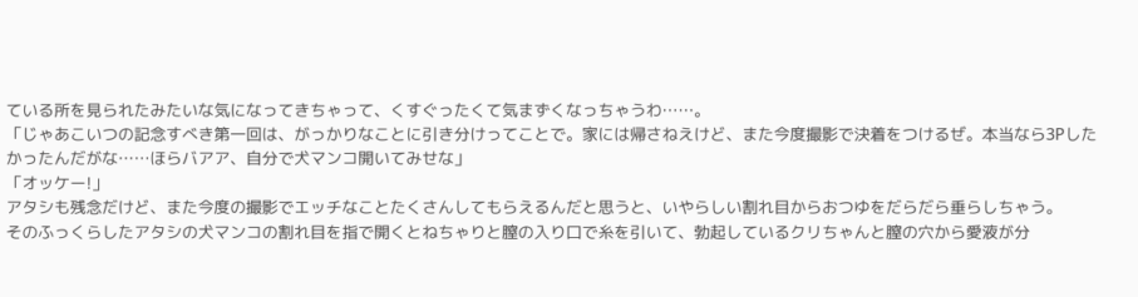ている所を見られたみたいな気になってきちゃって、くすぐったくて気まずくなっちゃうわ……。
「じゃあこいつの記念すべき第一回は、がっかりなことに引き分けってことで。家には帰さねえけど、また今度撮影で決着をつけるぜ。本当なら3Pしたかったんだがな……ほらバアア、自分で犬マンコ開いてみせな」
「オッケー!」
アタシも残念だけど、また今度の撮影でエッチなことたくさんしてもらえるんだと思うと、いやらしい割れ目からおつゆをだらだら垂らしちゃう。
そのふっくらしたアタシの犬マンコの割れ目を指で開くとねちゃりと膣の入り口で糸を引いて、勃起しているクリちゃんと膣の穴から愛液が分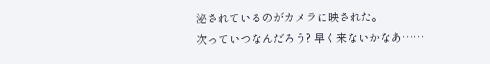泌されているのがカメラに映された。
次っていつなんだろう? 早く来ないかなあ……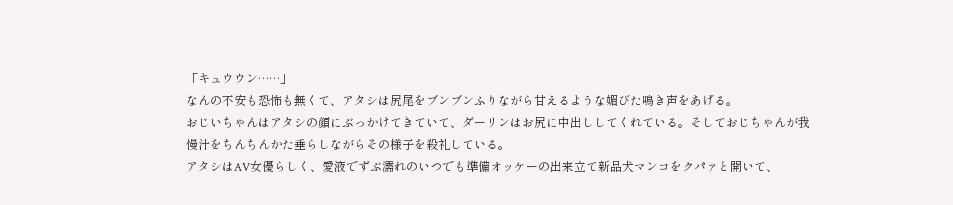「キュウウン……」
なんの不安も恐怖も無くて、アタシは尻尾をブンブンふりながら甘えるような媚びた鳴き声をあげる。
おじいちゃんはアタシの顔にぶっかけてきていて、ダーリンはお尻に中出ししてくれている。そしておじちゃんが我慢汁をちんちんかた垂らしながらその様子を殺礼している。
アタシはAV女優らしく、愛液でずぶ濡れのいつでも準備オッケーの出来立て新品犬マンコをクパァと開いて、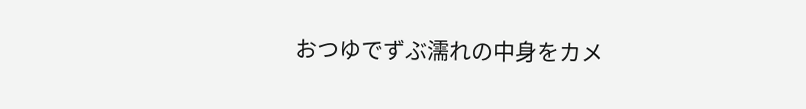おつゆでずぶ濡れの中身をカメ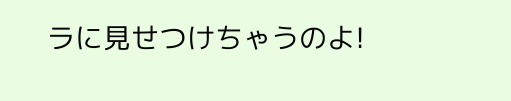ラに見せつけちゃうのよ!